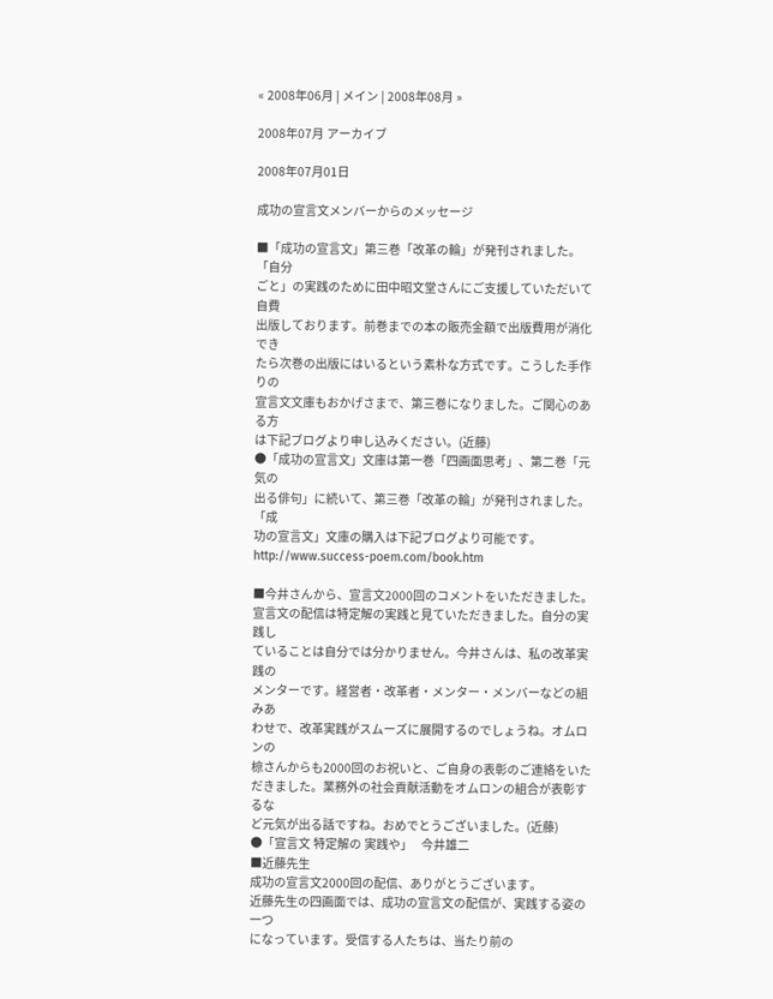« 2008年06月 | メイン | 2008年08月 »

2008年07月 アーカイブ

2008年07月01日

成功の宣言文メンバーからのメッセージ

■「成功の宣言文」第三巻「改革の輪」が発刊されました。「自分
ごと」の実践のために田中昭文堂さんにご支援していただいて自費
出版しております。前巻までの本の販売金額で出版費用が消化でき
たら次巻の出版にはいるという素朴な方式です。こうした手作りの
宣言文文庫もおかげさまで、第三巻になりました。ご関心のある方
は下記ブログより申し込みください。(近藤)
●「成功の宣言文」文庫は第一巻「四画面思考」、第二巻「元気の
出る俳句」に続いて、第三巻「改革の輪」が発刊されました。「成
功の宣言文」文庫の購入は下記ブログより可能です。
http://www.success-poem.com/book.htm

■今井さんから、宣言文2000回のコメントをいただきました。
宣言文の配信は特定解の実践と見ていただきました。自分の実践し
ていることは自分では分かりません。今井さんは、私の改革実践の
メンターです。経営者・改革者・メンター・メンバーなどの組みあ
わせで、改革実践がスムーズに展開するのでしょうね。オムロンの
椋さんからも2000回のお祝いと、ご自身の表彰のご連絡をいた
だきました。業務外の社会貢献活動をオムロンの組合が表彰するな
ど元気が出る話ですね。おめでとうございました。(近藤)
●「宣言文 特定解の 実践や」   今井雄二
■近藤先生
成功の宣言文2000回の配信、ありがとうございます。
近藤先生の四画面では、成功の宣言文の配信が、実践する姿の一つ
になっています。受信する人たちは、当たり前の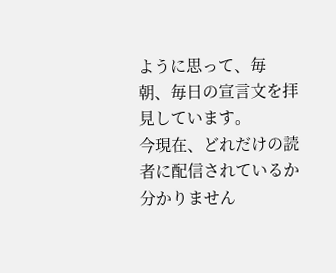ように思って、毎
朝、毎日の宣言文を拝見しています。
今現在、どれだけの読者に配信されているか分かりません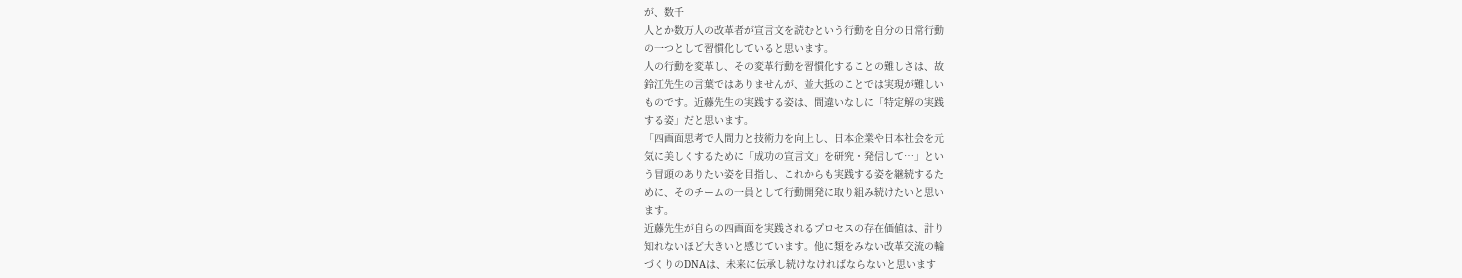が、数千
人とか数万人の改革者が宣言文を読むという行動を自分の日常行動
の一つとして習慣化していると思います。
人の行動を変革し、その変革行動を習慣化することの難しさは、故
鈴江先生の言葉ではありませんが、並大抵のことでは実現が難しい
ものです。近藤先生の実践する姿は、間違いなしに「特定解の実践
する姿」だと思います。
「四画面思考で人間力と技術力を向上し、日本企業や日本社会を元
気に美しくするために「成功の宣言文」を研究・発信して…」とい
う冒頭のありたい姿を目指し、これからも実践する姿を継続するた
めに、そのチームの一員として行動開発に取り組み続けたいと思い
ます。
近藤先生が自らの四画面を実践されるプロセスの存在価値は、計り
知れないほど大きいと感じています。他に類をみない改革交流の輪
づくりのDNAは、未来に伝承し続けなければならないと思います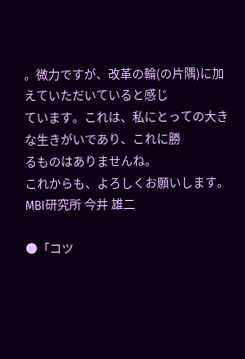。微力ですが、改革の輪(の片隅)に加えていただいていると感じ
ています。これは、私にとっての大きな生きがいであり、これに勝
るものはありませんね。
これからも、よろしくお願いします。
MBI研究所 今井 雄二

●「コツ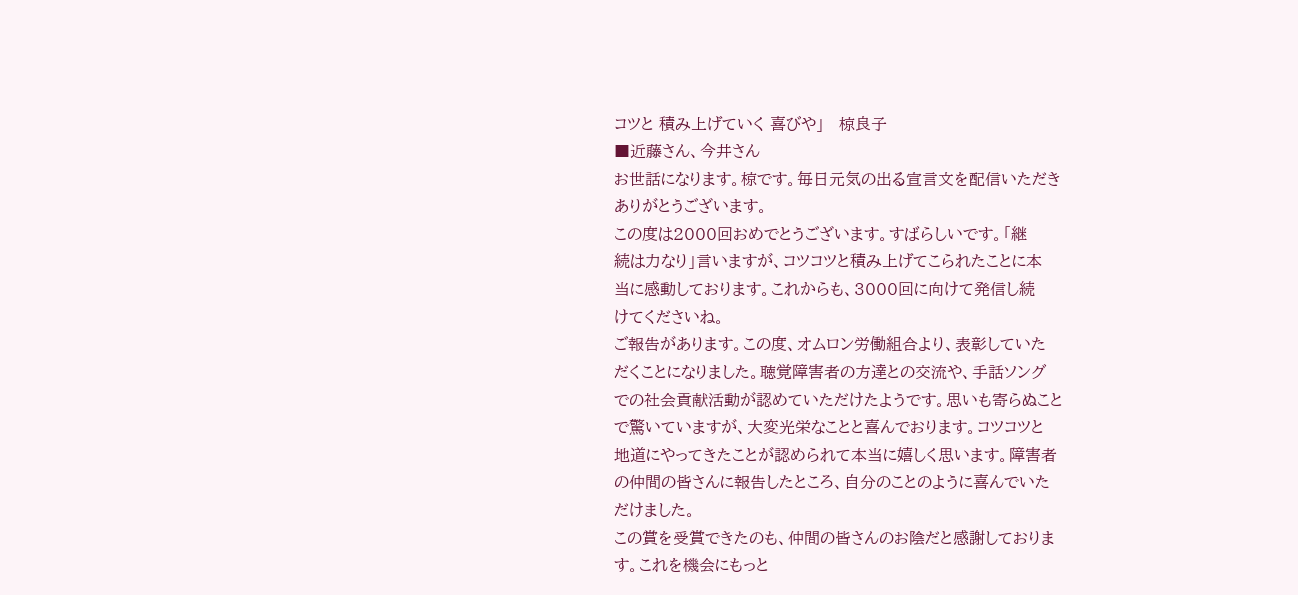コツと 積み上げていく 喜びや」   椋良子
■近藤さん、今井さん
お世話になります。椋です。毎日元気の出る宣言文を配信いただき
ありがとうございます。
この度は2000回おめでとうございます。すばらしいです。「継
続は力なり」言いますが、コツコツと積み上げてこられたことに本
当に感動しております。これからも、3000回に向けて発信し続
けてくださいね。
ご報告があります。この度、オムロン労働組合より、表彰していた
だくことになりました。聴覚障害者の方達との交流や、手話ソング
での社会貢献活動が認めていただけたようです。思いも寄らぬこと
で驚いていますが、大変光栄なことと喜んでおります。コツコツと
地道にやってきたことが認められて本当に嬉しく思います。障害者
の仲間の皆さんに報告したところ、自分のことのように喜んでいた
だけました。
この賞を受賞できたのも、仲間の皆さんのお陰だと感謝しておりま
す。これを機会にもっと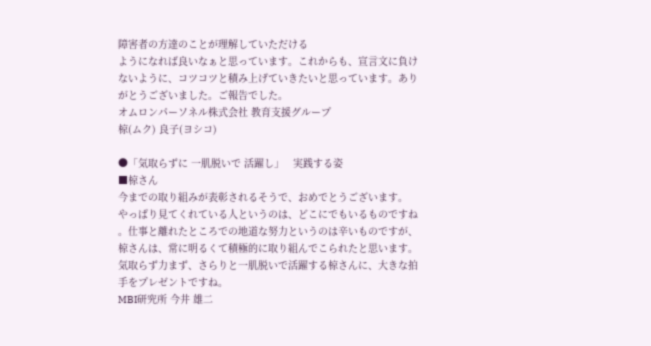障害者の方達のことが理解していただける
ようになれば良いなぁと思っています。これからも、宣言文に負け
ないように、コツコツと積み上げていきたいと思っています。あり
がとうございました。ご報告でした。
オムロンパーソネル株式会社 教育支援グループ
椋(ムク) 良子(ヨシコ)

●「気取らずに 一肌脱いで 活躍し」   実践する姿
■椋さん
今までの取り組みが表彰されるそうで、おめでとうございます。
やっぱり見てくれている人というのは、どこにでもいるものですね
。仕事と離れたところでの地道な努力というのは辛いものですが、
椋さんは、常に明るくて積極的に取り組んでこられたと思います。
気取らず力まず、さらりと一肌脱いで活躍する椋さんに、大きな拍
手をプレゼントですね。
MBI研究所 今井 雄二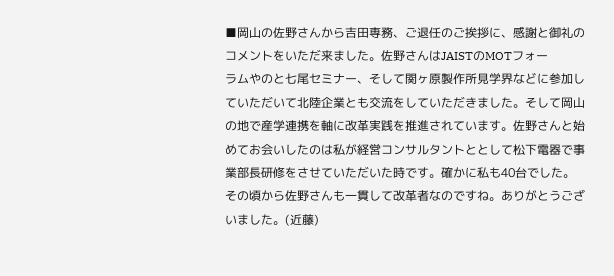■岡山の佐野さんから吉田専務、ご退任のご挨拶に、感謝と御礼の
コメントをいただ来ました。佐野さんはJAISTのMOTフォー
ラムやのと七尾セミナー、そして関ヶ原製作所見学界などに参加し
ていただいて北陸企業とも交流をしていただきました。そして岡山
の地で産学連携を軸に改革実践を推進されています。佐野さんと始
めてお会いしたのは私が経営コンサルタントととして松下電器で事
業部長研修をさせていただいた時です。確かに私も40台でした。
その頃から佐野さんも一貫して改革者なのですね。ありがとうござ
いました。(近藤)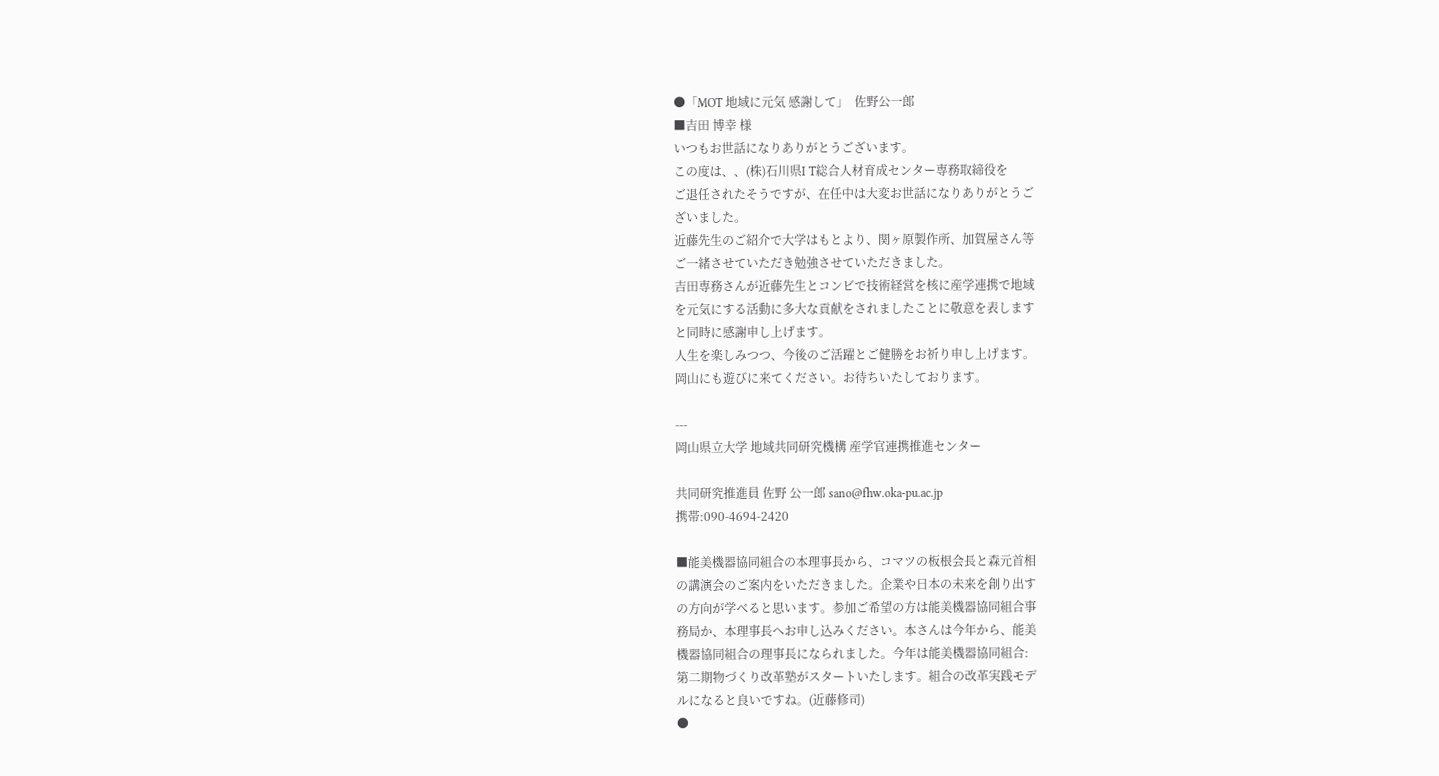●「MOT 地域に元気 感謝して」  佐野公一郎
■吉田 博幸 様
いつもお世話になりありがとうございます。
この度は、、(株)石川県I T総合人材育成センター専務取締役を
ご退任されたそうですが、在任中は大変お世話になりありがとうご
ざいました。
近藤先生のご紹介で大学はもとより、関ヶ原製作所、加賀屋さん等
ご一緒させていただき勉強させていただきました。
吉田専務さんが近藤先生とコンビで技術経営を核に産学連携で地域
を元気にする活動に多大な貢献をされましたことに敬意を表します
と同時に感謝申し上げます。
人生を楽しみつつ、今後のご活躍とご健勝をお祈り申し上げます。
岡山にも遊びに来てください。お待ちいたしております。

---
岡山県立大学 地域共同研究機構 産学官連携推進センター

共同研究推進員 佐野 公一郎 sano@fhw.oka-pu.ac.jp
携帯:090-4694-2420

■能美機器協同組合の本理事長から、コマツの板根会長と森元首相
の講演会のご案内をいただきました。企業や日本の未来を創り出す
の方向が学べると思います。参加ご希望の方は能美機器協同組合事
務局か、本理事長へお申し込みください。本さんは今年から、能美
機器協同組合の理事長になられました。今年は能美機器協同組合:
第二期物づくり改革塾がスタートいたします。組合の改革実践モデ
ルになると良いですね。(近藤修司)
●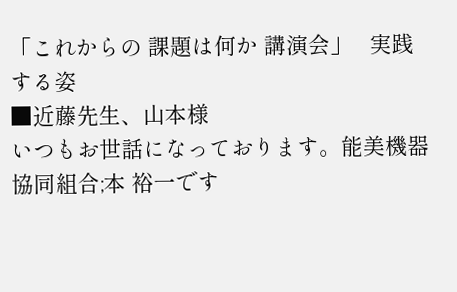「これからの 課題は何か 講演会」   実践する姿
■近藤先生、山本様
いつもお世話になっております。能美機器協同組合;本 裕一です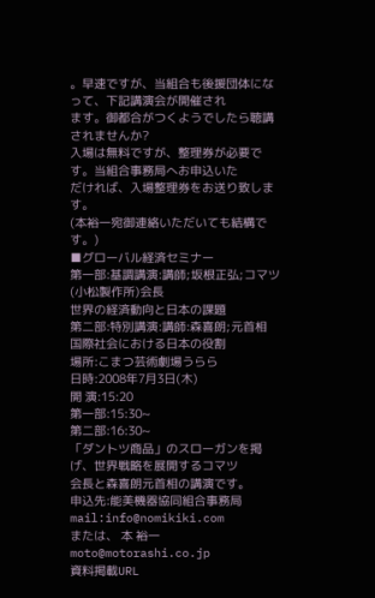。早速ですが、当組合も後援団体になって、下記講演会が開催され
ます。御都合がつくようでしたら聴講されませんか?
入場は無料ですが、整理券が必要です。当組合事務局へお申込いた
だければ、入場整理券をお送り致します。
(本裕一宛御連絡いただいても結構です。)
■グローバル経済セミナー
第一部:基調講演:講師;坂根正弘;コマツ(小松製作所)会長
世界の経済動向と日本の課題
第二部:特別講演:講師:森喜朗;元首相
国際社会における日本の役割
場所:こまつ芸術劇場うらら
日時:2008年7月3日(木)
開 演:15:20
第一部:15:30~
第二部:16:30~
「ダントツ商品」のスローガンを掲げ、世界戦略を展開するコマツ
会長と森喜朗元首相の講演です。
申込先:能美機器協同組合事務局
mail:info@nomikiki.com
または、 本 裕一
moto@motorashi.co.jp
資料掲載URL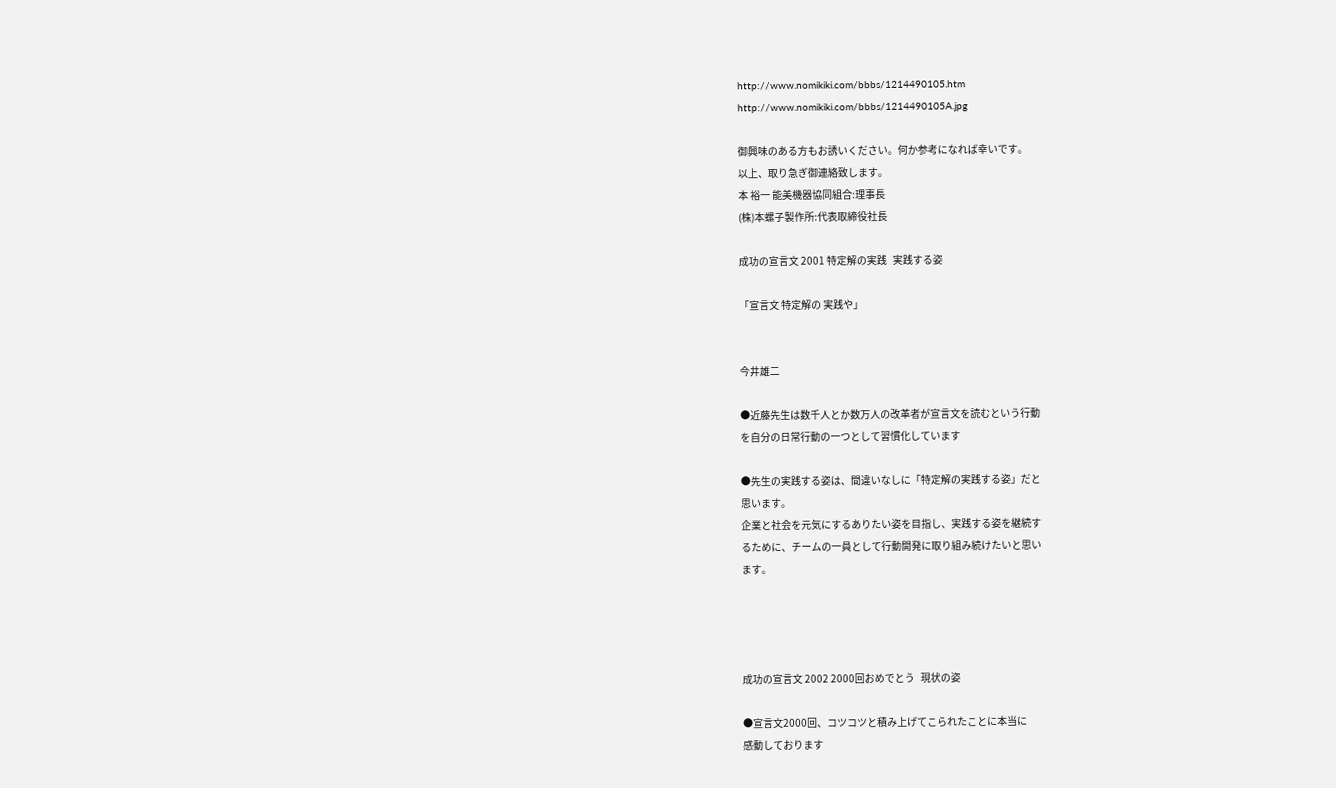http://www.nomikiki.com/bbbs/1214490105.htm
http://www.nomikiki.com/bbbs/1214490105A.jpg

御興味のある方もお誘いください。何か参考になれば幸いです。
以上、取り急ぎ御連絡致します。
本 裕一 能美機器協同組合:理事長
(株)本螺子製作所:代表取締役社長

成功の宣言文 2001 特定解の実践   実践する姿

「宣言文 特定解の 実践や」


今井雄二

●近藤先生は数千人とか数万人の改革者が宣言文を読むという行動
を自分の日常行動の一つとして習慣化しています

●先生の実践する姿は、間違いなしに「特定解の実践する姿」だと
思います。
企業と社会を元気にするありたい姿を目指し、実践する姿を継続す
るために、チームの一員として行動開発に取り組み続けたいと思い
ます。




成功の宣言文 2002 2000回おめでとう   現状の姿

●宣言文2000回、コツコツと積み上げてこられたことに本当に
感動しております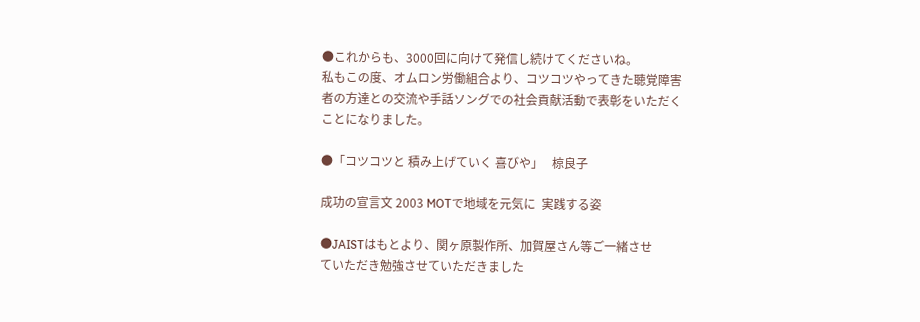●これからも、3000回に向けて発信し続けてくださいね。
私もこの度、オムロン労働組合より、コツコツやってきた聴覚障害
者の方達との交流や手話ソングでの社会貢献活動で表彰をいただく
ことになりました。

●「コツコツと 積み上げていく 喜びや」   椋良子

成功の宣言文 2003 MOTで地域を元気に  実践する姿

●JAISTはもとより、関ヶ原製作所、加賀屋さん等ご一緒させ
ていただき勉強させていただきました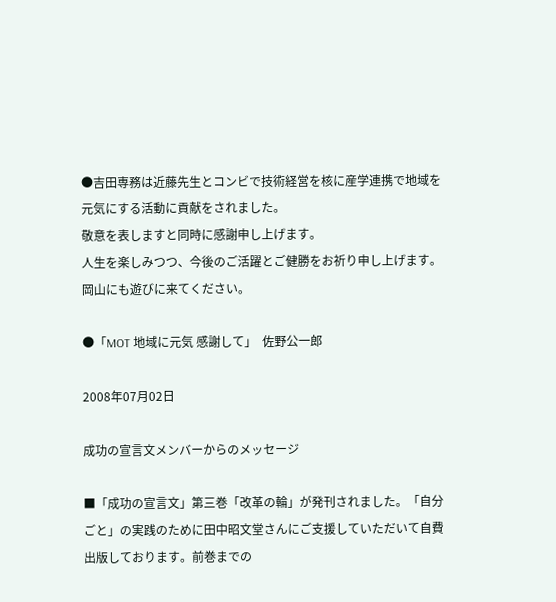●吉田専務は近藤先生とコンビで技術経営を核に産学連携で地域を
元気にする活動に貢献をされました。
敬意を表しますと同時に感謝申し上げます。
人生を楽しみつつ、今後のご活躍とご健勝をお祈り申し上げます。
岡山にも遊びに来てください。

●「MOT 地域に元気 感謝して」  佐野公一郎

2008年07月02日

成功の宣言文メンバーからのメッセージ

■「成功の宣言文」第三巻「改革の輪」が発刊されました。「自分
ごと」の実践のために田中昭文堂さんにご支援していただいて自費
出版しております。前巻までの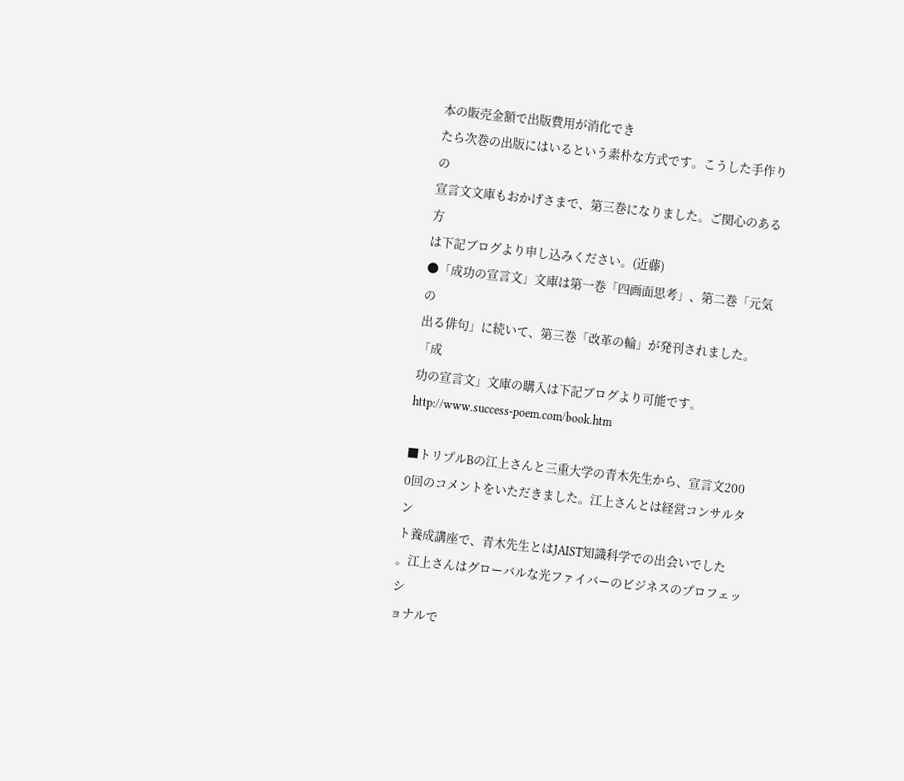本の販売金額で出版費用が消化でき
たら次巻の出版にはいるという素朴な方式です。こうした手作りの
宣言文文庫もおかげさまで、第三巻になりました。ご関心のある方
は下記ブログより申し込みください。(近藤)
●「成功の宣言文」文庫は第一巻「四画面思考」、第二巻「元気の
出る俳句」に続いて、第三巻「改革の輪」が発刊されました。「成
功の宣言文」文庫の購入は下記ブログより可能です。
http://www.success-poem.com/book.htm

■トリプルBの江上さんと三重大学の青木先生から、宣言文200
0回のコメントをいただきました。江上さんとは経営コンサルタン
ト養成講座で、青木先生とはJAIST知識科学での出会いでした
。江上さんはグローバルな光ファイバーのビジネスのプロフェッシ
ョナルで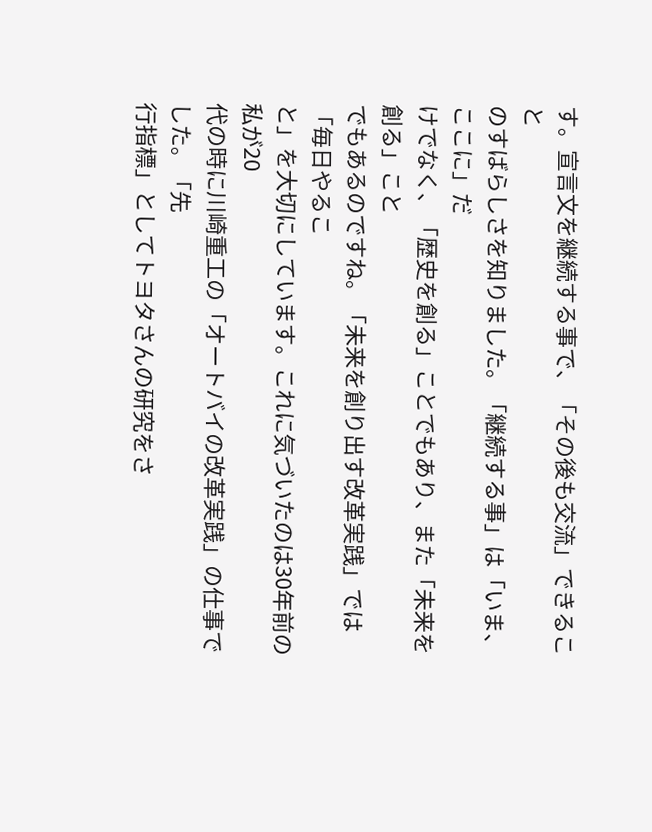す。宣言文を継続する事で、「その後も交流」できること
のすばらしさを知りました。「継続する事」は「いま、ここに」だ
けでなく、「歴史を創る」ことでもあり、また「未来を創る」こと
でもあるのですね。「未来を創り出す改革実践」では「毎日やるこ
と」を大切にしています。これに気づいたのは30年前の私が20
代の時に川崎重工の「オートバイの改革実践」の仕事でした。「先
行指標」としてトヨタさんの研究をさ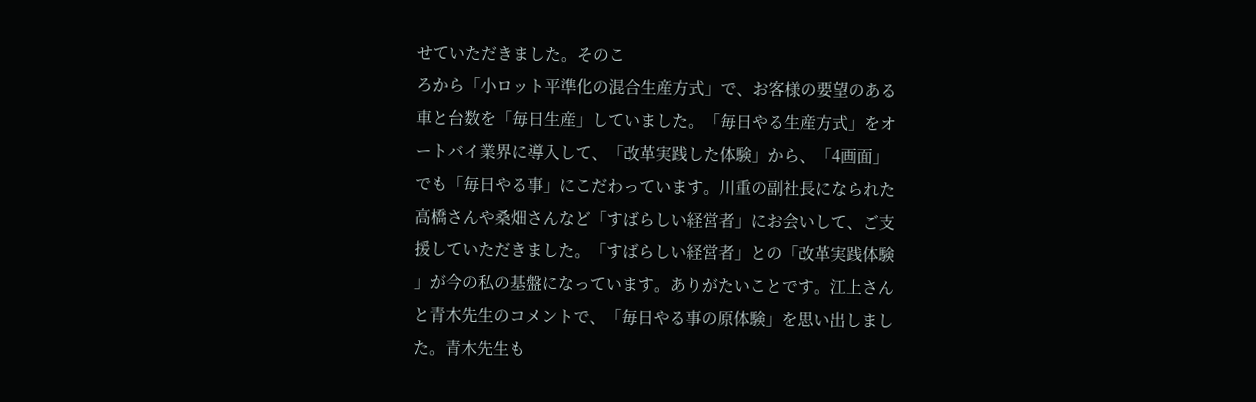せていただきました。そのこ
ろから「小ロット平準化の混合生産方式」で、お客様の要望のある
車と台数を「毎日生産」していました。「毎日やる生産方式」をオ
ートバイ業界に導入して、「改革実践した体験」から、「4画面」
でも「毎日やる事」にこだわっています。川重の副社長になられた
高橋さんや桑畑さんなど「すばらしい経営者」にお会いして、ご支
援していただきました。「すばらしい経営者」との「改革実践体験
」が今の私の基盤になっています。ありがたいことです。江上さん
と青木先生のコメントで、「毎日やる事の原体験」を思い出しまし
た。青木先生も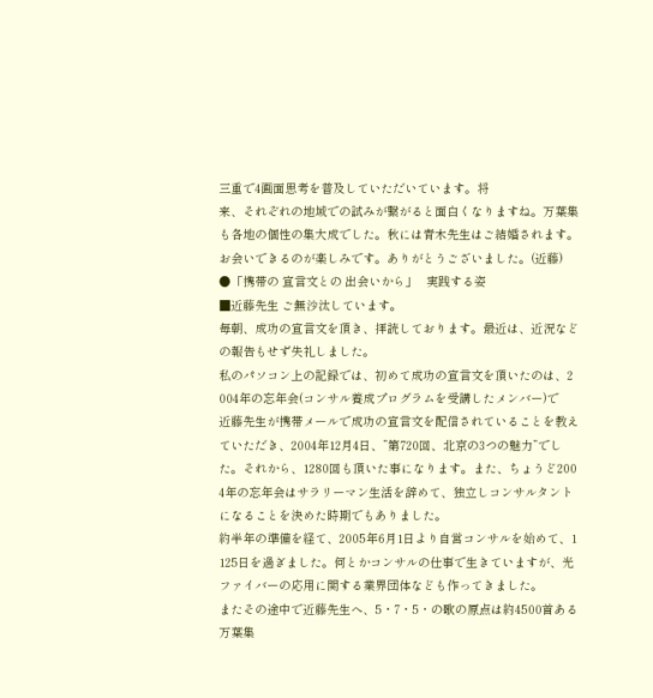三重で4画面思考を普及していただいています。将
来、それぞれの地域での試みが繋がると面白くなりますね。万葉集
も各地の個性の集大成でした。秋には青木先生はご結婚されます。
お会いできるのが楽しみです。ありがとうございました。(近藤)
●「携帯の 宣言文との 出会いから」   実践する姿
■近藤先生 ご無沙汰しています。
毎朝、成功の宣言文を頂き、拝読しております。最近は、近況など
の報告もせず失礼しました。
私のパソコン上の記録では、初めて成功の宣言文を頂いたのは、2
004年の忘年会(コンサル養成プログラムを受講したメンバー)で
近藤先生が携帯メールで成功の宣言文を配信されていることを教え
ていただき、2004年12月4日、”第720回、北京の3つの魅力”でし
た。それから、1280回も頂いた事になります。また、ちょうど200
4年の忘年会はサラリーマン生活を辞めて、独立しコンサルタント
になることを決めた時期でもありました。
約半年の準備を経て、2005年6月1日より自営コンサルを始めて、1
125日を過ぎました。何とかコンサルの仕事で生きていますが、光
ファイバーの応用に関する業界団体なども作ってきました。
またその途中で近藤先生へ、5・7・5・の歌の原点は約4500首ある
万葉集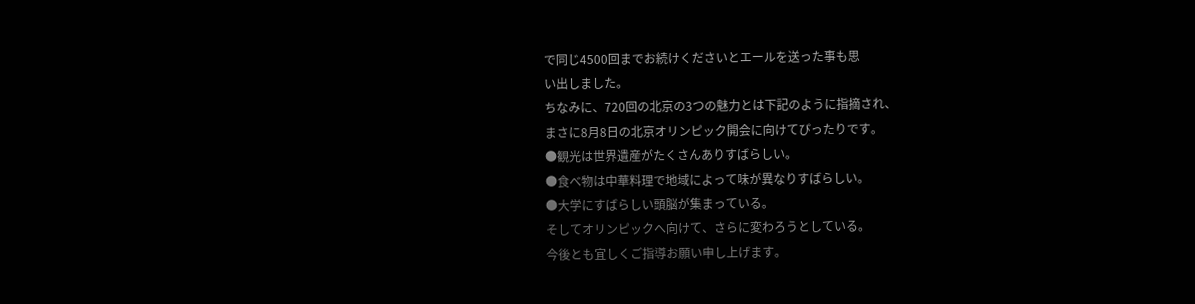で同じ4500回までお続けくださいとエールを送った事も思
い出しました。
ちなみに、720回の北京の3つの魅力とは下記のように指摘され、
まさに8月8日の北京オリンピック開会に向けてぴったりです。
●観光は世界遺産がたくさんありすばらしい。
●食べ物は中華料理で地域によって味が異なりすばらしい。
●大学にすばらしい頭脳が集まっている。
そしてオリンピックへ向けて、さらに変わろうとしている。
今後とも宜しくご指導お願い申し上げます。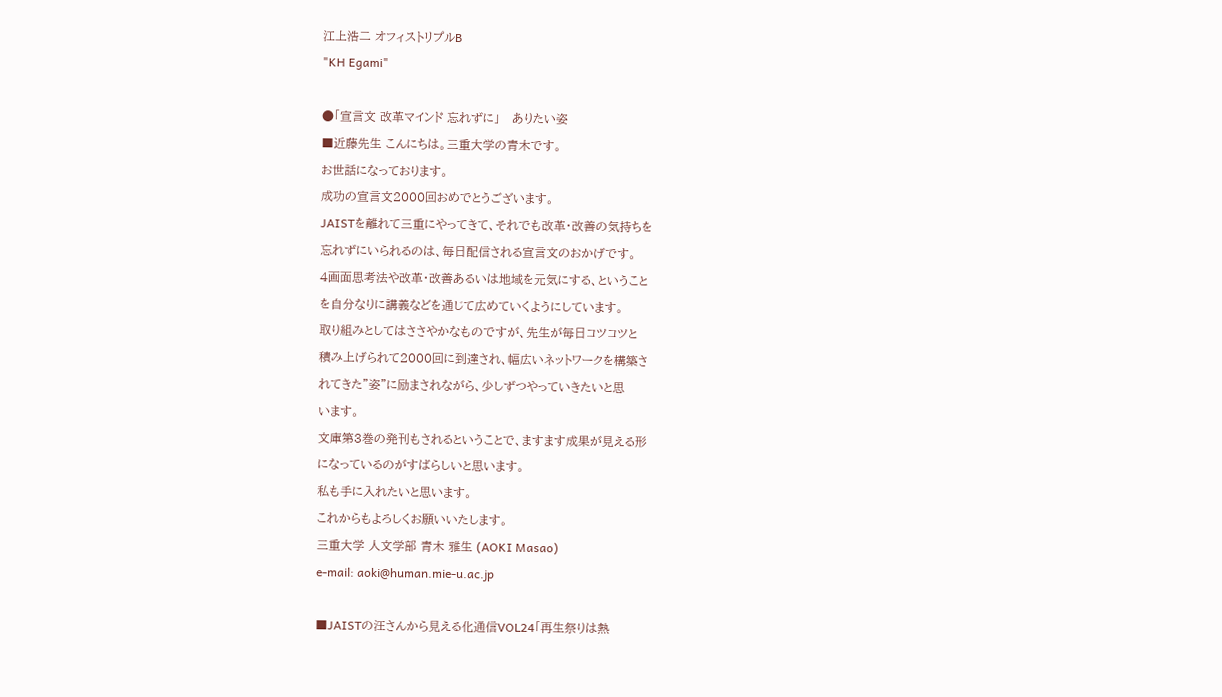江上浩二 オフィストリプルB
"KH Egami"

●「宣言文 改革マインド 忘れずに」   ありたい姿
■近藤先生 こんにちは。三重大学の青木です。
お世話になっております。
成功の宣言文2000回おめでとうございます。
JAISTを離れて三重にやってきて、それでも改革・改善の気持ちを
忘れずにいられるのは、毎日配信される宣言文のおかげです。
4画面思考法や改革・改善あるいは地域を元気にする、ということ
を自分なりに講義などを通じて広めていくようにしています。
取り組みとしてはささやかなものですが、先生が毎日コツコツと
積み上げられて2000回に到達され、幅広いネットワークを構築さ
れてきた”姿”に励まされながら、少しずつやっていきたいと思
います。
文庫第3巻の発刊もされるということで、ますます成果が見える形
になっているのがすばらしいと思います。
私も手に入れたいと思います。
これからもよろしくお願いいたします。
三重大学 人文学部 青木 雅生 (AOKI Masao)
e-mail: aoki@human.mie-u.ac.jp

■JAISTの汪さんから見える化通信VOL24「再生祭りは熱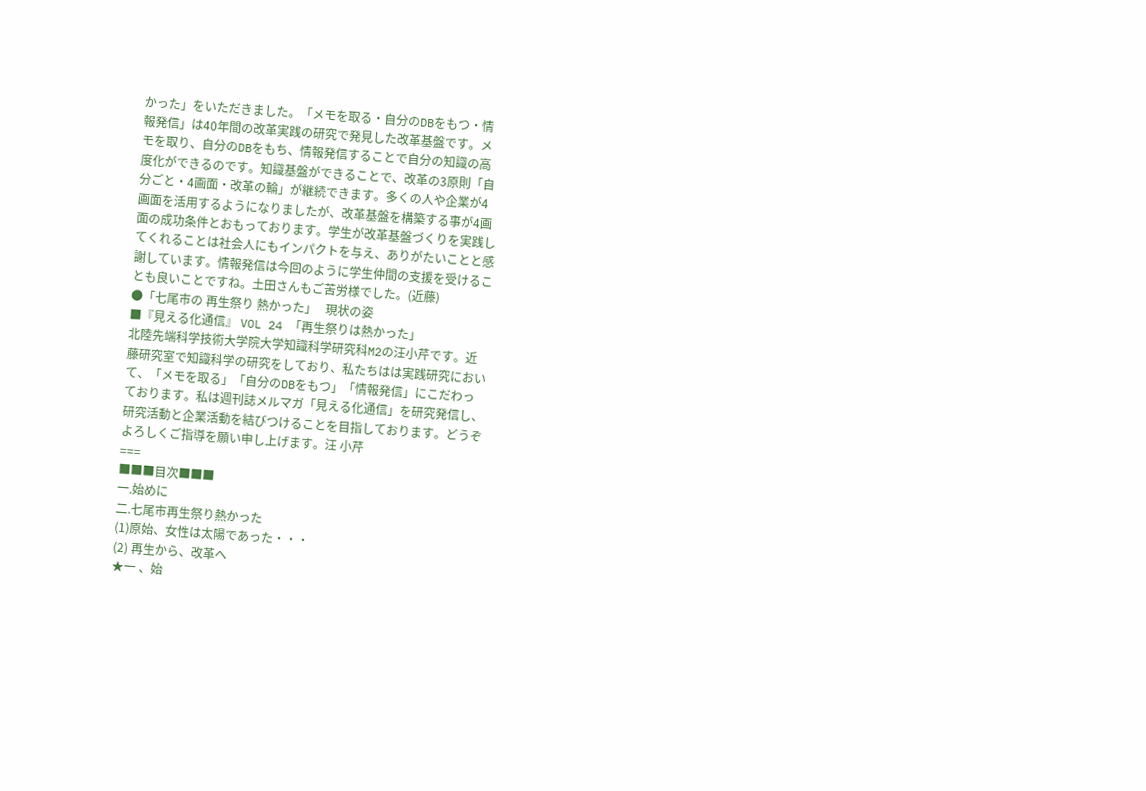かった」をいただきました。「メモを取る・自分のDBをもつ・情
報発信」は40年間の改革実践の研究で発見した改革基盤です。メ
モを取り、自分のDBをもち、情報発信することで自分の知識の高
度化ができるのです。知識基盤ができることで、改革の3原則「自
分ごと・4画面・改革の輪」が継続できます。多くの人や企業が4
画面を活用するようになりましたが、改革基盤を構築する事が4画
面の成功条件とおもっております。学生が改革基盤づくりを実践し
てくれることは社会人にもインパクトを与え、ありがたいことと感
謝しています。情報発信は今回のように学生仲間の支援を受けるこ
とも良いことですね。土田さんもご苦労様でした。(近藤)
●「七尾市の 再生祭り 熱かった」   現状の姿
■『見える化通信』 VOL 24 「再生祭りは熱かった」
北陸先端科学技術大学院大学知識科学研究科M2の汪小芹です。近
藤研究室で知識科学の研究をしており、私たちはは実践研究におい
て、「メモを取る」「自分のDBをもつ」「情報発信」にこだわっ
ております。私は週刊誌メルマガ「見える化通信」を研究発信し、
研究活動と企業活動を結びつけることを目指しております。どうぞ
よろしくご指導を願い申し上げます。汪 小芹
===
■■■目次■■■
一.始めに
二.七尾市再生祭り熱かった
(1)原始、女性は太陽であった・・・
(2) 再生から、改革へ
★一 、始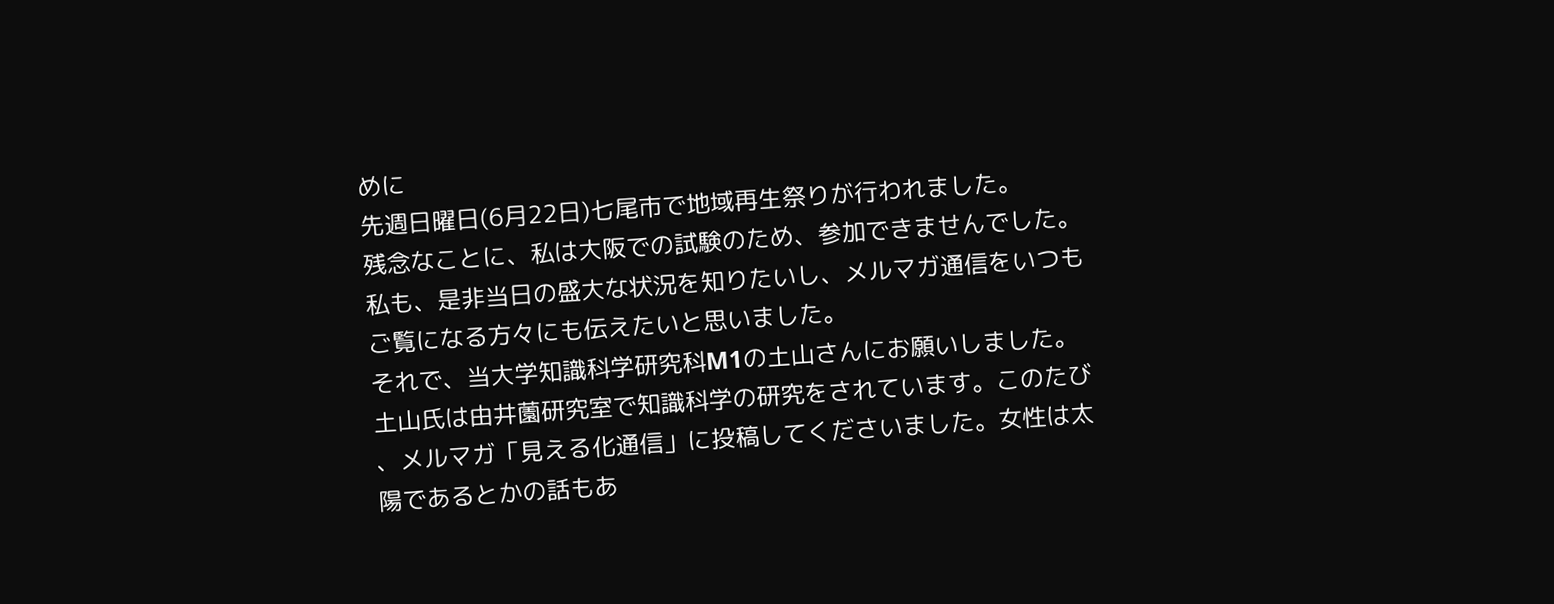めに
先週日曜日(6月22日)七尾市で地域再生祭りが行われました。
残念なことに、私は大阪での試験のため、参加できませんでした。
私も、是非当日の盛大な状況を知りたいし、メルマガ通信をいつも
ご覧になる方々にも伝えたいと思いました。
それで、当大学知識科学研究科M1の土山さんにお願いしました。
土山氏は由井薗研究室で知識科学の研究をされています。このたび
、メルマガ「見える化通信」に投稿してくださいました。女性は太
陽であるとかの話もあ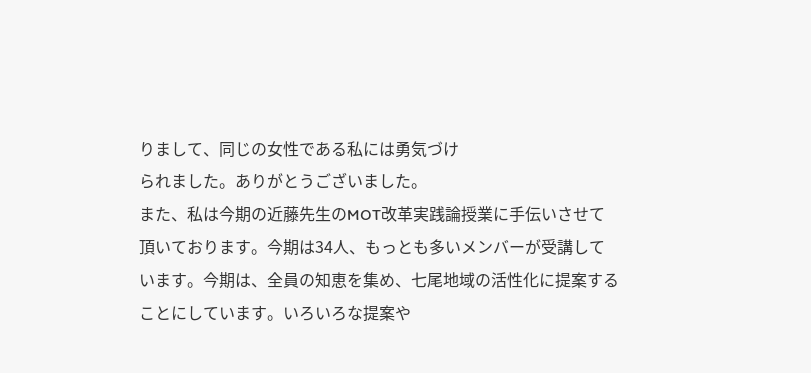りまして、同じの女性である私には勇気づけ
られました。ありがとうございました。
また、私は今期の近藤先生のMOT改革実践論授業に手伝いさせて
頂いております。今期は34人、もっとも多いメンバーが受講して
います。今期は、全員の知恵を集め、七尾地域の活性化に提案する
ことにしています。いろいろな提案や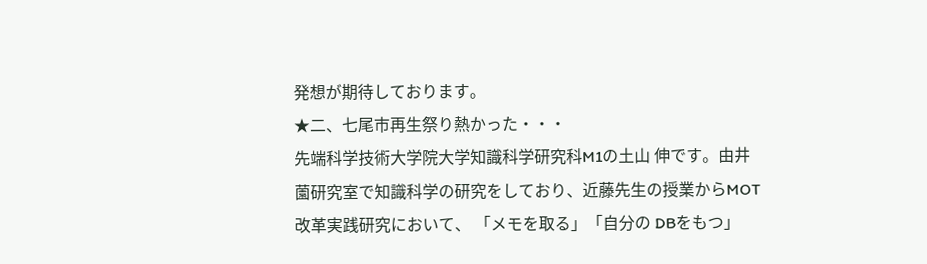発想が期待しております。
★二、七尾市再生祭り熱かった・・・
先端科学技術大学院大学知識科学研究科M1の土山 伸です。由井
薗研究室で知識科学の研究をしており、近藤先生の授業からMOT
改革実践研究において、 「メモを取る」「自分の DBをもつ」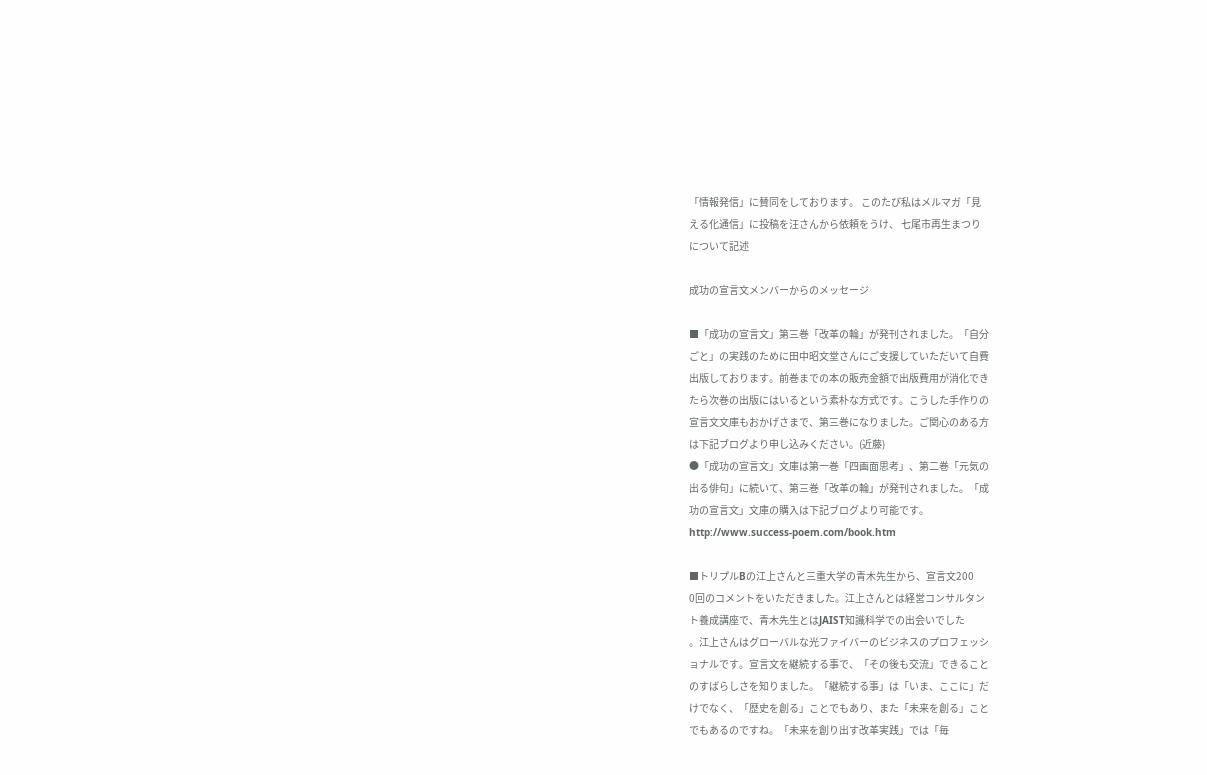「情報発信」に賛同をしております。 このたび私はメルマガ「見
える化通信」に投稿を汪さんから依頼をうけ、 七尾市再生まつり
について記述

成功の宣言文メンバーからのメッセージ

■「成功の宣言文」第三巻「改革の輪」が発刊されました。「自分
ごと」の実践のために田中昭文堂さんにご支援していただいて自費
出版しております。前巻までの本の販売金額で出版費用が消化でき
たら次巻の出版にはいるという素朴な方式です。こうした手作りの
宣言文文庫もおかげさまで、第三巻になりました。ご関心のある方
は下記ブログより申し込みください。(近藤)
●「成功の宣言文」文庫は第一巻「四画面思考」、第二巻「元気の
出る俳句」に続いて、第三巻「改革の輪」が発刊されました。「成
功の宣言文」文庫の購入は下記ブログより可能です。
http://www.success-poem.com/book.htm

■トリプルBの江上さんと三重大学の青木先生から、宣言文200
0回のコメントをいただきました。江上さんとは経営コンサルタン
ト養成講座で、青木先生とはJAIST知識科学での出会いでした
。江上さんはグローバルな光ファイバーのビジネスのプロフェッシ
ョナルです。宣言文を継続する事で、「その後も交流」できること
のすばらしさを知りました。「継続する事」は「いま、ここに」だ
けでなく、「歴史を創る」ことでもあり、また「未来を創る」こと
でもあるのですね。「未来を創り出す改革実践」では「毎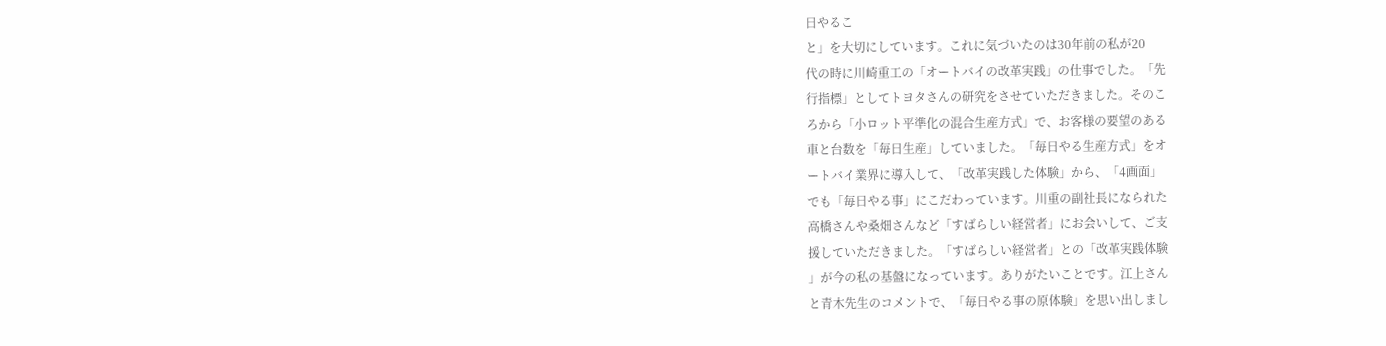日やるこ
と」を大切にしています。これに気づいたのは30年前の私が20
代の時に川崎重工の「オートバイの改革実践」の仕事でした。「先
行指標」としてトヨタさんの研究をさせていただきました。そのこ
ろから「小ロット平準化の混合生産方式」で、お客様の要望のある
車と台数を「毎日生産」していました。「毎日やる生産方式」をオ
ートバイ業界に導入して、「改革実践した体験」から、「4画面」
でも「毎日やる事」にこだわっています。川重の副社長になられた
高橋さんや桑畑さんなど「すばらしい経営者」にお会いして、ご支
援していただきました。「すばらしい経営者」との「改革実践体験
」が今の私の基盤になっています。ありがたいことです。江上さん
と青木先生のコメントで、「毎日やる事の原体験」を思い出しまし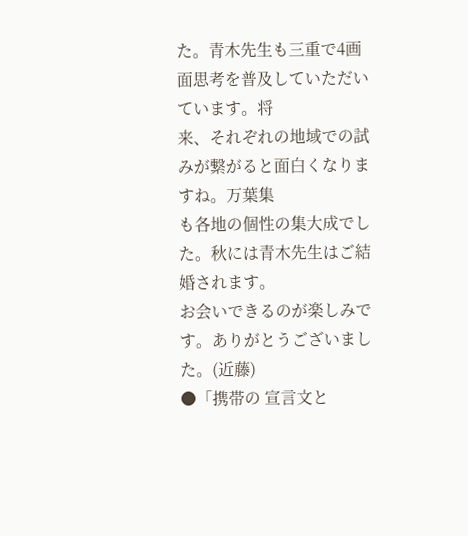た。青木先生も三重で4画面思考を普及していただいています。将
来、それぞれの地域での試みが繋がると面白くなりますね。万葉集
も各地の個性の集大成でした。秋には青木先生はご結婚されます。
お会いできるのが楽しみです。ありがとうございました。(近藤)
●「携帯の 宣言文と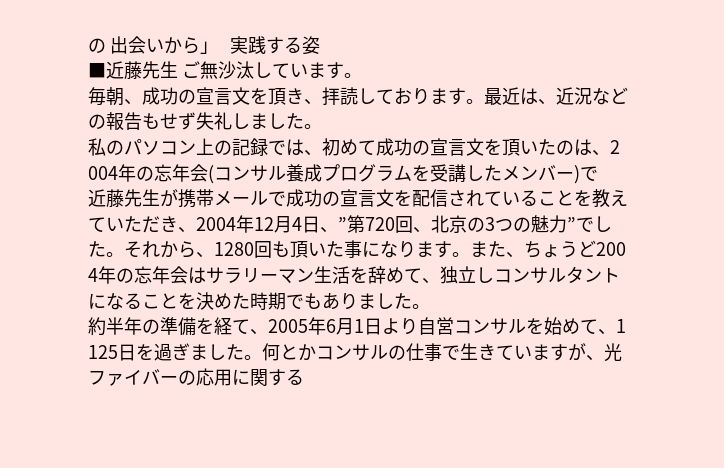の 出会いから」   実践する姿
■近藤先生 ご無沙汰しています。
毎朝、成功の宣言文を頂き、拝読しております。最近は、近況など
の報告もせず失礼しました。
私のパソコン上の記録では、初めて成功の宣言文を頂いたのは、2
004年の忘年会(コンサル養成プログラムを受講したメンバー)で
近藤先生が携帯メールで成功の宣言文を配信されていることを教え
ていただき、2004年12月4日、”第720回、北京の3つの魅力”でし
た。それから、1280回も頂いた事になります。また、ちょうど200
4年の忘年会はサラリーマン生活を辞めて、独立しコンサルタント
になることを決めた時期でもありました。
約半年の準備を経て、2005年6月1日より自営コンサルを始めて、1
125日を過ぎました。何とかコンサルの仕事で生きていますが、光
ファイバーの応用に関する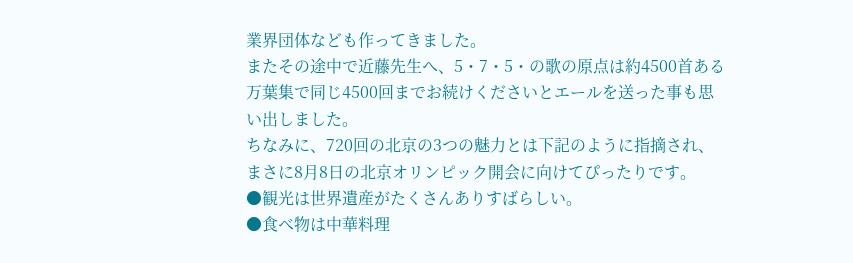業界団体なども作ってきました。
またその途中で近藤先生へ、5・7・5・の歌の原点は約4500首ある
万葉集で同じ4500回までお続けくださいとエールを送った事も思
い出しました。
ちなみに、720回の北京の3つの魅力とは下記のように指摘され、
まさに8月8日の北京オリンピック開会に向けてぴったりです。
●観光は世界遺産がたくさんありすばらしい。
●食べ物は中華料理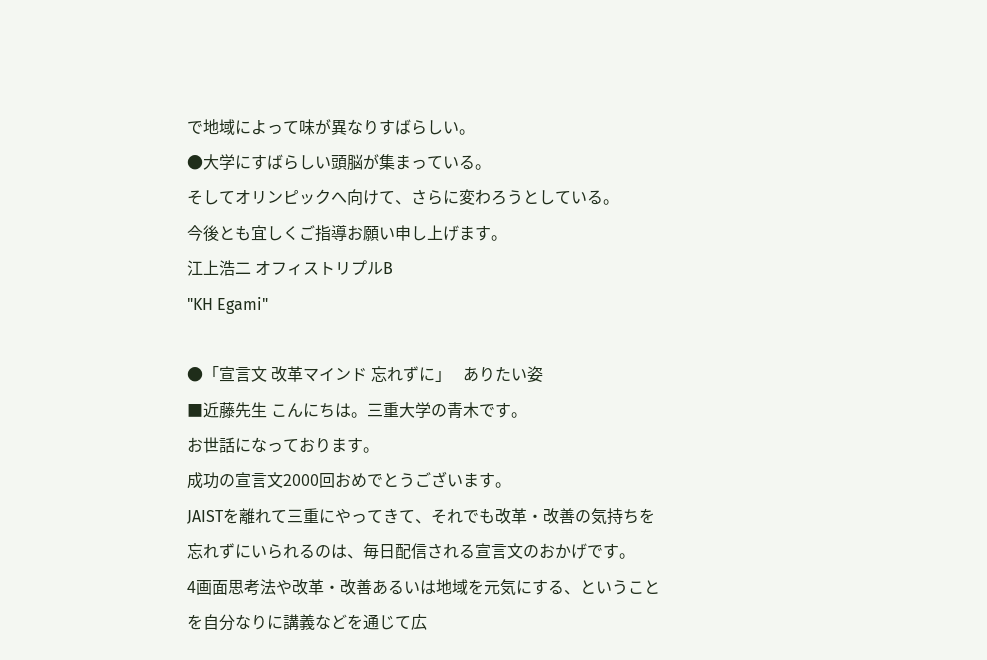で地域によって味が異なりすばらしい。
●大学にすばらしい頭脳が集まっている。
そしてオリンピックへ向けて、さらに変わろうとしている。
今後とも宜しくご指導お願い申し上げます。
江上浩二 オフィストリプルB
"KH Egami"

●「宣言文 改革マインド 忘れずに」   ありたい姿
■近藤先生 こんにちは。三重大学の青木です。
お世話になっております。
成功の宣言文2000回おめでとうございます。
JAISTを離れて三重にやってきて、それでも改革・改善の気持ちを
忘れずにいられるのは、毎日配信される宣言文のおかげです。
4画面思考法や改革・改善あるいは地域を元気にする、ということ
を自分なりに講義などを通じて広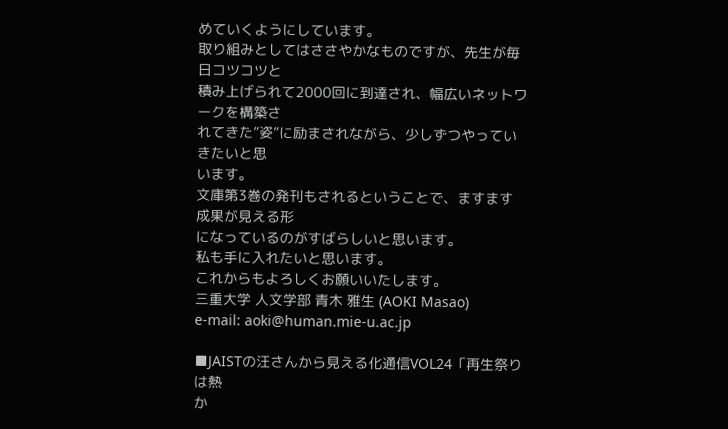めていくようにしています。
取り組みとしてはささやかなものですが、先生が毎日コツコツと
積み上げられて2000回に到達され、幅広いネットワークを構築さ
れてきた”姿”に励まされながら、少しずつやっていきたいと思
います。
文庫第3巻の発刊もされるということで、ますます成果が見える形
になっているのがすばらしいと思います。
私も手に入れたいと思います。
これからもよろしくお願いいたします。
三重大学 人文学部 青木 雅生 (AOKI Masao)
e-mail: aoki@human.mie-u.ac.jp

■JAISTの汪さんから見える化通信VOL24「再生祭りは熱
か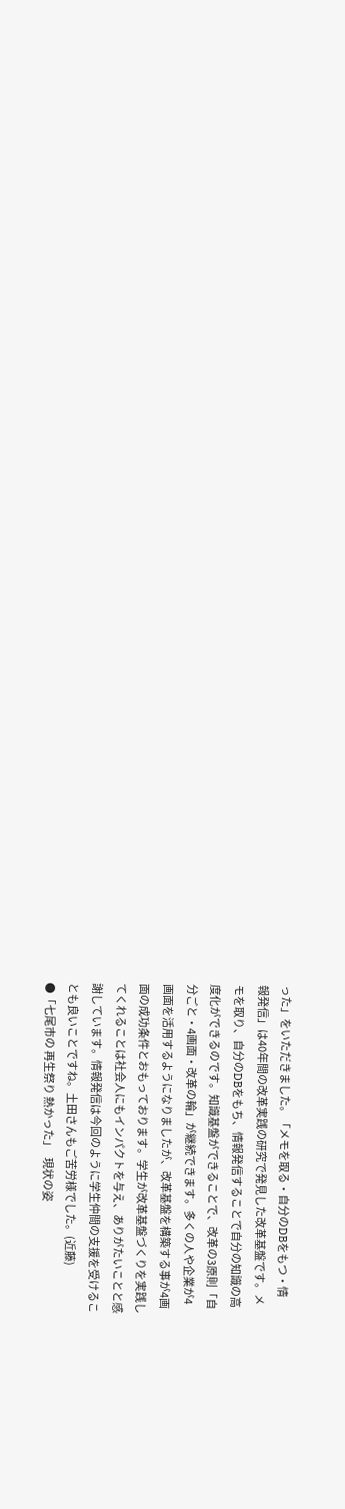った」をいただきました。「メモを取る・自分のDBをもつ・情
報発信」は40年間の改革実践の研究で発見した改革基盤です。メ
モを取り、自分のDBをもち、情報発信することで自分の知識の高
度化ができるのです。知識基盤ができることで、改革の3原則「自
分ごと・4画面・改革の輪」が継続できます。多くの人や企業が4
画面を活用するようになりましたが、改革基盤を構築する事が4画
面の成功条件とおもっております。学生が改革基盤づくりを実践し
てくれることは社会人にもインパクトを与え、ありがたいことと感
謝しています。情報発信は今回のように学生仲間の支援を受けるこ
とも良いことですね。土田さんもご苦労様でした。(近藤)
●「七尾市の 再生祭り 熱かった」   現状の姿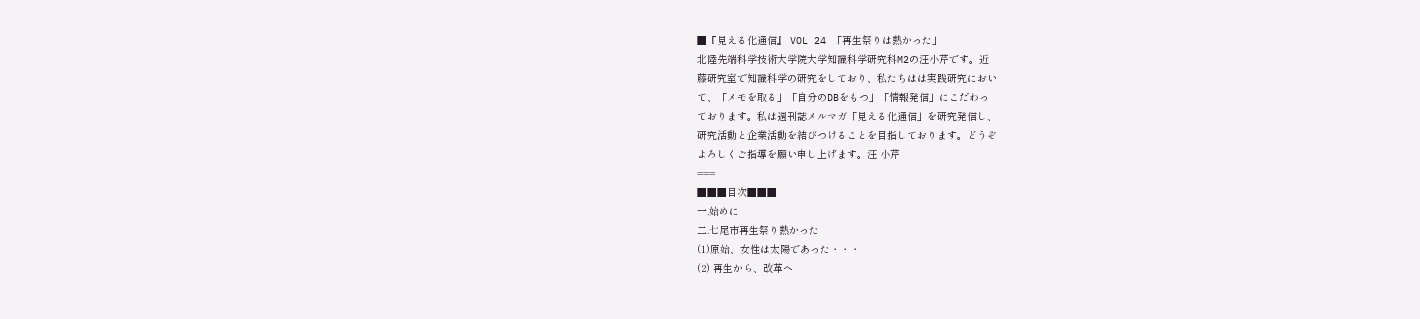■『見える化通信』 VOL 24 「再生祭りは熱かった」
北陸先端科学技術大学院大学知識科学研究科M2の汪小芹です。近
藤研究室で知識科学の研究をしており、私たちはは実践研究におい
て、「メモを取る」「自分のDBをもつ」「情報発信」にこだわっ
ております。私は週刊誌メルマガ「見える化通信」を研究発信し、
研究活動と企業活動を結びつけることを目指しております。どうぞ
よろしくご指導を願い申し上げます。汪 小芹
===
■■■目次■■■
一.始めに
二.七尾市再生祭り熱かった
(1)原始、女性は太陽であった・・・
(2) 再生から、改革へ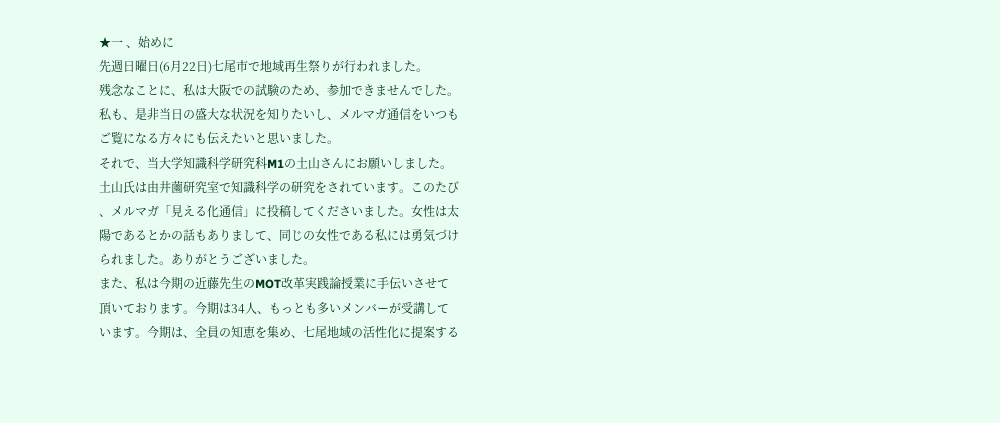★一 、始めに
先週日曜日(6月22日)七尾市で地域再生祭りが行われました。
残念なことに、私は大阪での試験のため、参加できませんでした。
私も、是非当日の盛大な状況を知りたいし、メルマガ通信をいつも
ご覧になる方々にも伝えたいと思いました。
それで、当大学知識科学研究科M1の土山さんにお願いしました。
土山氏は由井薗研究室で知識科学の研究をされています。このたび
、メルマガ「見える化通信」に投稿してくださいました。女性は太
陽であるとかの話もありまして、同じの女性である私には勇気づけ
られました。ありがとうございました。
また、私は今期の近藤先生のMOT改革実践論授業に手伝いさせて
頂いております。今期は34人、もっとも多いメンバーが受講して
います。今期は、全員の知恵を集め、七尾地域の活性化に提案する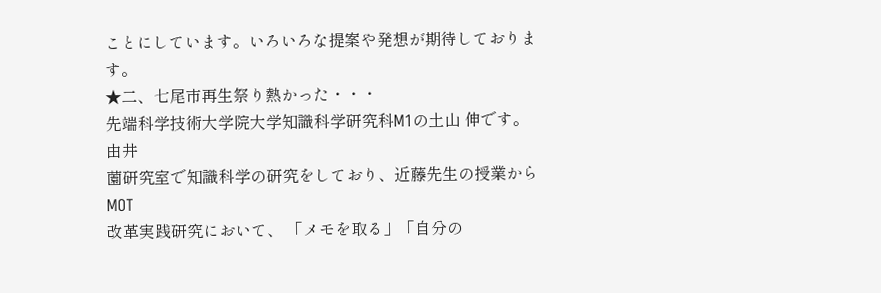ことにしています。いろいろな提案や発想が期待しております。
★二、七尾市再生祭り熱かった・・・
先端科学技術大学院大学知識科学研究科M1の土山 伸です。由井
薗研究室で知識科学の研究をしており、近藤先生の授業からMOT
改革実践研究において、 「メモを取る」「自分の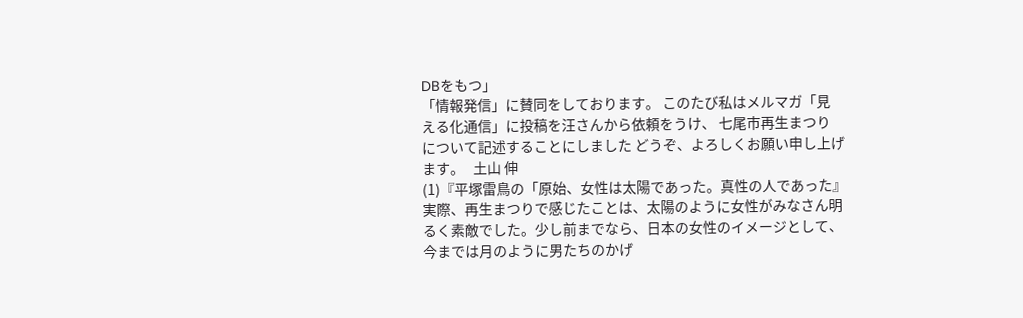DBをもつ」
「情報発信」に賛同をしております。 このたび私はメルマガ「見
える化通信」に投稿を汪さんから依頼をうけ、 七尾市再生まつり
について記述することにしました どうぞ、よろしくお願い申し上げ
ます。   土山 伸
(1)『平塚雷鳥の「原始、女性は太陽であった。真性の人であった』
実際、再生まつりで感じたことは、太陽のように女性がみなさん明
るく素敵でした。少し前までなら、日本の女性のイメージとして、
今までは月のように男たちのかげ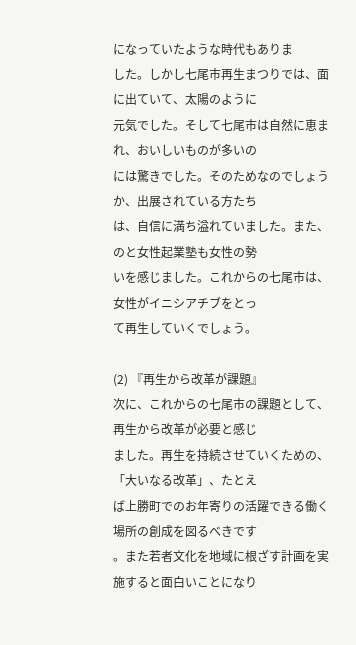になっていたような時代もありま
した。しかし七尾市再生まつりでは、面に出ていて、太陽のように
元気でした。そして七尾市は自然に恵まれ、おいしいものが多いの
には驚きでした。そのためなのでしょうか、出展されている方たち
は、自信に満ち溢れていました。また、のと女性起業塾も女性の勢
いを感じました。これからの七尾市は、女性がイニシアチブをとっ
て再生していくでしょう。

(2) 『再生から改革が課題』
次に、これからの七尾市の課題として、再生から改革が必要と感じ
ました。再生を持続させていくための、「大いなる改革」、たとえ
ば上勝町でのお年寄りの活躍できる働く場所の創成を図るべきです
。また若者文化を地域に根ざす計画を実施すると面白いことになり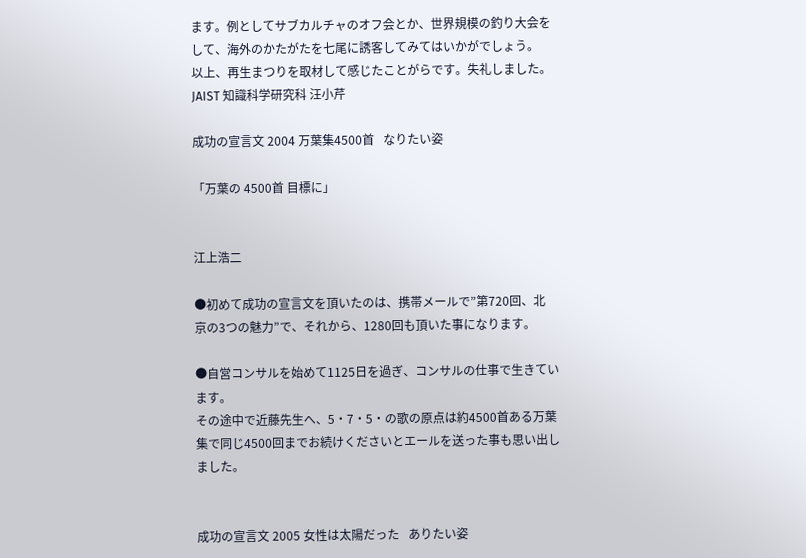ます。例としてサブカルチャのオフ会とか、世界規模の釣り大会を
して、海外のかたがたを七尾に誘客してみてはいかがでしょう。
以上、再生まつりを取材して感じたことがらです。失礼しました。
JAIST 知識科学研究科 汪小芹

成功の宣言文 2004 万葉集4500首   なりたい姿

「万葉の 4500首 目標に」


江上浩二

●初めて成功の宣言文を頂いたのは、携帯メールで”第720回、北
京の3つの魅力”で、それから、1280回も頂いた事になります。

●自営コンサルを始めて1125日を過ぎ、コンサルの仕事で生きてい
ます。
その途中で近藤先生へ、5・7・5・の歌の原点は約4500首ある万葉
集で同じ4500回までお続けくださいとエールを送った事も思い出し
ました。


成功の宣言文 2005 女性は太陽だった   ありたい姿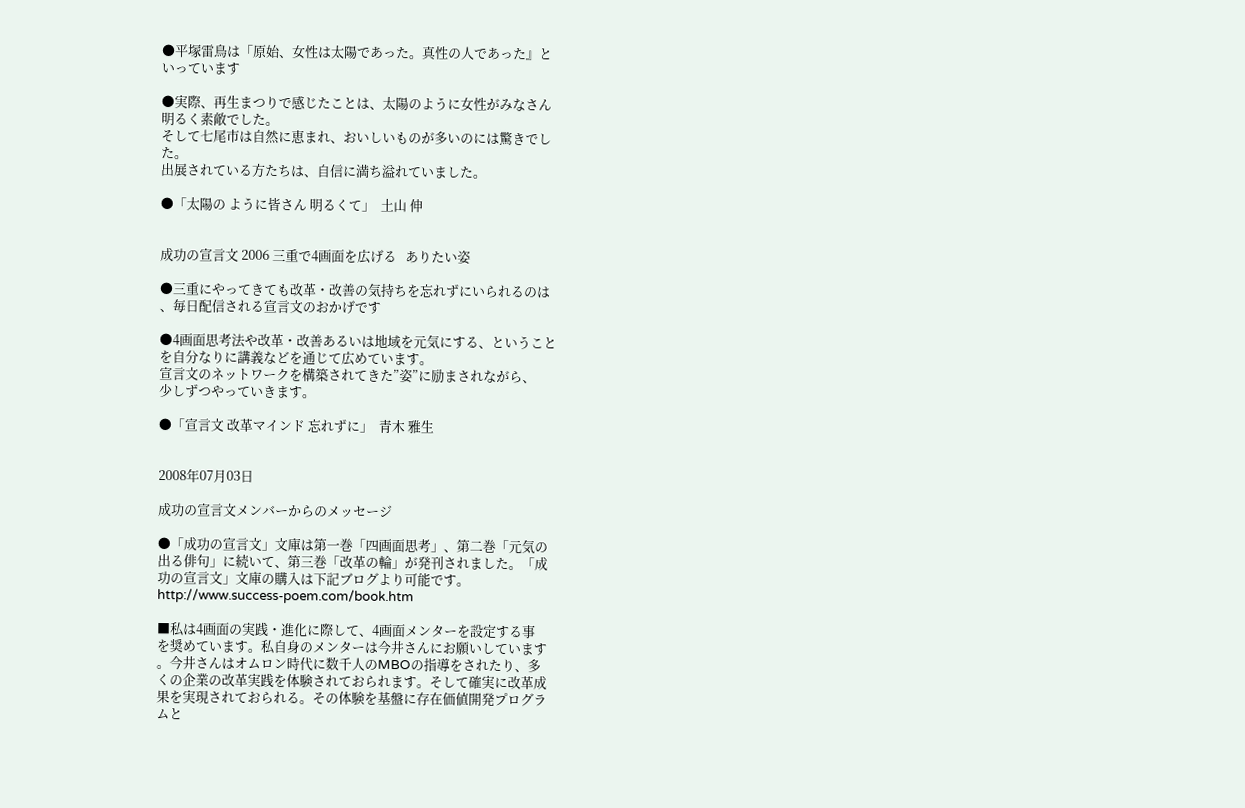●平塚雷鳥は「原始、女性は太陽であった。真性の人であった』と
いっています

●実際、再生まつりで感じたことは、太陽のように女性がみなさん
明るく素敵でした。
そして七尾市は自然に恵まれ、おいしいものが多いのには驚きでし
た。
出展されている方たちは、自信に満ち溢れていました。

●「太陽の ように皆さん 明るくて」  土山 伸


成功の宣言文 2006 三重で4画面を広げる   ありたい姿

●三重にやってきても改革・改善の気持ちを忘れずにいられるのは
、毎日配信される宣言文のおかげです

●4画面思考法や改革・改善あるいは地域を元気にする、ということ
を自分なりに講義などを通じて広めています。
宣言文のネットワークを構築されてきた”姿”に励まされながら、
少しずつやっていきます。

●「宣言文 改革マインド 忘れずに」  青木 雅生


2008年07月03日

成功の宣言文メンバーからのメッセージ

●「成功の宣言文」文庫は第一巻「四画面思考」、第二巻「元気の
出る俳句」に続いて、第三巻「改革の輪」が発刊されました。「成
功の宣言文」文庫の購入は下記ブログより可能です。
http://www.success-poem.com/book.htm

■私は4画面の実践・進化に際して、4画面メンターを設定する事
を奨めています。私自身のメンターは今井さんにお願いしています
。今井さんはオムロン時代に数千人のMBOの指導をされたり、多
くの企業の改革実践を体験されておられます。そして確実に改革成
果を実現されておられる。その体験を基盤に存在価値開発プログラ
ムと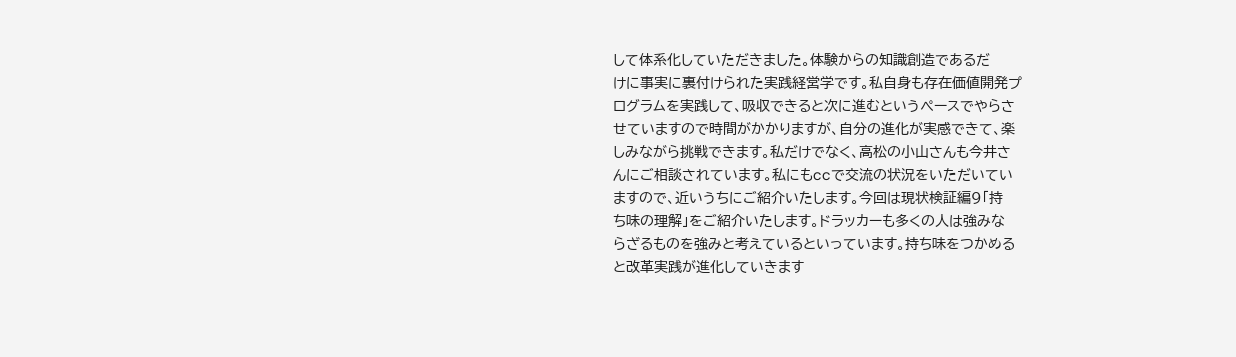して体系化していただきました。体験からの知識創造であるだ
けに事実に裏付けられた実践経営学です。私自身も存在価値開発プ
ログラムを実践して、吸収できると次に進むというぺースでやらさ
せていますので時間がかかりますが、自分の進化が実感できて、楽
しみながら挑戦できます。私だけでなく、高松の小山さんも今井さ
んにご相談されています。私にもccで交流の状況をいただいてい
ますので、近いうちにご紹介いたします。今回は現状検証編9「持
ち味の理解」をご紹介いたします。ドラッカーも多くの人は強みな
らざるものを強みと考えているといっています。持ち味をつかめる
と改革実践が進化していきます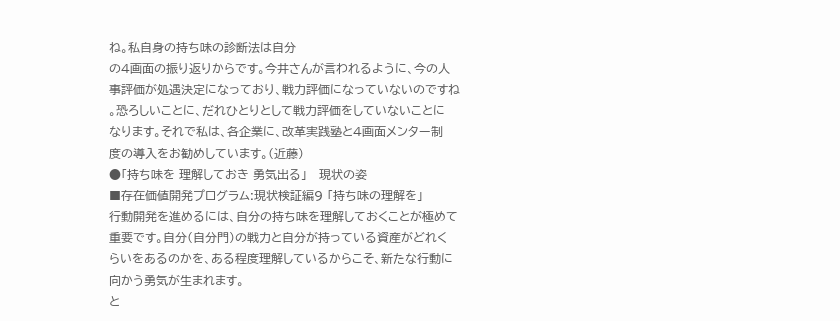ね。私自身の持ち味の診断法は自分
の4画面の振り返りからです。今井さんが言われるように、今の人
事評価が処遇決定になっており、戦力評価になっていないのですね
。恐ろしいことに、だれひとりとして戦力評価をしていないことに
なります。それで私は、各企業に、改革実践塾と4画面メンター制
度の導入をお勧めしています。(近藤)
●「持ち味を 理解しておき 勇気出る」   現状の姿
■存在価値開発プログラム:現状検証編9 「持ち味の理解を」
行動開発を進めるには、自分の持ち味を理解しておくことが極めて
重要です。自分(自分門)の戦力と自分が持っている資産がどれく
らいをあるのかを、ある程度理解しているからこそ、新たな行動に
向かう勇気が生まれます。
と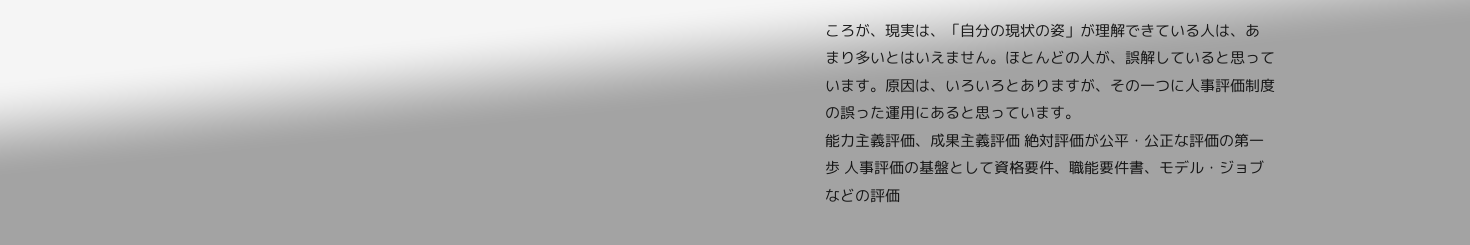ころが、現実は、「自分の現状の姿」が理解できている人は、あ
まり多いとはいえません。ほとんどの人が、誤解していると思って
います。原因は、いろいろとありますが、その一つに人事評価制度
の誤った運用にあると思っています。
能力主義評価、成果主義評価 絶対評価が公平・公正な評価の第一
歩 人事評価の基盤として資格要件、職能要件書、モデル・ジョブ
などの評価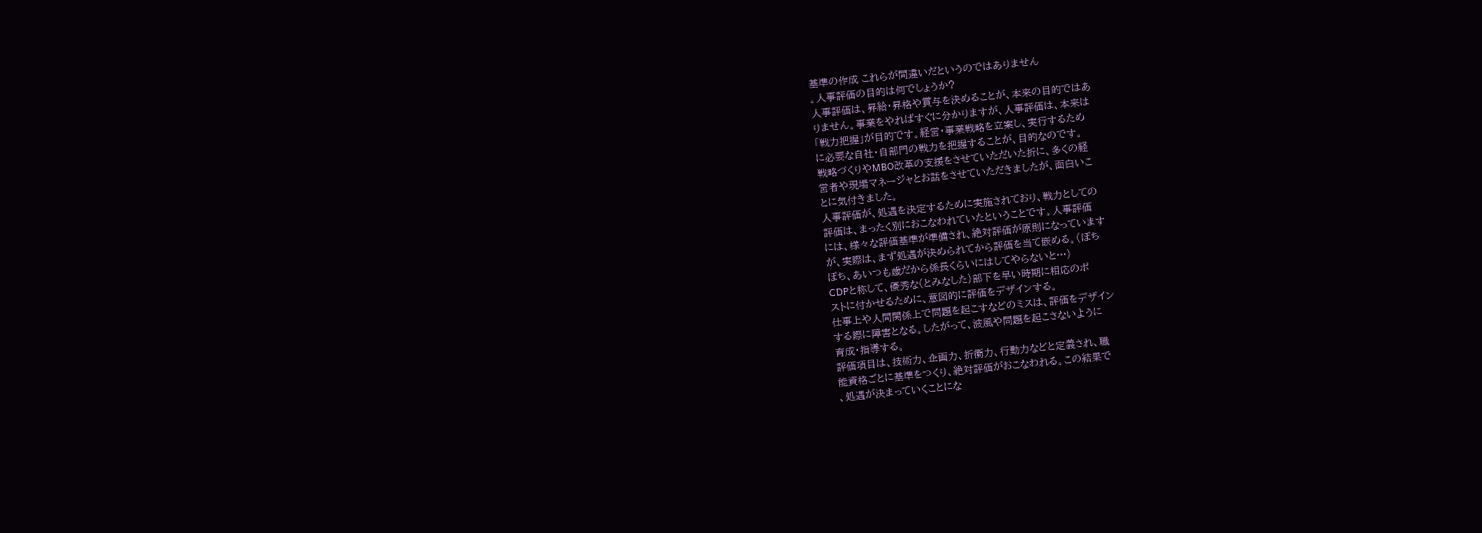基準の作成 これらが間違いだというのではありません
。人事評価の目的は何でしょうか?
人事評価は、昇給・昇格や賞与を決めることが、本来の目的ではあ
りません。事業をやればすぐに分かりますが、人事評価は、本来は
「戦力把握」が目的です。経営・事業戦略を立案し、実行するため
に必要な自社・自部門の戦力を把握することが、目的なのです。
戦略づくりやMBO改革の支援をさせていただいた折に、多くの経
営者や現場マネージャとお話をさせていただきましたが、面白いこ
とに気付きました。
人事評価が、処遇を決定するために実施されており、戦力としての
評価は、まったく別におこなわれていたということです。人事評価
には、様々な評価基準が準備され、絶対評価が原則になっています
が、実際は、まず処遇が決められてから評価を当て嵌める。(ぼち
ぼち、あいつも歳だから係長くらいにはしてやらないと…)
CDPと称して、優秀な(とみなした)部下を早い時期に相応のポ
ストに付かせるために、意図的に評価をデザインする。
仕事上や人間関係上で問題を起こすなどのミスは、評価をデザイン
する際に障害となる。したがって、波風や問題を起こさないように
育成・指導する。
評価項目は、技術力、企画力、折衝力、行動力などと定義され、職
能資格ごとに基準をつくり、絶対評価がおこなわれる。この結果で
、処遇が決まっていくことにな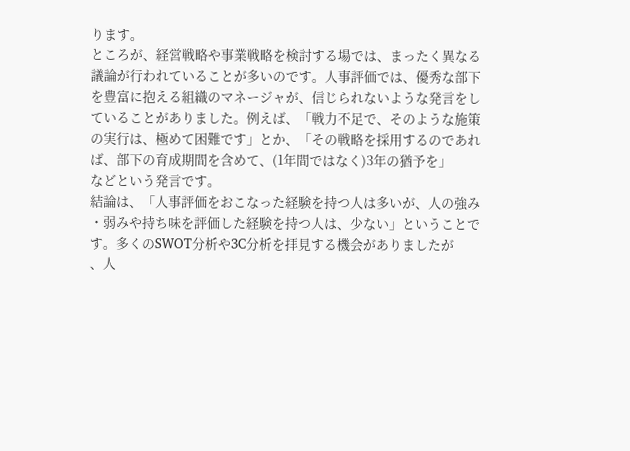ります。
ところが、経営戦略や事業戦略を検討する場では、まったく異なる
議論が行われていることが多いのです。人事評価では、優秀な部下
を豊富に抱える組織のマネージャが、信じられないような発言をし
ていることがありました。例えば、「戦力不足で、そのような施策
の実行は、極めて困難です」とか、「その戦略を採用するのであれ
ば、部下の育成期間を含めて、(1年間ではなく)3年の猶予を」
などという発言です。
結論は、「人事評価をおこなった経験を持つ人は多いが、人の強み
・弱みや持ち味を評価した経験を持つ人は、少ない」ということで
す。多くのSWOT分析や3C分析を拝見する機会がありましたが
、人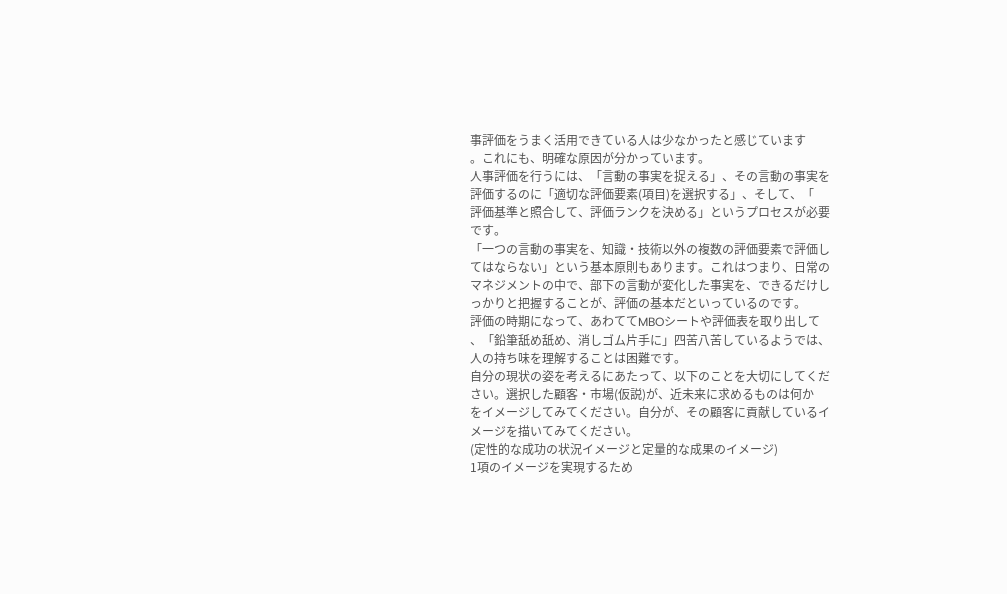事評価をうまく活用できている人は少なかったと感じています
。これにも、明確な原因が分かっています。
人事評価を行うには、「言動の事実を捉える」、その言動の事実を
評価するのに「適切な評価要素(項目)を選択する」、そして、「
評価基準と照合して、評価ランクを決める」というプロセスが必要
です。
「一つの言動の事実を、知識・技術以外の複数の評価要素で評価し
てはならない」という基本原則もあります。これはつまり、日常の
マネジメントの中で、部下の言動が変化した事実を、できるだけし
っかりと把握することが、評価の基本だといっているのです。
評価の時期になって、あわててMBOシートや評価表を取り出して
、「鉛筆舐め舐め、消しゴム片手に」四苦八苦しているようでは、
人の持ち味を理解することは困難です。
自分の現状の姿を考えるにあたって、以下のことを大切にしてくだ
さい。選択した顧客・市場(仮説)が、近未来に求めるものは何か
をイメージしてみてください。自分が、その顧客に貢献しているイ
メージを描いてみてください。
(定性的な成功の状況イメージと定量的な成果のイメージ)
1項のイメージを実現するため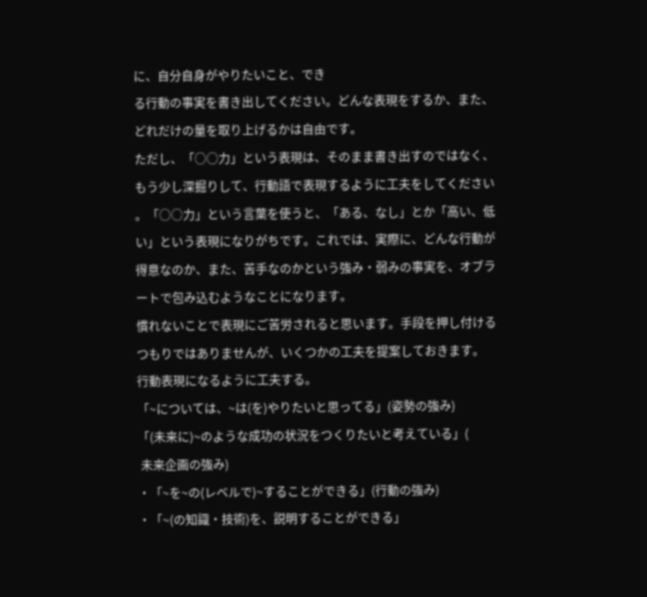に、自分自身がやりたいこと、でき
る行動の事実を書き出してください。どんな表現をするか、また、
どれだけの量を取り上げるかは自由です。
ただし、「○○力」という表現は、そのまま書き出すのではなく、
もう少し深掘りして、行動語で表現するように工夫をしてください
。「○○力」という言葉を使うと、「ある、なし」とか「高い、低
い」という表現になりがちです。これでは、実際に、どんな行動が
得意なのか、また、苦手なのかという強み・弱みの事実を、オブラ
ートで包み込むようなことになります。
慣れないことで表現にご苦労されると思います。手段を押し付ける
つもりではありませんが、いくつかの工夫を提案しておきます。
行動表現になるように工夫する。
「~については、~は(を)やりたいと思ってる」(姿勢の強み)
「(未来に)~のような成功の状況をつくりたいと考えている」(
 未来企画の強み)
・「~を~の(レベルで)~することができる」(行動の強み)
・「~(の知識・技術)を、説明することができる」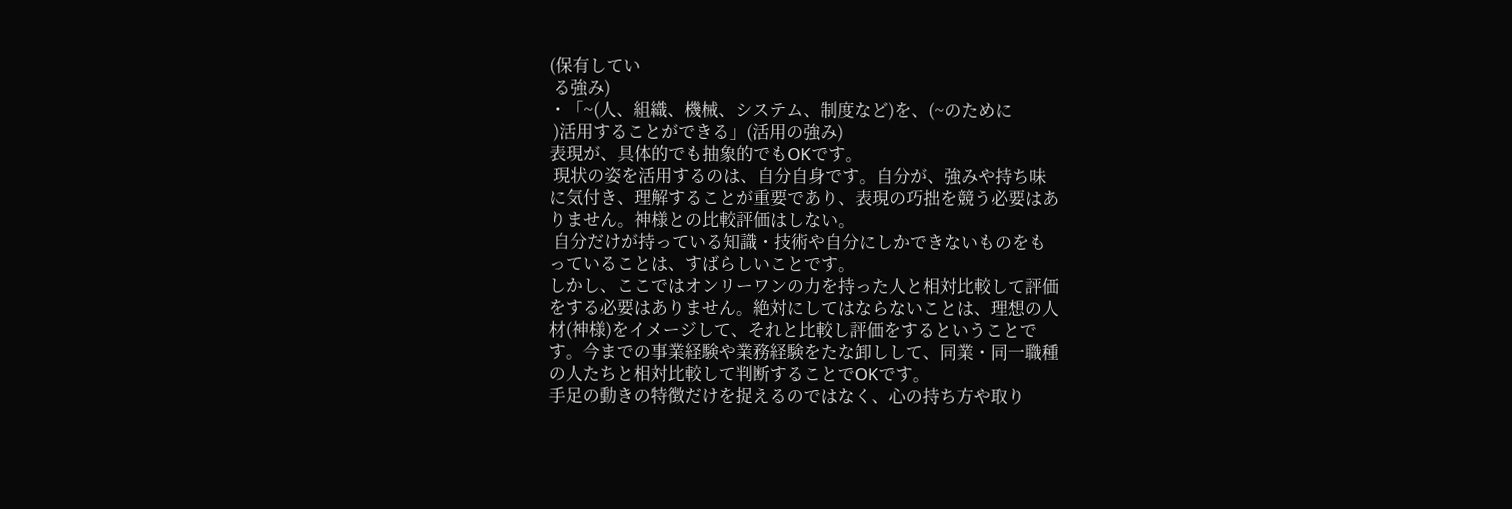(保有してい
 る強み)
・「~(人、組織、機械、システム、制度など)を、(~のために
 )活用することができる」(活用の強み)
表現が、具体的でも抽象的でもOKです。
 現状の姿を活用するのは、自分自身です。自分が、強みや持ち味
に気付き、理解することが重要であり、表現の巧拙を競う必要はあ
りません。神様との比較評価はしない。
 自分だけが持っている知識・技術や自分にしかできないものをも
っていることは、すばらしいことです。
しかし、ここではオンリーワンの力を持った人と相対比較して評価
をする必要はありません。絶対にしてはならないことは、理想の人
材(神様)をイメージして、それと比較し評価をするということで
す。今までの事業経験や業務経験をたな卸しして、同業・同一職種
の人たちと相対比較して判断することでOKです。
手足の動きの特徴だけを捉えるのではなく、心の持ち方や取り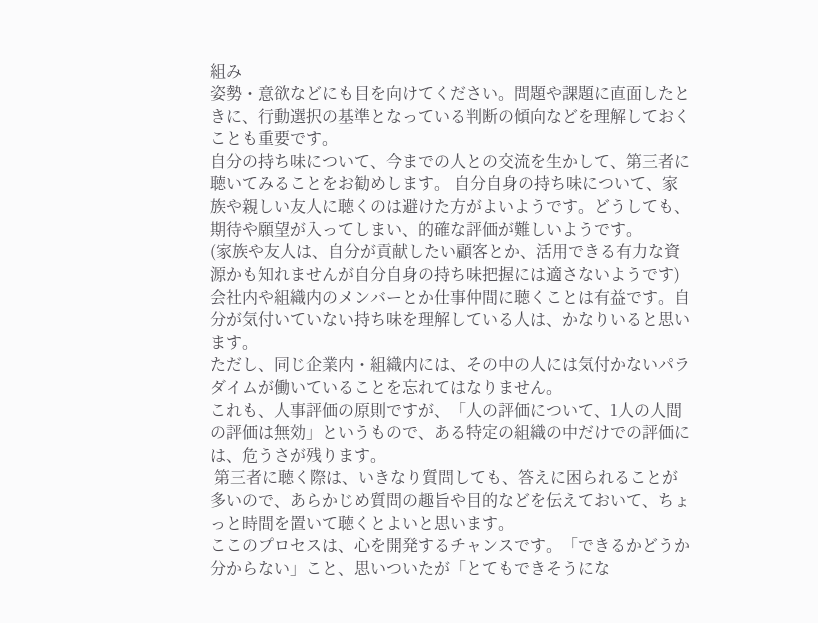組み
姿勢・意欲などにも目を向けてください。問題や課題に直面したと
きに、行動選択の基準となっている判断の傾向などを理解しておく
ことも重要です。
自分の持ち味について、今までの人との交流を生かして、第三者に
聴いてみることをお勧めします。 自分自身の持ち味について、家
族や親しい友人に聴くのは避けた方がよいようです。どうしても、
期待や願望が入ってしまい、的確な評価が難しいようです。
(家族や友人は、自分が貢献したい顧客とか、活用できる有力な資
源かも知れませんが自分自身の持ち味把握には適さないようです)
会社内や組織内のメンバーとか仕事仲間に聴くことは有益です。自
分が気付いていない持ち味を理解している人は、かなりいると思い
ます。
ただし、同じ企業内・組織内には、その中の人には気付かないパラ
ダイムが働いていることを忘れてはなりません。
これも、人事評価の原則ですが、「人の評価について、1人の人間
の評価は無効」というもので、ある特定の組織の中だけでの評価に
は、危うさが残ります。
 第三者に聴く際は、いきなり質問しても、答えに困られることが
多いので、あらかじめ質問の趣旨や目的などを伝えておいて、ちょ
っと時間を置いて聴くとよいと思います。
ここのプロセスは、心を開発するチャンスです。「できるかどうか
分からない」こと、思いついたが「とてもできそうにな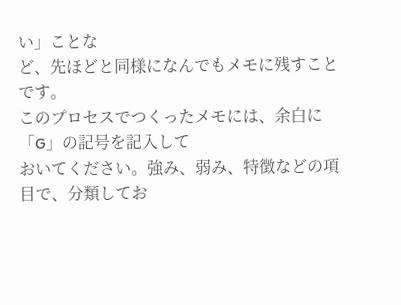い」ことな
ど、先ほどと同様になんでもメモに残すことです。
このプロセスでつくったメモには、余白に「G」の記号を記入して
おいてください。強み、弱み、特徴などの項目で、分類してお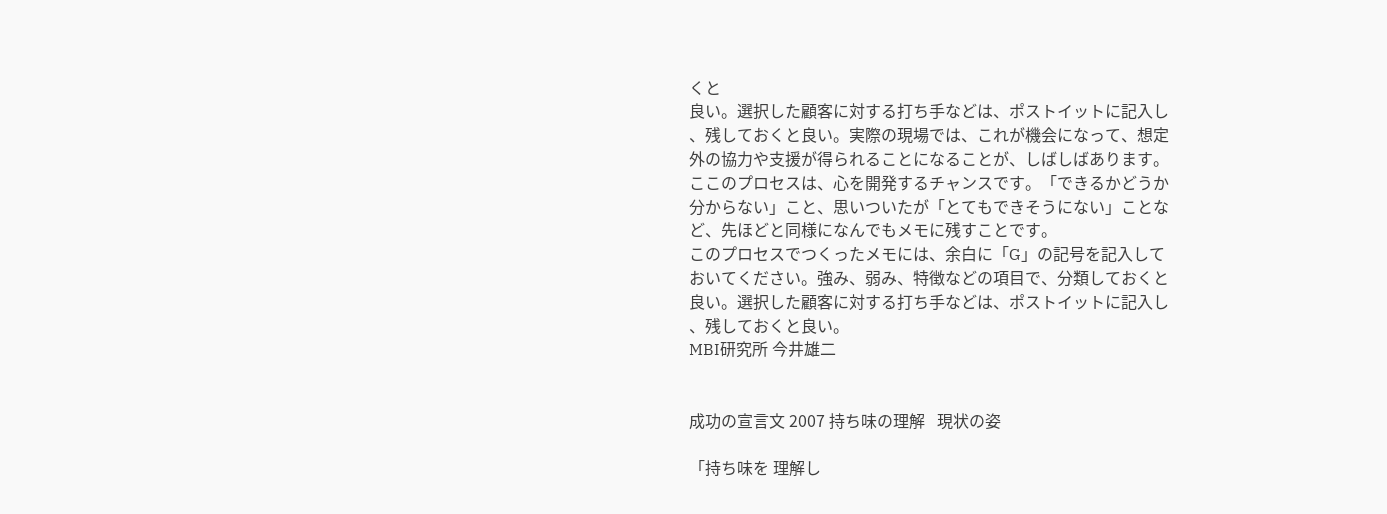くと
良い。選択した顧客に対する打ち手などは、ポストイットに記入し
、残しておくと良い。実際の現場では、これが機会になって、想定
外の協力や支援が得られることになることが、しばしばあります。
ここのプロセスは、心を開発するチャンスです。「できるかどうか
分からない」こと、思いついたが「とてもできそうにない」ことな
ど、先ほどと同様になんでもメモに残すことです。
このプロセスでつくったメモには、余白に「G」の記号を記入して
おいてください。強み、弱み、特徴などの項目で、分類しておくと
良い。選択した顧客に対する打ち手などは、ポストイットに記入し
、残しておくと良い。
MBI研究所 今井雄二


成功の宣言文 2007 持ち味の理解   現状の姿

「持ち味を 理解し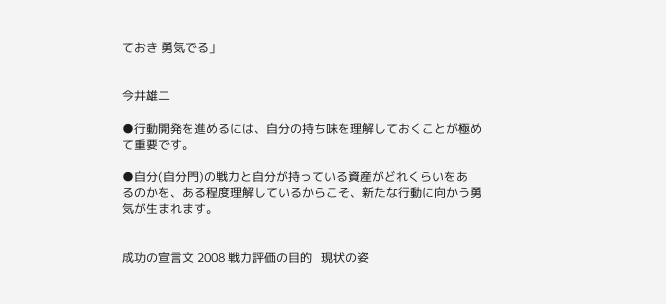ておき 勇気でる」


今井雄二

●行動開発を進めるには、自分の持ち味を理解しておくことが極め
て重要です。

●自分(自分門)の戦力と自分が持っている資産がどれくらいをあ
るのかを、ある程度理解しているからこそ、新たな行動に向かう勇
気が生まれます。


成功の宣言文 2008 戦力評価の目的   現状の姿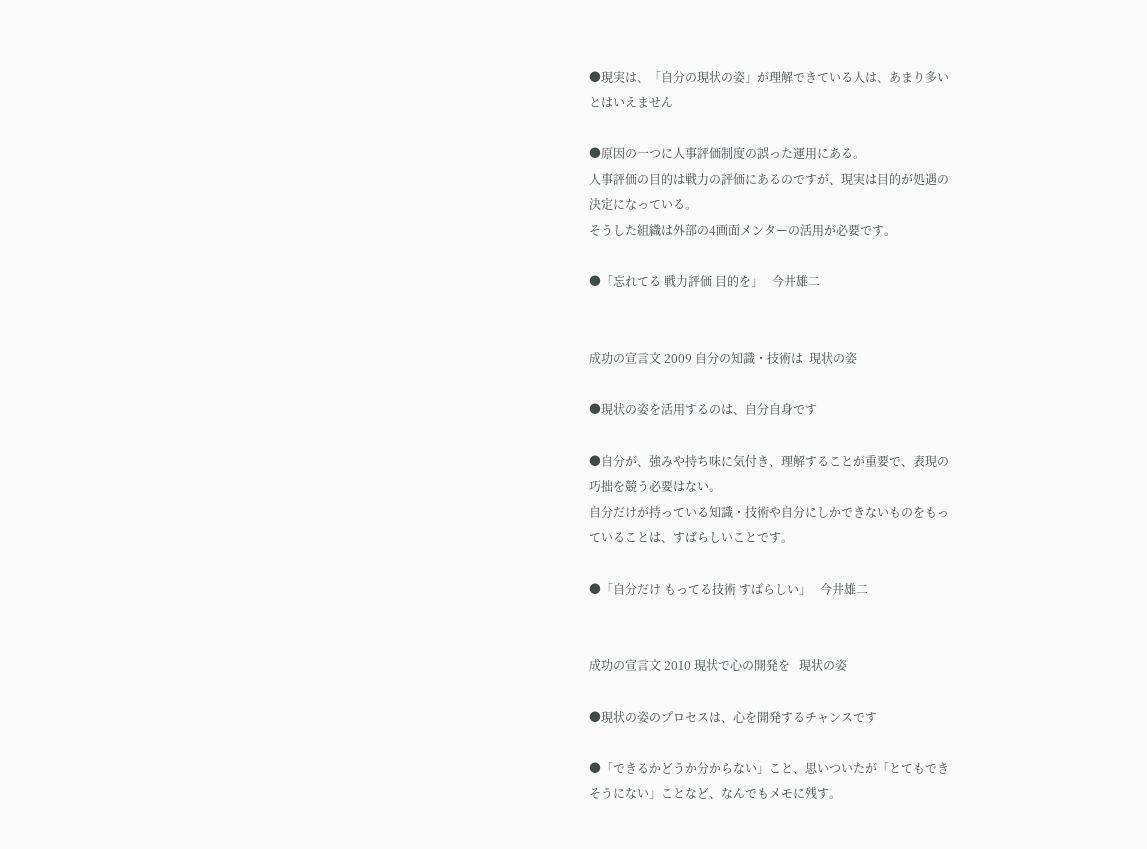●現実は、「自分の現状の姿」が理解できている人は、あまり多い
とはいえません

●原因の一つに人事評価制度の誤った運用にある。
人事評価の目的は戦力の評価にあるのですが、現実は目的が処遇の
決定になっている。
そうした組織は外部の4画面メンターの活用が必要です。

●「忘れてる 戦力評価 目的を」   今井雄二


成功の宣言文 2009 自分の知識・技術は  現状の姿

●現状の姿を活用するのは、自分自身です

●自分が、強みや持ち味に気付き、理解することが重要で、表現の
巧拙を競う必要はない。
自分だけが持っている知識・技術や自分にしかできないものをもっ
ていることは、すばらしいことです。

●「自分だけ もってる技術 すばらしい」   今井雄二


成功の宣言文 2010 現状で心の開発を   現状の姿

●現状の姿のプロセスは、心を開発するチャンスです

●「できるかどうか分からない」こと、思いついたが「とてもでき
そうにない」ことなど、なんでもメモに残す。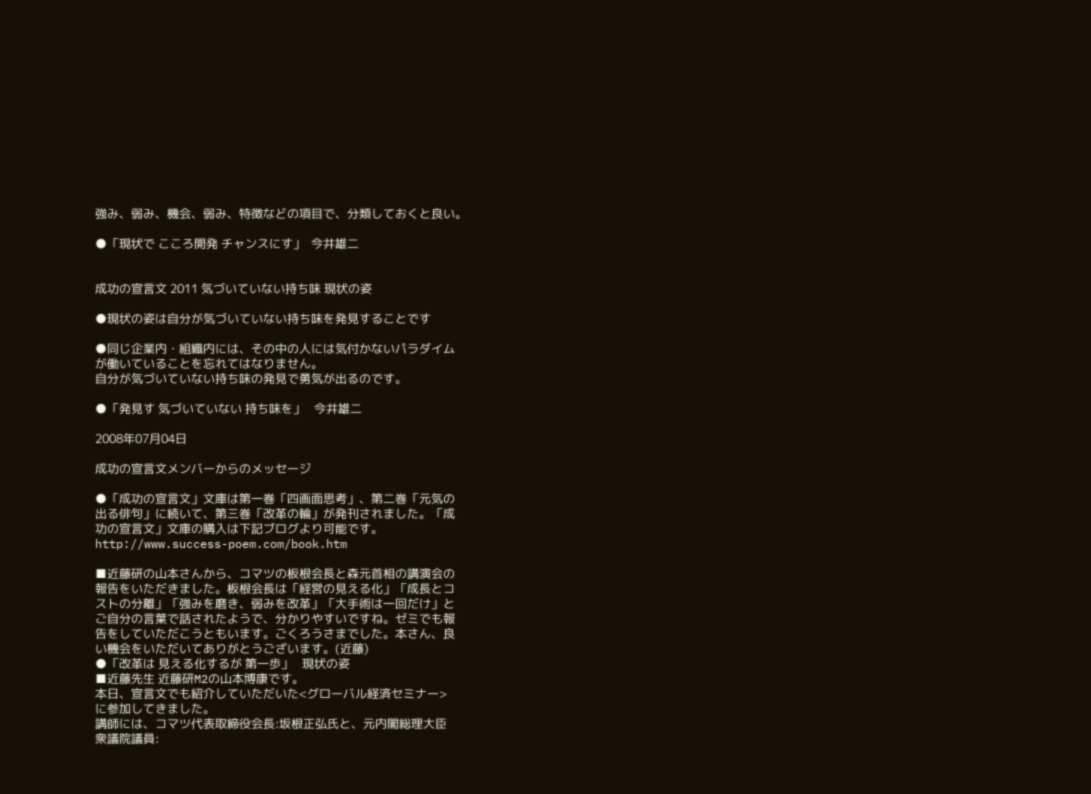強み、弱み、機会、弱み、特徴などの項目で、分類しておくと良い。

●「現状で こころ開発 チャンスにす」  今井雄二


成功の宣言文 2011 気づいていない持ち味 現状の姿

●現状の姿は自分が気づいていない持ち味を発見することです

●同じ企業内・組織内には、その中の人には気付かないパラダイム
が働いていることを忘れてはなりません。
自分が気づいていない持ち味の発見で勇気が出るのです。

●「発見す 気づいていない 持ち味を」   今井雄二

2008年07月04日

成功の宣言文メンバーからのメッセージ

●「成功の宣言文」文庫は第一巻「四画面思考」、第二巻「元気の
出る俳句」に続いて、第三巻「改革の輪」が発刊されました。「成
功の宣言文」文庫の購入は下記ブログより可能です。
http://www.success-poem.com/book.htm

■近藤研の山本さんから、コマツの板根会長と森元首相の講演会の
報告をいただきました。板根会長は「経営の見える化」「成長とコ
ストの分離」「強みを磨き、弱みを改革」「大手術は一回だけ」と
ご自分の言葉で話されたようで、分かりやすいですね。ゼミでも報
告をしていただこうともいます。ごくろうさまでした。本さん、良
い機会をいただいてありがとうございます。(近藤)
●「改革は 見える化するが 第一歩」   現状の姿
■近藤先生 近藤研M2の山本博康です。
本日、宣言文でも紹介していただいた<グローバル経済セミナー>
に参加してきました。
講師には、コマツ代表取締役会長:坂根正弘氏と、元内閣総理大臣
衆議院議員: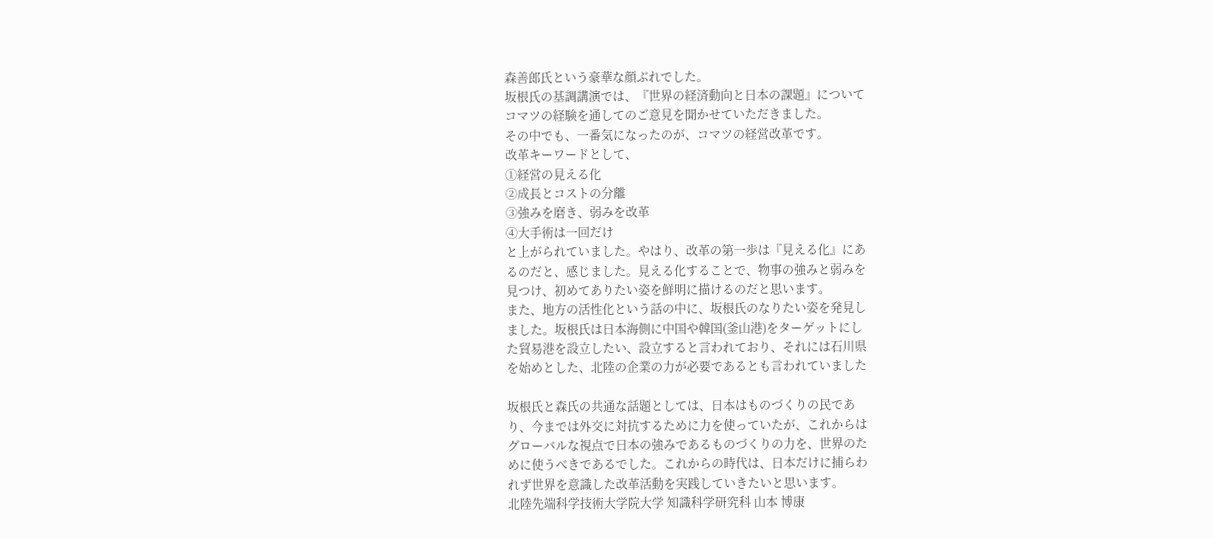森善郎氏という豪華な顔ぶれでした。
坂根氏の基調講演では、『世界の経済動向と日本の課題』について
コマツの経験を通してのご意見を聞かせていただきました。
その中でも、一番気になったのが、コマツの経営改革です。
改革キーワードとして、
①経営の見える化
②成長とコストの分離
③強みを磨き、弱みを改革
④大手術は一回だけ
と上がられていました。やはり、改革の第一歩は『見える化』にあ
るのだと、感じました。見える化することで、物事の強みと弱みを
見つけ、初めてありたい姿を鮮明に描けるのだと思います。
また、地方の活性化という話の中に、坂根氏のなりたい姿を発見し
ました。坂根氏は日本海側に中国や韓国(釜山港)をターゲットにし
た貿易港を設立したい、設立すると言われており、それには石川県
を始めとした、北陸の企業の力が必要であるとも言われていました

坂根氏と森氏の共通な話題としては、日本はものづくりの民であ
り、今までは外交に対抗するために力を使っていたが、これからは
グローバルな視点で日本の強みであるものづくりの力を、世界のた
めに使うべきであるでした。これからの時代は、日本だけに捕らわ
れず世界を意識した改革活動を実践していきたいと思います。
北陸先端科学技術大学院大学 知識科学研究科 山本 博康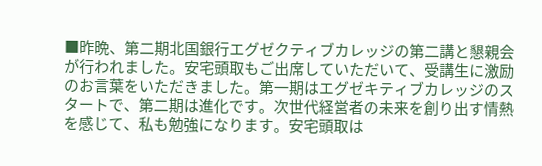■昨晩、第二期北国銀行エグゼクティブカレッジの第二講と懇親会
が行われました。安宅頭取もご出席していただいて、受講生に激励
のお言葉をいただきました。第一期はエグゼキティブカレッジのス
タートで、第二期は進化です。次世代経営者の未来を創り出す情熱
を感じて、私も勉強になります。安宅頭取は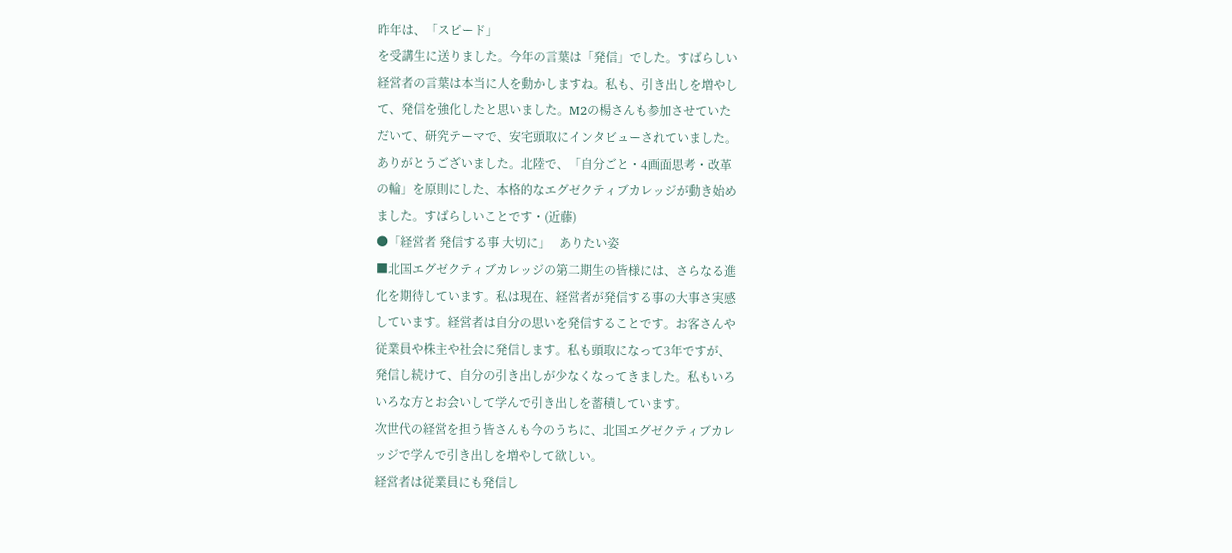昨年は、「スピード」
を受講生に送りました。今年の言葉は「発信」でした。すばらしい
経営者の言葉は本当に人を動かしますね。私も、引き出しを増やし
て、発信を強化したと思いました。M2の楊さんも参加させていた
だいて、研究テーマで、安宅頭取にインタビューされていました。
ありがとうございました。北陸で、「自分ごと・4画面思考・改革
の輪」を原則にした、本格的なエグゼクティブカレッジが動き始め
ました。すばらしいことです・(近藤)
●「経営者 発信する事 大切に」   ありたい姿
■北国エグゼクティブカレッジの第二期生の皆様には、さらなる進
化を期待しています。私は現在、経営者が発信する事の大事さ実感
しています。経営者は自分の思いを発信することです。お客さんや
従業員や株主や社会に発信します。私も頭取になって3年ですが、
発信し続けて、自分の引き出しが少なくなってきました。私もいろ
いろな方とお会いして学んで引き出しを蓄積しています。
次世代の経営を担う皆さんも今のうちに、北国エグゼクティブカレ
ッジで学んで引き出しを増やして欲しい。
経営者は従業員にも発信し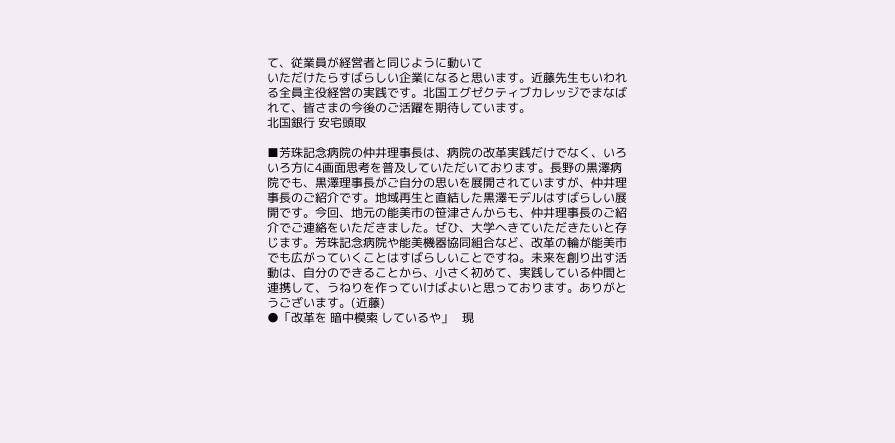て、従業員が経営者と同じように動いて
いただけたらすばらしい企業になると思います。近藤先生もいわれ
る全員主役経営の実践です。北国エグゼクティブカレッジでまなば
れて、皆さまの今後のご活躍を期待しています。
北国銀行 安宅頭取

■芳珠記念病院の仲井理事長は、病院の改革実践だけでなく、いろ
いろ方に4画面思考を普及していただいております。長野の黒澤病
院でも、黒澤理事長がご自分の思いを展開されていますが、仲井理
事長のご紹介です。地域再生と直結した黒澤モデルはすばらしい展
開です。今回、地元の能美市の笹津さんからも、仲井理事長のご紹
介でご連絡をいただきました。ぜひ、大学へきていただきたいと存
じます。芳珠記念病院や能美機器協同組合など、改革の輪が能美市
でも広がっていくことはすばらしいことですね。未来を創り出す活
動は、自分のできることから、小さく初めて、実践している仲間と
連携して、うねりを作っていけばよいと思っております。ありがと
うございます。(近藤)
●「改革を 暗中模索 しているや」   現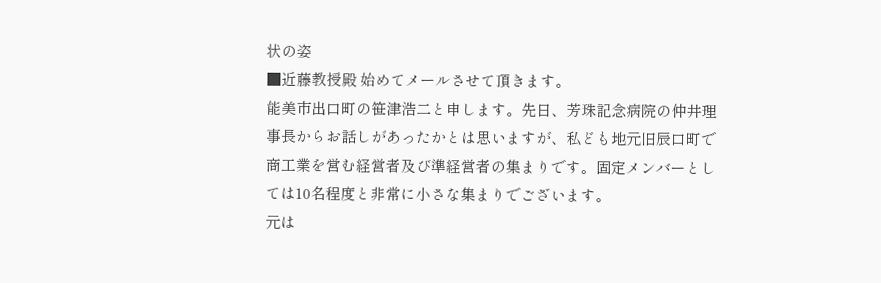状の姿
■近藤教授殿 始めてメールさせて頂きます。
能美市出口町の笹津浩二と申します。先日、芳珠記念病院の仲井理
事長からお話しがあったかとは思いますが、私ども地元旧辰口町で
商工業を営む経営者及び準経営者の集まりです。固定メンバーとし
ては10名程度と非常に小さな集まりでございます。
元は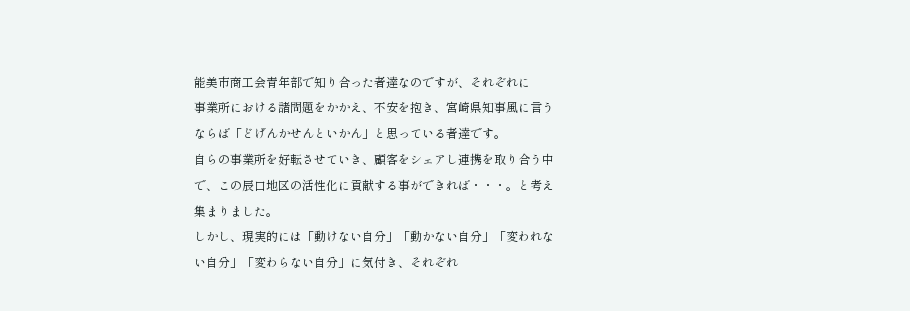能美市商工会青年部で知り合った者達なのですが、それぞれに
事業所における諸問題をかかえ、不安を抱き、宮崎県知事風に言う
ならば「どげんかせんといかん」と思っている者達です。
自らの事業所を好転させていき、顧客をシェアし連携を取り合う中
で、この辰口地区の活性化に貢献する事ができれば・・・。と考え
集まりました。
しかし、現実的には「動けない自分」「動かない自分」「変われな
い自分」「変わらない自分」に気付き、それぞれ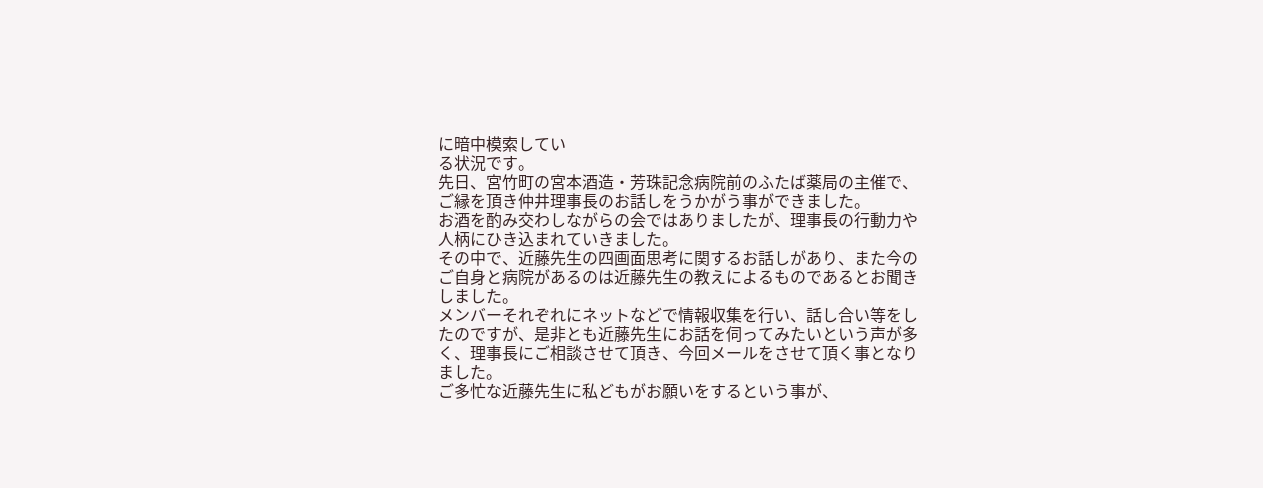に暗中模索してい
る状況です。
先日、宮竹町の宮本酒造・芳珠記念病院前のふたば薬局の主催で、
ご縁を頂き仲井理事長のお話しをうかがう事ができました。
お酒を酌み交わしながらの会ではありましたが、理事長の行動力や
人柄にひき込まれていきました。
その中で、近藤先生の四画面思考に関するお話しがあり、また今の
ご自身と病院があるのは近藤先生の教えによるものであるとお聞き
しました。
メンバーそれぞれにネットなどで情報収集を行い、話し合い等をし
たのですが、是非とも近藤先生にお話を伺ってみたいという声が多
く、理事長にご相談させて頂き、今回メールをさせて頂く事となり
ました。
ご多忙な近藤先生に私どもがお願いをするという事が、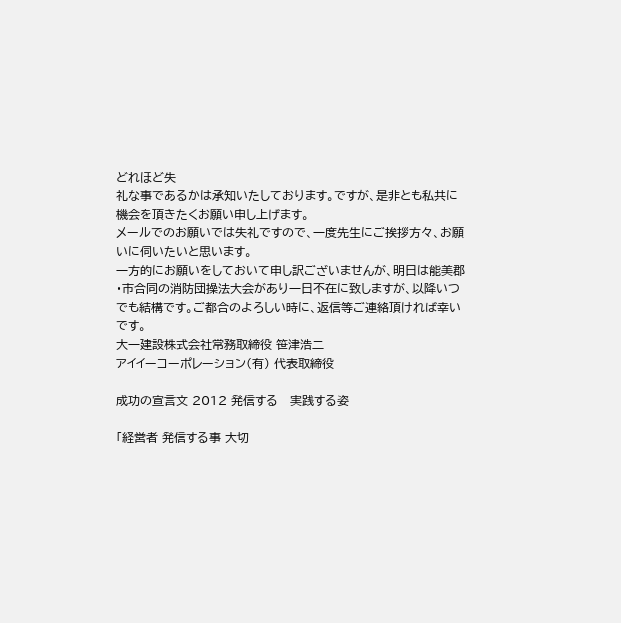どれほど失
礼な事であるかは承知いたしております。ですが、是非とも私共に
機会を頂きたくお願い申し上げます。
メールでのお願いでは失礼ですので、一度先生にご挨拶方々、お願
いに伺いたいと思います。
一方的にお願いをしておいて申し訳ございませんが、明日は能美郡
・市合同の消防団操法大会があり一日不在に致しますが、以降いつ
でも結構です。ご都合のよろしい時に、返信等ご連絡頂ければ幸い
です。
大一建設株式会社常務取締役 笹津浩二
アイイーコーポレーション(有) 代表取締役

成功の宣言文 2012 発信する   実践する姿

「経営者 発信する事 大切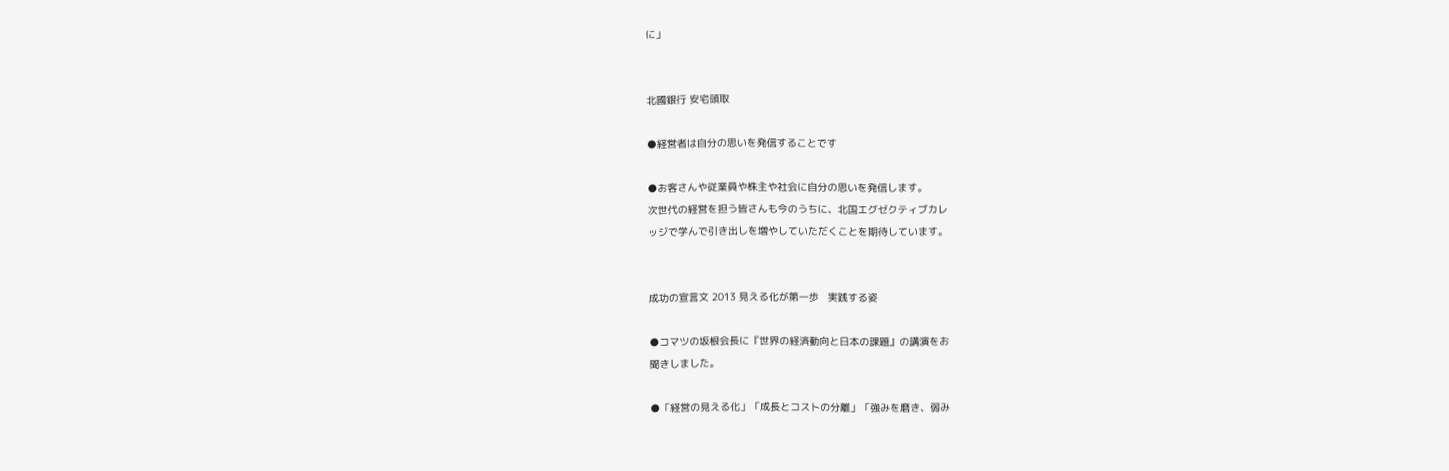に」


北國銀行 安宅頭取

●経営者は自分の思いを発信することです

●お客さんや従業員や株主や社会に自分の思いを発信します。
次世代の経営を担う皆さんも今のうちに、北国エグゼクティブカレ
ッジで学んで引き出しを増やしていただくことを期待しています。


成功の宣言文 2013 見える化が第一歩   実践する姿

●コマツの坂根会長に『世界の経済動向と日本の課題』の講演をお
聞きしました。

●「経営の見える化」「成長とコストの分離」「強みを磨き、弱み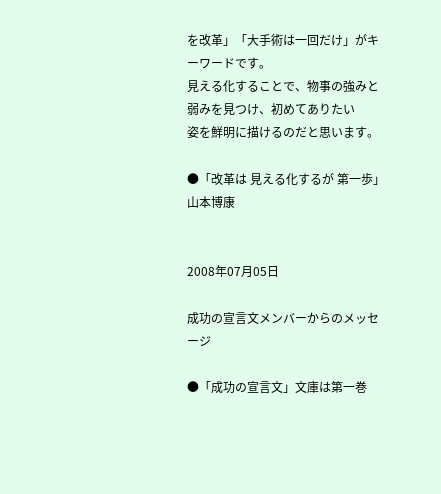を改革」「大手術は一回だけ」がキーワードです。
見える化することで、物事の強みと弱みを見つけ、初めてありたい
姿を鮮明に描けるのだと思います。

●「改革は 見える化するが 第一歩」  山本博康


2008年07月05日

成功の宣言文メンバーからのメッセージ

●「成功の宣言文」文庫は第一巻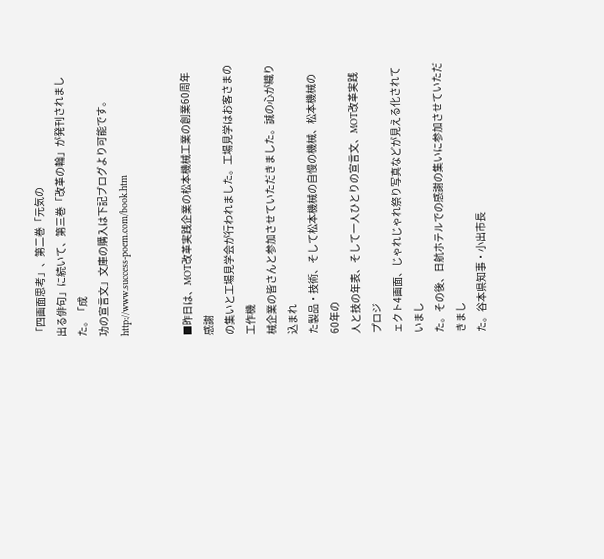「四画面思考」、第二巻「元気の
出る俳句」に続いて、第三巻「改革の輪」が発刊されました。「成
功の宣言文」文庫の購入は下記ブログより可能です。
http://www.success-poem.com/book.htm


■昨日は、MOT改革実践企業の松本機械工業の創業60周年感謝
の集いと工場見学会が行われました。工場見学はお客さまの工作機
械企業の皆さんと参加させていただきました。誠の心が織り込まれ
た製品・技術、そして松本機械の自慢の機械、松本機械の60年の
人と技の年表、そして一人ひとりの宣言文、MOT改革実践プロジ
ェクト4画面、じゃれじゃれ祭り写真などが見える化されていまし
た。その後、日航ホテルでの感謝の集いに参加させていただきまし
た。谷本県知事・小出市長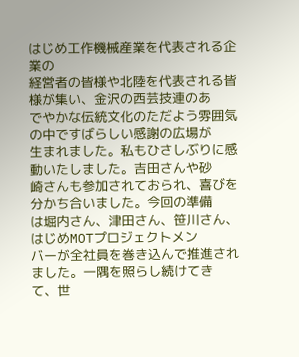はじめ工作機械産業を代表される企業の
経営者の皆様や北陸を代表される皆様が集い、金沢の西芸技連のあ
でやかな伝統文化のただよう雰囲気の中ですばらしい感謝の広場が
生まれました。私もひさしぶりに感動いたしました。吉田さんや砂
崎さんも参加されておられ、喜びを分かち合いました。今回の準備
は堀内さん、津田さん、笹川さん、はじめMOTプロジェクトメン
バーが全社員を巻き込んで推進されました。一隅を照らし続けてき
て、世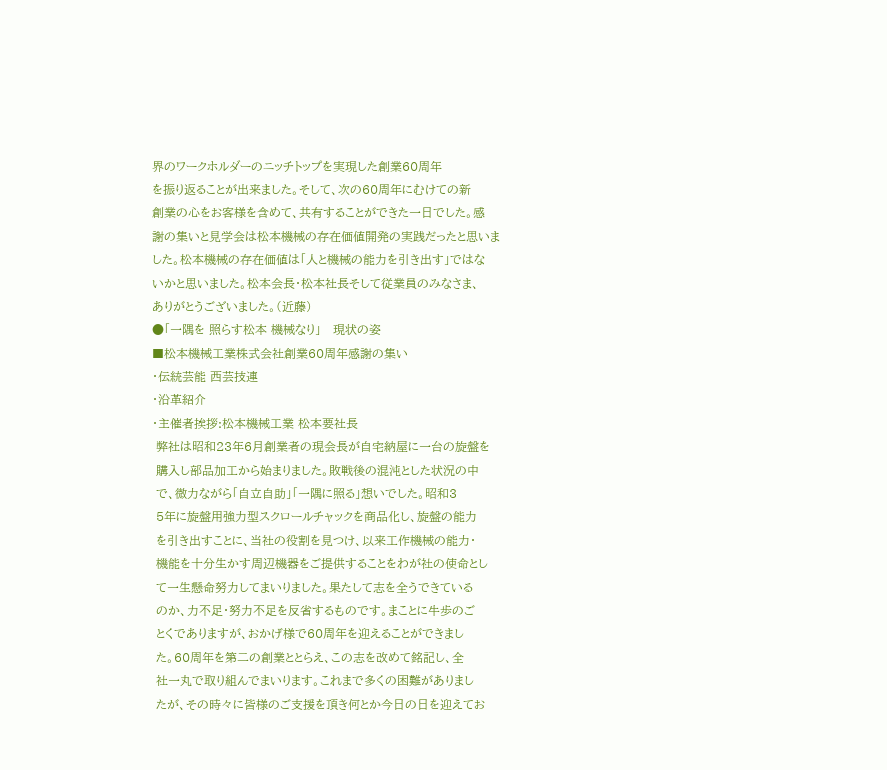界のワークホルダーのニッチトップを実現した創業60周年
を振り返ることが出来ました。そして、次の60周年にむけての新
創業の心をお客様を含めて、共有することができた一日でした。感
謝の集いと見学会は松本機械の存在価値開発の実践だったと思いま
した。松本機械の存在価値は「人と機械の能力を引き出す」ではな
いかと思いました。松本会長・松本社長そして従業員のみなさま、
ありがとうございました。(近藤)
●「一隅を 照らす松本 機械なり」   現状の姿
■松本機械工業株式会社創業60周年感謝の集い
・伝統芸能 西芸技連
・沿革紹介
・主催者挨拶:松本機械工業 松本要社長
 弊社は昭和23年6月創業者の現会長が自宅納屋に一台の旋盤を
 購入し部品加工から始まりました。敗戦後の混沌とした状況の中
 で、微力ながら「自立自助」「一隅に照る」想いでした。昭和3
 5年に旋盤用強力型スクロールチャックを商品化し、旋盤の能力
 を引き出すことに、当社の役割を見つけ、以来工作機械の能力・
 機能を十分生かす周辺機器をご提供することをわが社の使命とし
 て一生懸命努力してまいりました。果たして志を全うできている
 のか、力不足・努力不足を反省するものです。まことに牛歩のご
 とくでありますが、おかげ様で60周年を迎えることができまし
 た。60周年を第二の創業ととらえ、この志を改めて銘記し、全
 社一丸で取り組んでまいります。これまで多くの困難がありまし
 たが、その時々に皆様のご支援を頂き何とか今日の日を迎えてお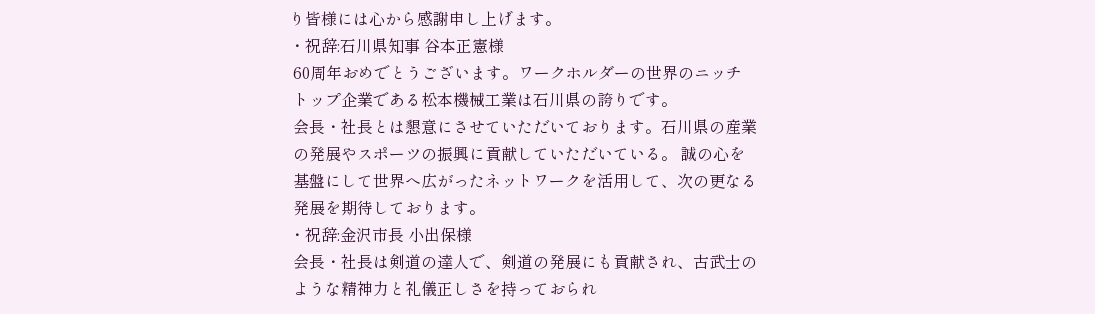り皆様には心から感謝申し上げます。
・祝辞:石川県知事 谷本正憲様
 60周年おめでとうございます。ワークホルダーの世界のニッチ
 トップ企業である松本機械工業は石川県の誇りです。
 会長・社長とは懇意にさせていただいております。石川県の産業
 の発展やスポーツの振興に貢献していただいている。 誠の心を
 基盤にして世界へ広がったネットワークを活用して、次の更なる
 発展を期待しております。
・祝辞:金沢市長 小出保様
 会長・社長は剣道の達人で、剣道の発展にも貢献され、古武士の
 ような精神力と礼儀正しさを持っておられ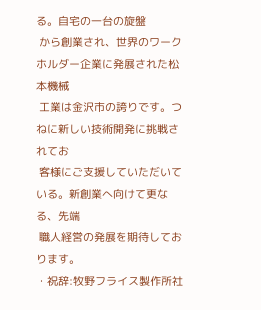る。自宅の一台の旋盤
 から創業され、世界のワークホルダー企業に発展された松本機械
 工業は金沢市の誇りです。つねに新しい技術開発に挑戦されてお
 客様にご支援していただいている。新創業へ向けて更なる、先端
 職人経営の発展を期待しております。
・祝辞:牧野フライス製作所社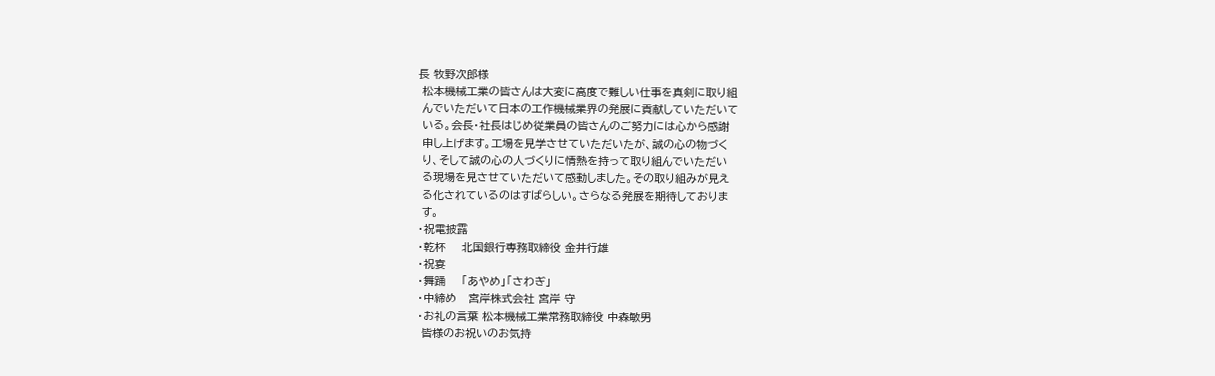長 牧野次郎様
 松本機械工業の皆さんは大変に高度で難しい仕事を真剣に取り組
 んでいただいて日本の工作機械業界の発展に貢献していただいて
 いる。会長・社長はじめ従業員の皆さんのご努力には心から感謝
 申し上げます。工場を見学させていただいたが、誠の心の物づく
 り、そして誠の心の人づくりに情熱を持って取り組んでいただい
 る現場を見させていただいて感動しました。その取り組みが見え
 る化されているのはすばらしい。さらなる発展を期待しておりま
 す。
・祝電披露
・乾杯    北国銀行専務取締役 金井行雄
・祝宴
・舞踊    「あやめ」「さわぎ」
・中締め   宮岸株式会社 宮岸 守
・お礼の言葉 松本機械工業常務取締役 中森敏男
 皆様のお祝いのお気持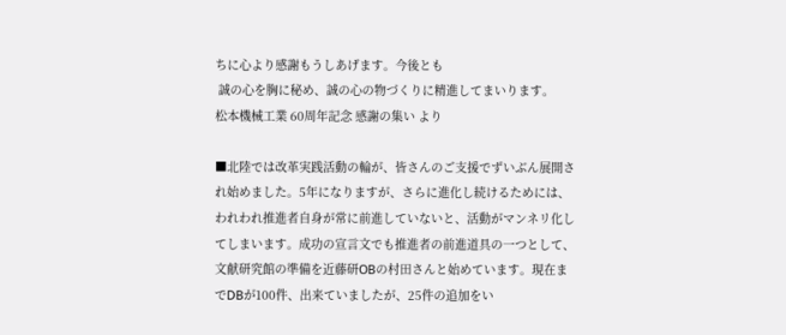ちに心より感謝もうしあげます。今後とも
 誠の心を胸に秘め、誠の心の物づくりに精進してまいります。
松本機械工業 60周年記念 感謝の集い より

■北陸では改革実践活動の輪が、皆さんのご支援でずいぶん展開さ
れ始めました。5年になりますが、さらに進化し続けるためには、
われわれ推進者自身が常に前進していないと、活動がマンネリ化し
てしまいます。成功の宣言文でも推進者の前進道具の一つとして、
文献研究館の準備を近藤研OBの村田さんと始めています。現在ま
でDBが100件、出来ていましたが、25件の追加をい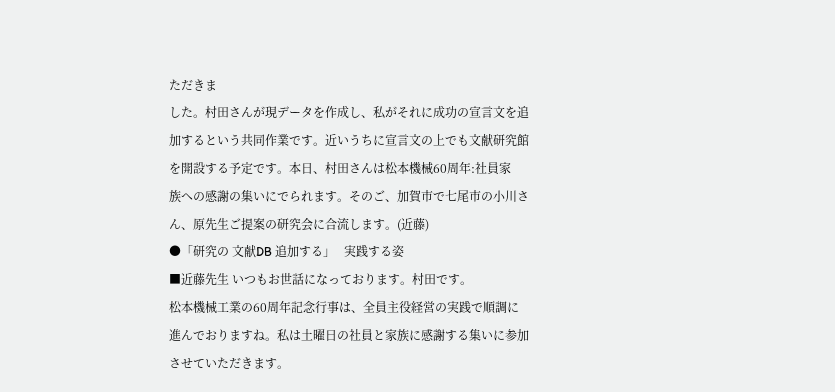ただきま
した。村田さんが現データを作成し、私がそれに成功の宣言文を追
加するという共同作業です。近いうちに宣言文の上でも文献研究館
を開設する予定です。本日、村田さんは松本機械60周年:社員家
族への感謝の集いにでられます。そのご、加賀市で七尾市の小川さ
ん、原先生ご提案の研究会に合流します。(近藤)
●「研究の 文献DB 追加する」   実践する姿
■近藤先生 いつもお世話になっております。村田です。
松本機械工業の60周年記念行事は、全員主役経営の実践で順調に
進んでおりますね。私は土曜日の社員と家族に感謝する集いに参加
させていただきます。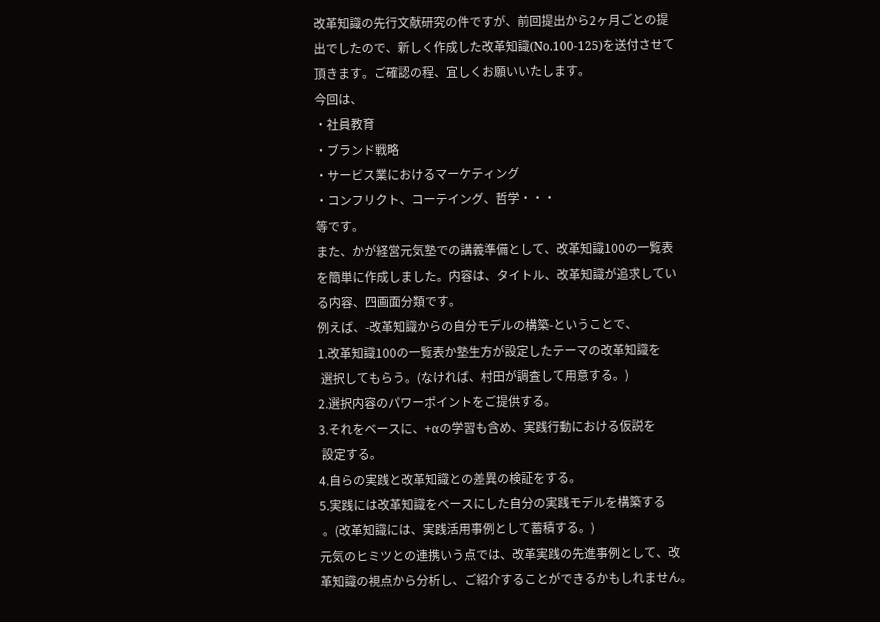改革知識の先行文献研究の件ですが、前回提出から2ヶ月ごとの提
出でしたので、新しく作成した改革知識(No.100-125)を送付させて
頂きます。ご確認の程、宜しくお願いいたします。
今回は、
・社員教育
・ブランド戦略
・サービス業におけるマーケティング
・コンフリクト、コーテイング、哲学・・・
等です。
また、かが経営元気塾での講義準備として、改革知識100の一覧表
を簡単に作成しました。内容は、タイトル、改革知識が追求してい
る内容、四画面分類です。
例えば、-改革知識からの自分モデルの構築-ということで、
1.改革知識100の一覧表か塾生方が設定したテーマの改革知識を
 選択してもらう。(なければ、村田が調査して用意する。)
2.選択内容のパワーポイントをご提供する。
3.それをベースに、+αの学習も含め、実践行動における仮説を
 設定する。
4.自らの実践と改革知識との差異の検証をする。
5.実践には改革知識をベースにした自分の実践モデルを構築する
 。(改革知識には、実践活用事例として蓄積する。)
元気のヒミツとの連携いう点では、改革実践の先進事例として、改
革知識の視点から分析し、ご紹介することができるかもしれません。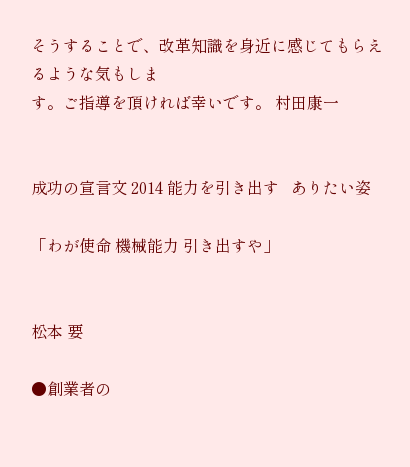そうすることで、改革知識を身近に感じてもらえるような気もしま
す。ご指導を頂ければ幸いです。 村田康一


成功の宣言文 2014 能力を引き出す   ありたい姿

「わが使命 機械能力 引き出すや」


松本 要

●創業者の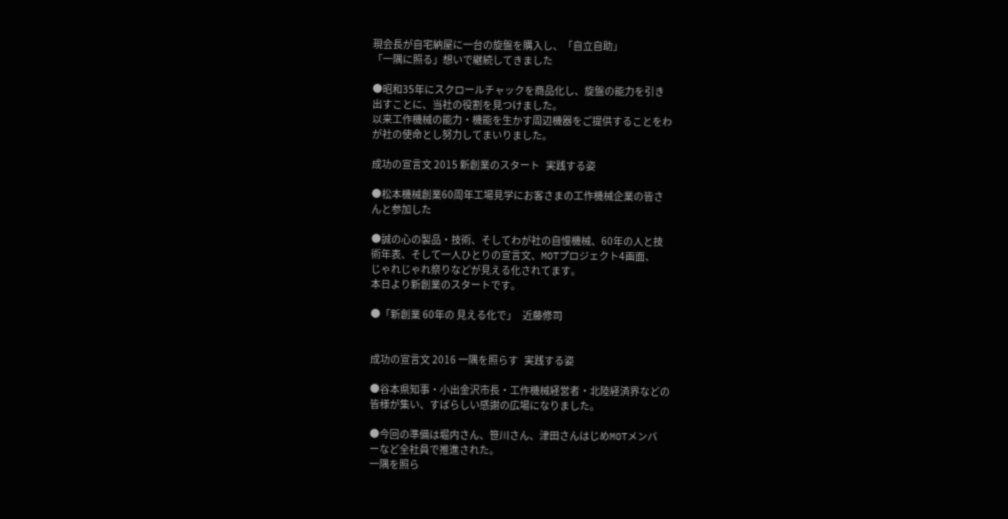現会長が自宅納屋に一台の旋盤を購入し、「自立自助」
「一隅に照る」想いで継続してきました

●昭和35年にスクロールチャックを商品化し、旋盤の能力を引き
出すことに、当社の役割を見つけました。
以来工作機械の能力・機能を生かす周辺機器をご提供することをわ
が社の使命とし努力してまいりました。

成功の宣言文 2015 新創業のスタート   実践する姿

●松本機械創業60周年工場見学にお客さまの工作機械企業の皆さ
んと参加した

●誠の心の製品・技術、そしてわが社の自慢機械、60年の人と技
術年表、そして一人ひとりの宣言文、MOTプロジェクト4画面、
じゃれじゃれ祭りなどが見える化されてます。
本日より新創業のスタートです。

●「新創業 60年の 見える化で」   近藤修司


成功の宣言文 2016 一隅を照らす   実践する姿

●谷本県知事・小出金沢市長・工作機械経営者・北陸経済界などの
皆様が集い、すばらしい感謝の広場になりました。

●今回の準備は堀内さん、笹川さん、津田さんはじめMOTメンバ
ーなど全社員で推進された。
一隅を照ら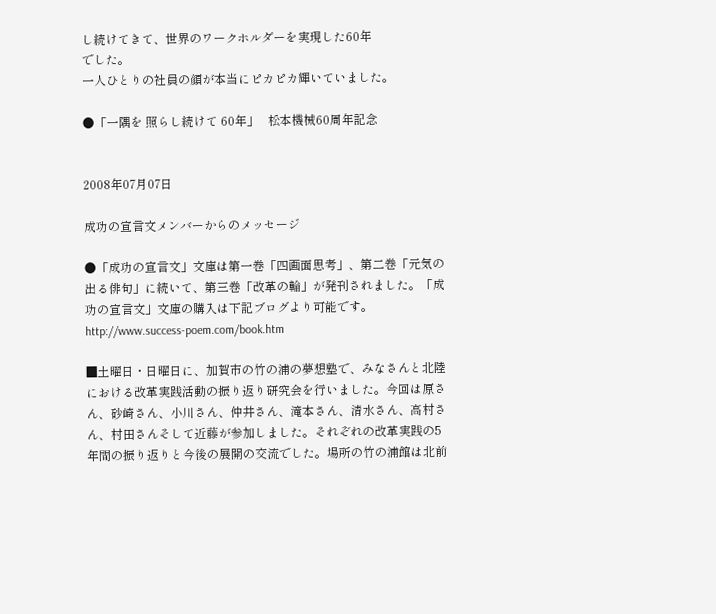し続けてきて、世界のワークホルダーを実現した60年
でした。
一人ひとりの社員の顔が本当にピカピカ輝いていました。

●「一隅を 照らし続けて 60年」   松本機械60周年記念


2008年07月07日

成功の宣言文メンバーからのメッセージ

●「成功の宣言文」文庫は第一巻「四画面思考」、第二巻「元気の
出る俳句」に続いて、第三巻「改革の輪」が発刊されました。「成
功の宣言文」文庫の購入は下記ブログより可能です。
http://www.success-poem.com/book.htm

■土曜日・日曜日に、加賀市の竹の浦の夢想塾で、みなさんと北陸
における改革実践活動の振り返り研究会を行いました。今回は原さ
ん、砂崎さん、小川さん、仲井さん、滝本さん、清水さん、高村さ
ん、村田さんそして近藤が参加しました。それぞれの改革実践の5
年間の振り返りと今後の展開の交流でした。場所の竹の浦館は北前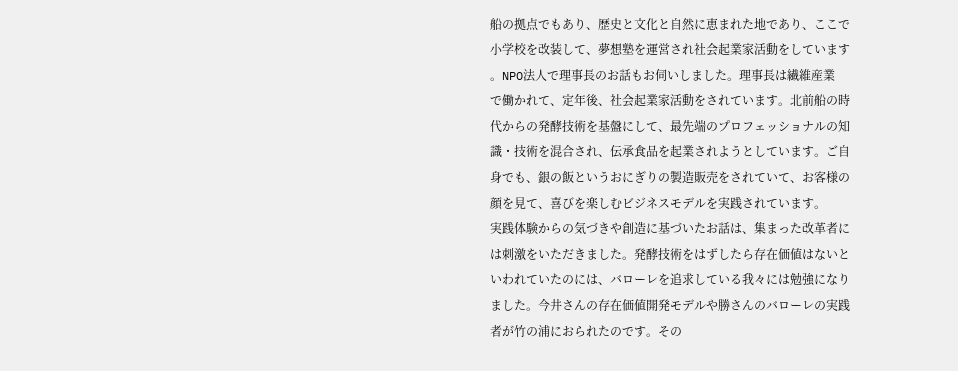船の拠点でもあり、歴史と文化と自然に恵まれた地であり、ここで
小学校を改装して、夢想塾を運営され社会起業家活動をしています
。NPO法人で理事長のお話もお伺いしました。理事長は繊維産業
で働かれて、定年後、社会起業家活動をされています。北前船の時
代からの発酵技術を基盤にして、最先端のプロフェッショナルの知
識・技術を混合され、伝承食品を起業されようとしています。ご自
身でも、銀の飯というおにぎりの製造販売をされていて、お客様の
顔を見て、喜びを楽しむビジネスモデルを実践されています。
実践体験からの気づきや創造に基づいたお話は、集まった改革者に
は刺激をいただきました。発酵技術をはずしたら存在価値はないと
いわれていたのには、バローレを追求している我々には勉強になり
ました。今井さんの存在価値開発モデルや勝さんのバローレの実践
者が竹の浦におられたのです。その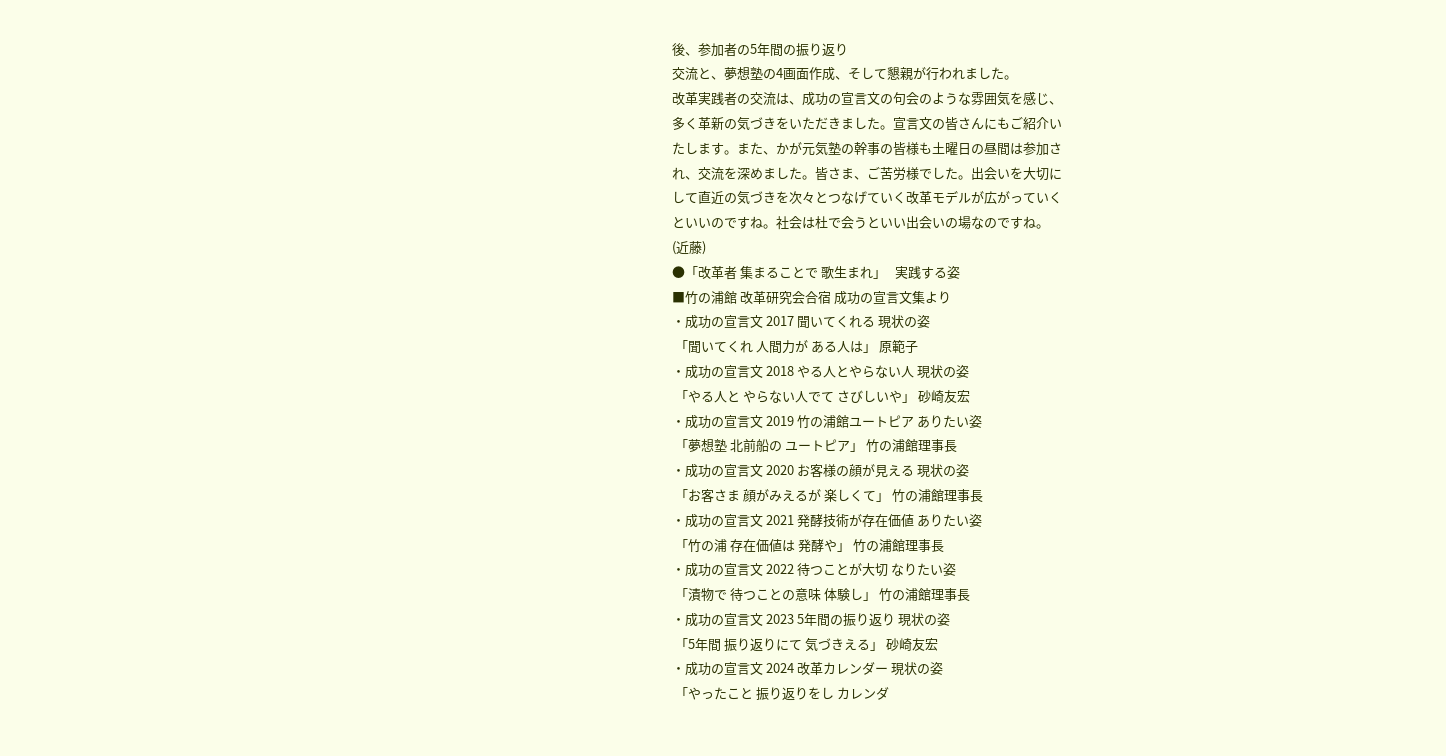後、参加者の5年間の振り返り
交流と、夢想塾の4画面作成、そして懇親が行われました。
改革実践者の交流は、成功の宣言文の句会のような雰囲気を感じ、
多く革新の気づきをいただきました。宣言文の皆さんにもご紹介い
たします。また、かが元気塾の幹事の皆様も土曜日の昼間は参加さ
れ、交流を深めました。皆さま、ご苦労様でした。出会いを大切に
して直近の気づきを次々とつなげていく改革モデルが広がっていく
といいのですね。社会は杜で会うといい出会いの場なのですね。
(近藤)
●「改革者 集まることで 歌生まれ」   実践する姿
■竹の浦館 改革研究会合宿 成功の宣言文集より
・成功の宣言文 2017 聞いてくれる 現状の姿
 「聞いてくれ 人間力が ある人は」 原範子
・成功の宣言文 2018 やる人とやらない人 現状の姿
 「やる人と やらない人でて さびしいや」 砂崎友宏
・成功の宣言文 2019 竹の浦館ユートピア ありたい姿
 「夢想塾 北前船の ユートピア」 竹の浦館理事長
・成功の宣言文 2020 お客様の顔が見える 現状の姿
 「お客さま 顔がみえるが 楽しくて」 竹の浦館理事長
・成功の宣言文 2021 発酵技術が存在価値 ありたい姿
 「竹の浦 存在価値は 発酵や」 竹の浦館理事長
・成功の宣言文 2022 待つことが大切 なりたい姿
 「漬物で 待つことの意味 体験し」 竹の浦館理事長
・成功の宣言文 2023 5年間の振り返り 現状の姿
 「5年間 振り返りにて 気づきえる」 砂崎友宏
・成功の宣言文 2024 改革カレンダー 現状の姿
 「やったこと 振り返りをし カレンダ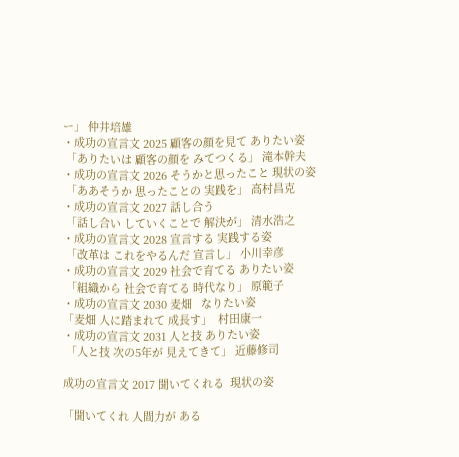ー」 仲井培雄
・成功の宣言文 2025 顧客の顔を見て ありたい姿
 「ありたいは 顧客の顔を みてつくる」 滝本幹夫
・成功の宣言文 2026 そうかと思ったこと 現状の姿
 「ああそうか 思ったことの 実践を」 高村昌克
・成功の宣言文 2027 話し合う
 「話し合い していくことで 解決が」 清水浩之
・成功の宣言文 2028 宣言する 実践する姿
 「改革は これをやるんだ 宣言し」 小川幸彦
・成功の宣言文 2029 社会で育てる ありたい姿
 「組織から 社会で育てる 時代なり」 原範子
・成功の宣言文 2030 麦畑   なりたい姿
「麦畑 人に踏まれて 成長す」  村田康一
・成功の宣言文 2031 人と技 ありたい姿
 「人と技 次の5年が 見えてきて」 近藤修司

成功の宣言文 2017 聞いてくれる  現状の姿

「聞いてくれ 人間力が ある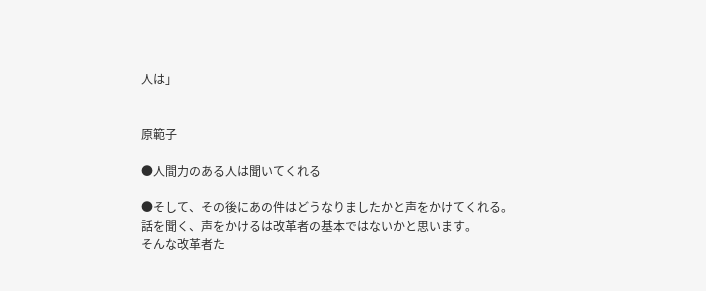人は」


原範子

●人間力のある人は聞いてくれる

●そして、その後にあの件はどうなりましたかと声をかけてくれる。
話を聞く、声をかけるは改革者の基本ではないかと思います。
そんな改革者た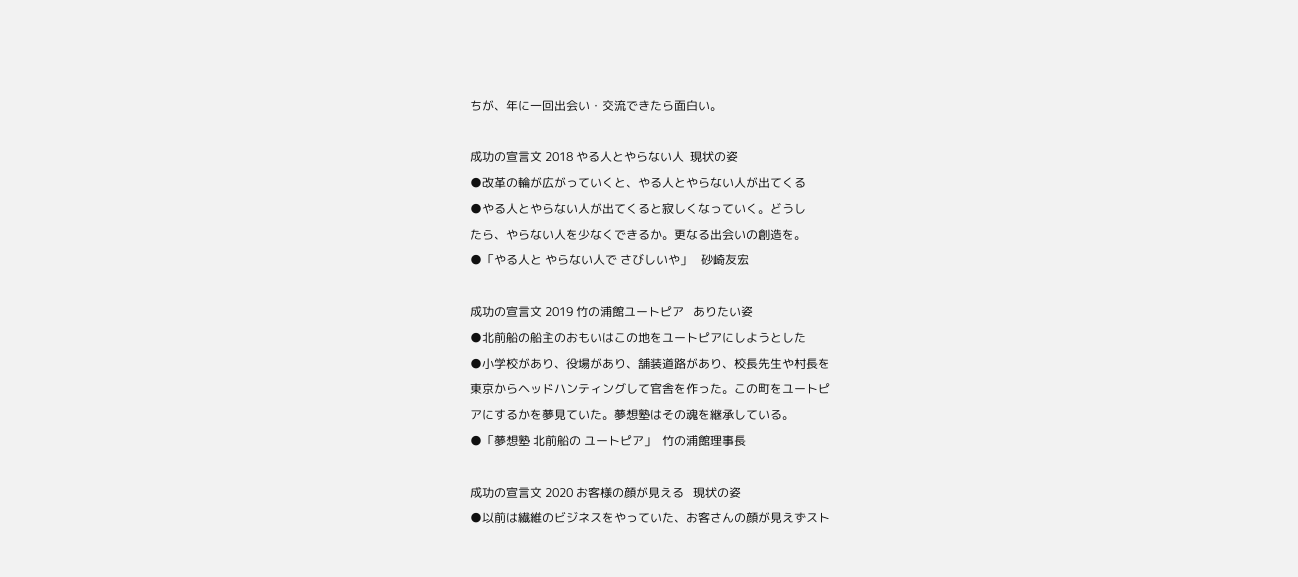ちが、年に一回出会い・交流できたら面白い。

成功の宣言文 2018 やる人とやらない人  現状の姿
●改革の輪が広がっていくと、やる人とやらない人が出てくる
●やる人とやらない人が出てくると寂しくなっていく。どうし
たら、やらない人を少なくできるか。更なる出会いの創造を。
●「やる人と やらない人で さびしいや」   砂崎友宏

成功の宣言文 2019 竹の浦館ユートピア   ありたい姿
●北前船の船主のおもいはこの地をユートピアにしようとした
●小学校があり、役場があり、舗装道路があり、校長先生や村長を
東京からヘッドハンティングして官舎を作った。この町をユートピ
アにするかを夢見ていた。夢想塾はその魂を継承している。
●「夢想塾 北前船の ユートピア」  竹の浦館理事長

成功の宣言文 2020 お客様の顔が見える   現状の姿
●以前は繊維のビジネスをやっていた、お客さんの顔が見えずスト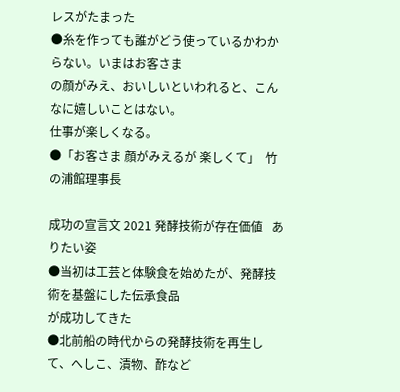レスがたまった
●糸を作っても誰がどう使っているかわからない。いまはお客さま
の顔がみえ、おいしいといわれると、こんなに嬉しいことはない。
仕事が楽しくなる。
●「お客さま 顔がみえるが 楽しくて」  竹の浦館理事長

成功の宣言文 2021 発酵技術が存在価値   ありたい姿
●当初は工芸と体験食を始めたが、発酵技術を基盤にした伝承食品
が成功してきた
●北前船の時代からの発酵技術を再生して、へしこ、漬物、酢など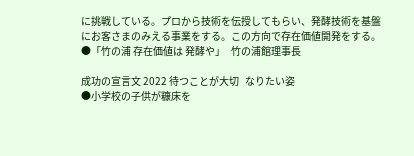に挑戦している。プロから技術を伝授してもらい、発酵技術を基盤
にお客さまのみえる事業をする。この方向で存在価値開発をする。
●「竹の浦 存在価値は 発酵や」   竹の浦館理事長

成功の宣言文 2022 待つことが大切   なりたい姿
●小学校の子供が糠床を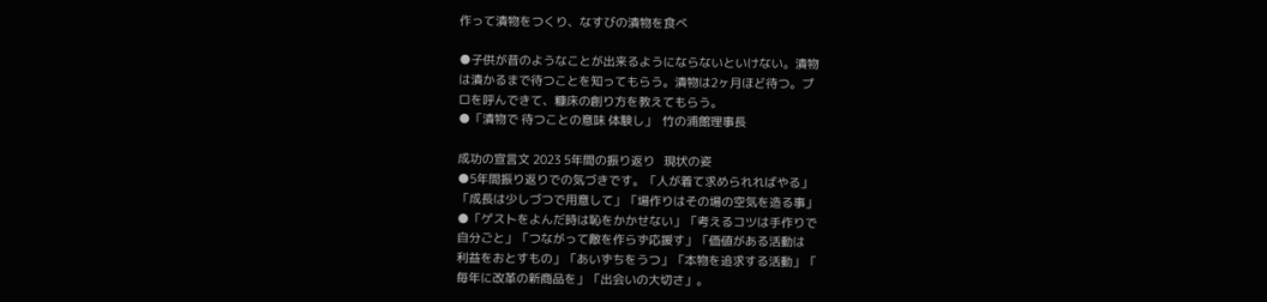作って漬物をつくり、なすびの漬物を食べ

●子供が昔のようなことが出来るようにならないといけない。漬物
は漬かるまで待つことを知ってもらう。漬物は2ヶ月ほど待つ。プ
ロを呼んできて、糠床の創り方を教えてもらう。
●「漬物で 待つことの意味 体験し」  竹の浦館理事長

成功の宣言文 2023 5年間の振り返り   現状の姿
●5年間振り返りでの気づきです。「人が着て求められればやる」
「成長は少しづつで用意して」「場作りはその場の空気を造る事」
●「ゲストをよんだ時は恥をかかせない」「考えるコツは手作りで
自分ごと」「つながって敵を作らず応援す」「価値がある活動は
利益をおとすもの」「あいずちをうつ」「本物を追求する活動」「
毎年に改革の新商品を」「出会いの大切さ」。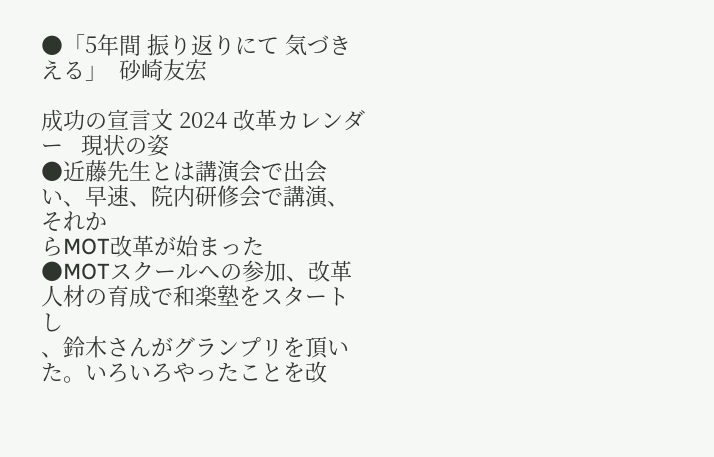●「5年間 振り返りにて 気づきえる」  砂崎友宏

成功の宣言文 2024 改革カレンダー   現状の姿
●近藤先生とは講演会で出会い、早速、院内研修会で講演、それか
らMOT改革が始まった
●MOTスクールへの参加、改革人材の育成で和楽塾をスタートし
、鈴木さんがグランプリを頂いた。いろいろやったことを改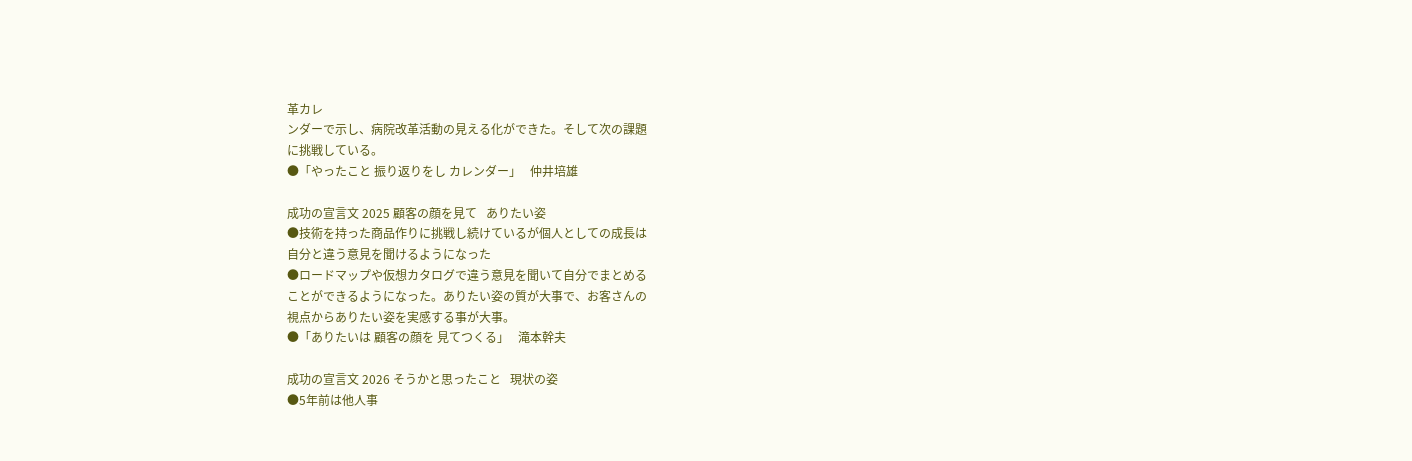革カレ
ンダーで示し、病院改革活動の見える化ができた。そして次の課題
に挑戦している。
●「やったこと 振り返りをし カレンダー」   仲井培雄

成功の宣言文 2025 顧客の顔を見て   ありたい姿
●技術を持った商品作りに挑戦し続けているが個人としての成長は
自分と違う意見を聞けるようになった
●ロードマップや仮想カタログで違う意見を聞いて自分でまとめる
ことができるようになった。ありたい姿の質が大事で、お客さんの
視点からありたい姿を実感する事が大事。
●「ありたいは 顧客の顔を 見てつくる」   滝本幹夫

成功の宣言文 2026 そうかと思ったこと   現状の姿
●5年前は他人事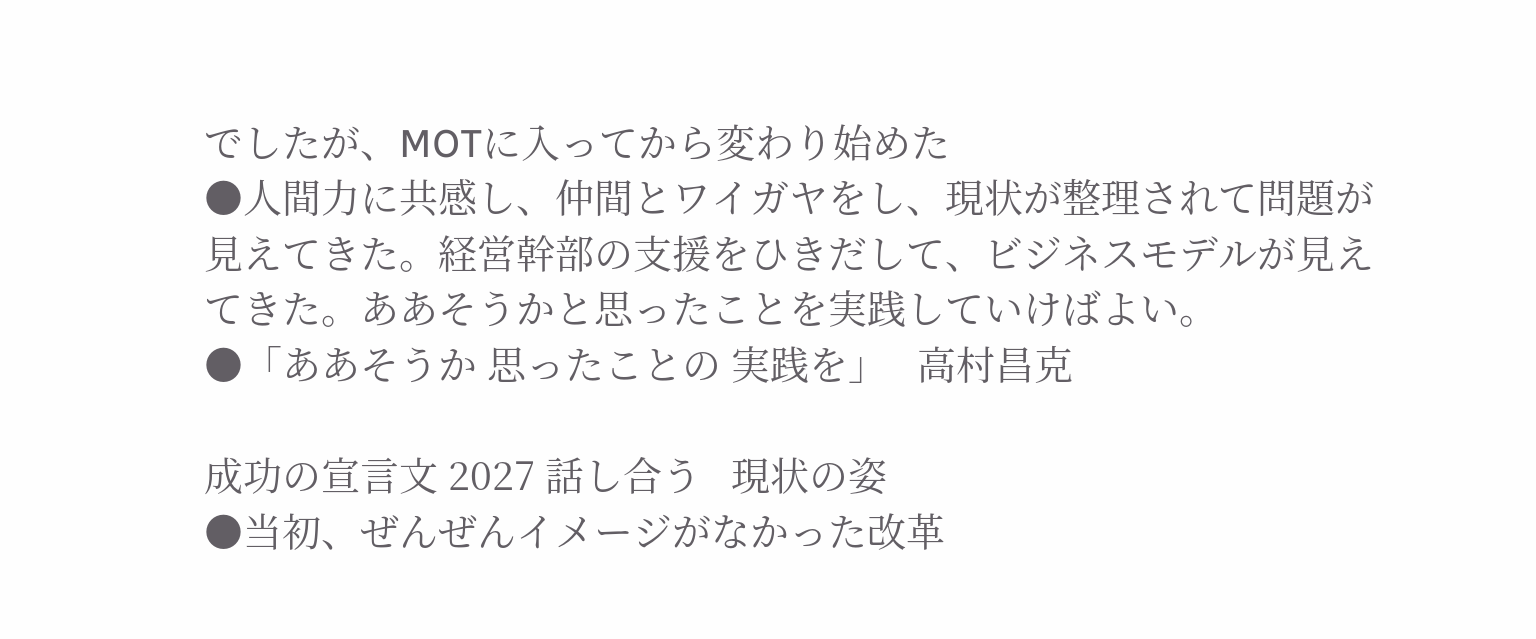でしたが、MOTに入ってから変わり始めた
●人間力に共感し、仲間とワイガヤをし、現状が整理されて問題が
見えてきた。経営幹部の支援をひきだして、ビジネスモデルが見え
てきた。ああそうかと思ったことを実践していけばよい。
●「ああそうか 思ったことの 実践を」   高村昌克

成功の宣言文 2027 話し合う   現状の姿
●当初、ぜんぜんイメージがなかった改革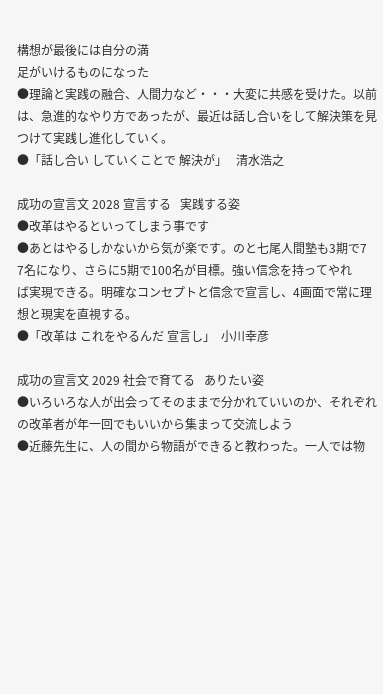構想が最後には自分の満
足がいけるものになった
●理論と実践の融合、人間力など・・・大変に共感を受けた。以前
は、急進的なやり方であったが、最近は話し合いをして解決策を見
つけて実践し進化していく。
●「話し合い していくことで 解決が」   清水浩之

成功の宣言文 2028 宣言する   実践する姿
●改革はやるといってしまう事です
●あとはやるしかないから気が楽です。のと七尾人間塾も3期で7
7名になり、さらに5期で100名が目標。強い信念を持ってやれ
ば実現できる。明確なコンセプトと信念で宣言し、4画面で常に理
想と現実を直視する。
●「改革は これをやるんだ 宣言し」  小川幸彦

成功の宣言文 2029 社会で育てる   ありたい姿
●いろいろな人が出会ってそのままで分かれていいのか、それぞれ
の改革者が年一回でもいいから集まって交流しよう
●近藤先生に、人の間から物語ができると教わった。一人では物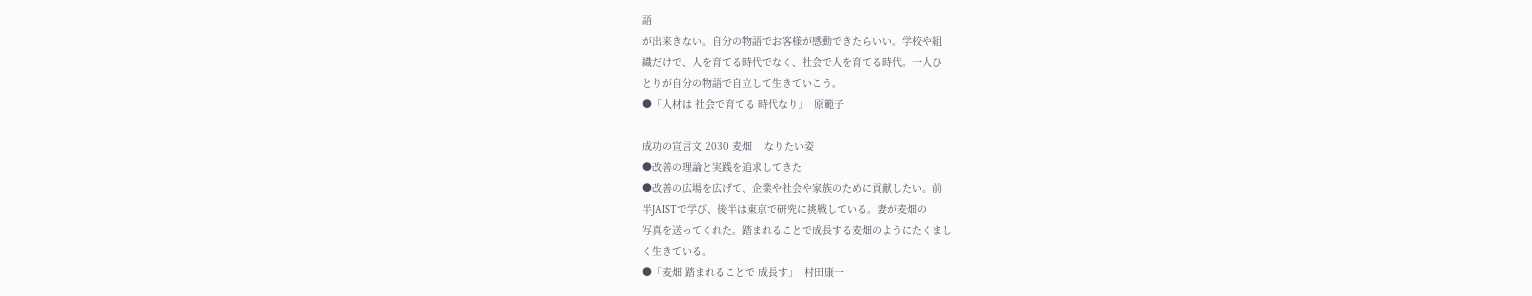語
が出来きない。自分の物語でお客様が感動できたらいい。学校や組
織だけで、人を育てる時代でなく、社会で人を育てる時代。一人ひ
とりが自分の物語で自立して生きていこう。
●「人材は 社会で育てる 時代なり」  原範子

成功の宣言文 2030 麦畑    なりたい姿
●改善の理論と実践を追求してきた
●改善の広場を広げて、企業や社会や家族のために貢献したい。前
半JAISTで学び、後半は東京で研究に挑戦している。妻が麦畑の
写真を送ってくれた。踏まれることで成長する麦畑のようにたくまし
く生きている。
●「麦畑 踏まれることで 成長す」  村田康一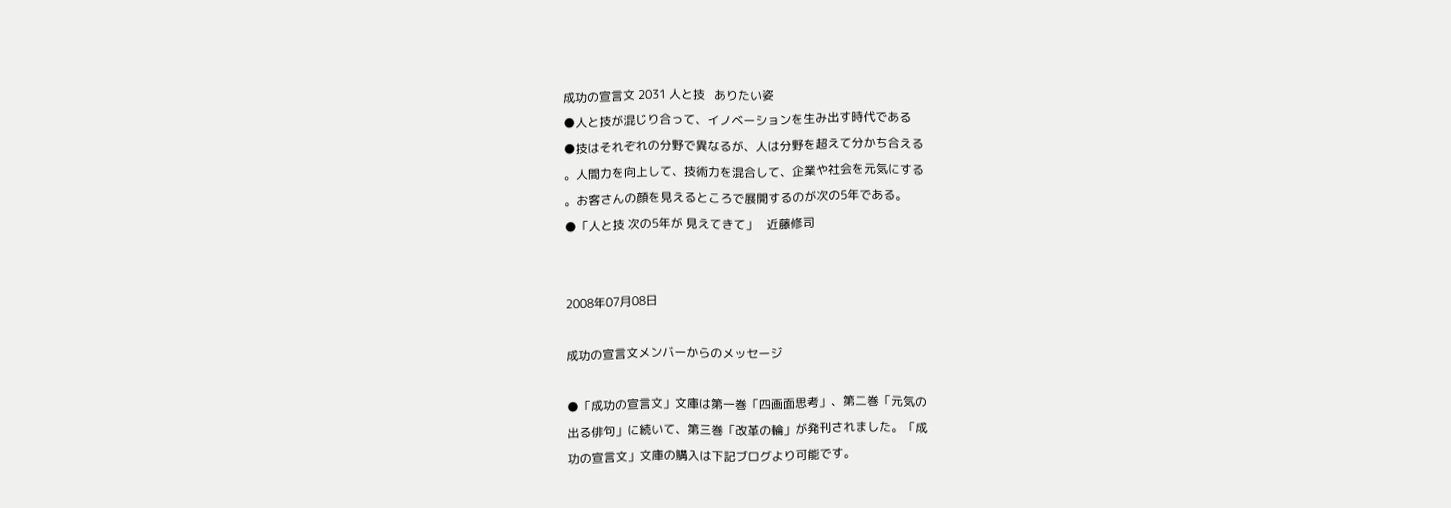成功の宣言文 2031 人と技   ありたい姿
●人と技が混じり合って、イノベーションを生み出す時代である
●技はそれぞれの分野で異なるが、人は分野を超えて分かち合える
。人間力を向上して、技術力を混合して、企業や社会を元気にする
。お客さんの顔を見えるところで展開するのが次の5年である。
●「人と技 次の5年が 見えてきて」   近藤修司


2008年07月08日

成功の宣言文メンバーからのメッセージ

●「成功の宣言文」文庫は第一巻「四画面思考」、第二巻「元気の
出る俳句」に続いて、第三巻「改革の輪」が発刊されました。「成
功の宣言文」文庫の購入は下記ブログより可能です。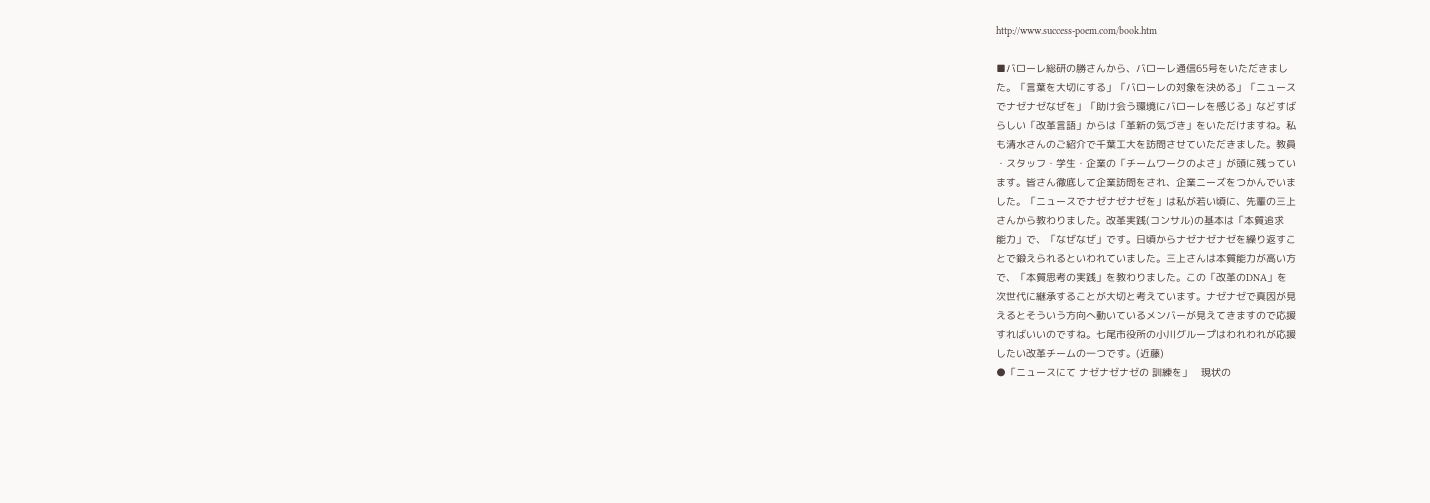http://www.success-poem.com/book.htm

■バローレ総研の勝さんから、バローレ通信65号をいただきまし
た。「言葉を大切にする」「バローレの対象を決める」「ニュース
でナゼナゼなぜを」「助け会う環境にバローレを感じる」などすば
らしい「改革言語」からは「革新の気づき」をいただけますね。私
も清水さんのご紹介で千葉工大を訪問させていただきました。教員
・スタッフ・学生・企業の「チームワークのよさ」が頭に残ってい
ます。皆さん徹底して企業訪問をされ、企業ニーズをつかんでいま
した。「ニュースでナゼナゼナゼを」は私が若い頃に、先輩の三上
さんから教わりました。改革実践(コンサル)の基本は「本質追求
能力」で、「なぜなぜ」です。日頃からナゼナゼナゼを繰り返すこ
とで鍛えられるといわれていました。三上さんは本質能力が高い方
で、「本質思考の実践」を教わりました。この「改革のDNA」を
次世代に継承することが大切と考えています。ナゼナゼで真因が見
えるとそういう方向へ動いているメンバーが見えてきますので応援
すればいいのですね。七尾市役所の小川グループはわれわれが応援
したい改革チームの一つです。(近藤)
●「ニュースにて ナゼナゼナゼの 訓練を」   現状の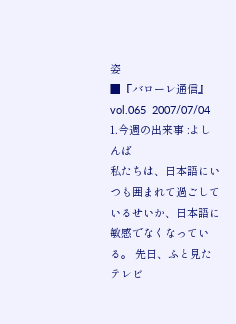姿
■『バローレ通信』 vol.065  2007/07/04
1.今週の出来事 :よしんば
私たちは、日本語にいつも囲まれて過ごしているせいか、日本語に
敏感でなくなっている。 先日、ふと見たテレビ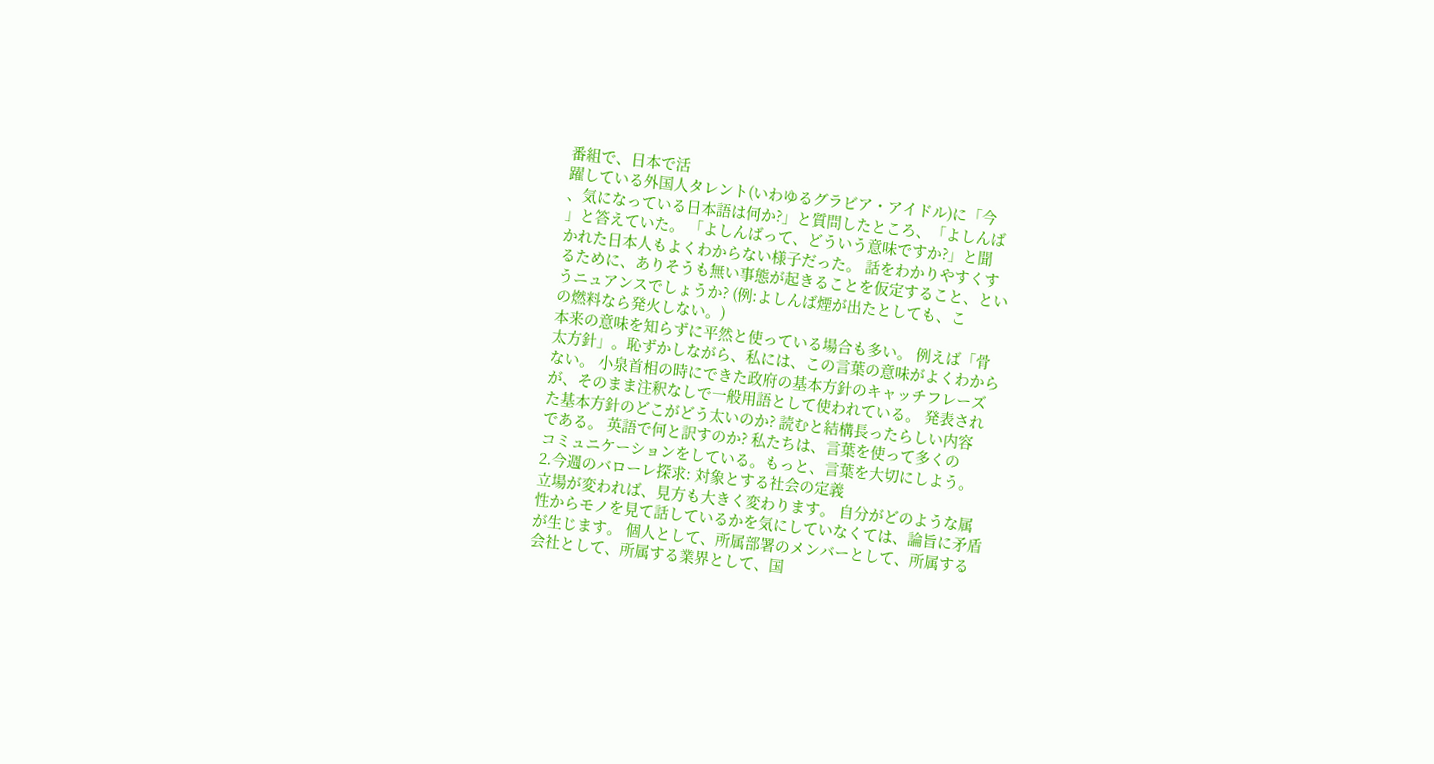番組で、日本で活
躍している外国人タレント(いわゆるグラビア・アイドル)に「今
、気になっている日本語は何か?」と質問したところ、「よしんば
」と答えていた。 「よしんばって、どういう意味ですか?」と聞
かれた日本人もよくわからない様子だった。 話をわかりやすくす
るために、ありそうも無い事態が起きることを仮定すること、とい
うニュアンスでしょうか? (例:よしんば煙が出たとしても、こ
の燃料なら発火しない。)
本来の意味を知らずに平然と使っている場合も多い。 例えば「骨
太方針」。恥ずかしながら、私には、この言葉の意味がよくわから
ない。 小泉首相の時にできた政府の基本方針のキャッチフレーズ
が、そのまま注釈なしで一般用語として使われている。 発表され
た基本方針のどこがどう太いのか? 読むと結構長ったらしい内容
である。 英語で何と訳すのか? 私たちは、言葉を使って多くの
コミュニケーションをしている。もっと、言葉を大切にしよう。
2.今週のバローレ探求: 対象とする社会の定義
立場が変われば、見方も大きく変わります。 自分がどのような属
性からモノを見て話しているかを気にしていなくては、論旨に矛盾
が生じます。 個人として、所属部署のメンバーとして、所属する
会社として、所属する業界として、国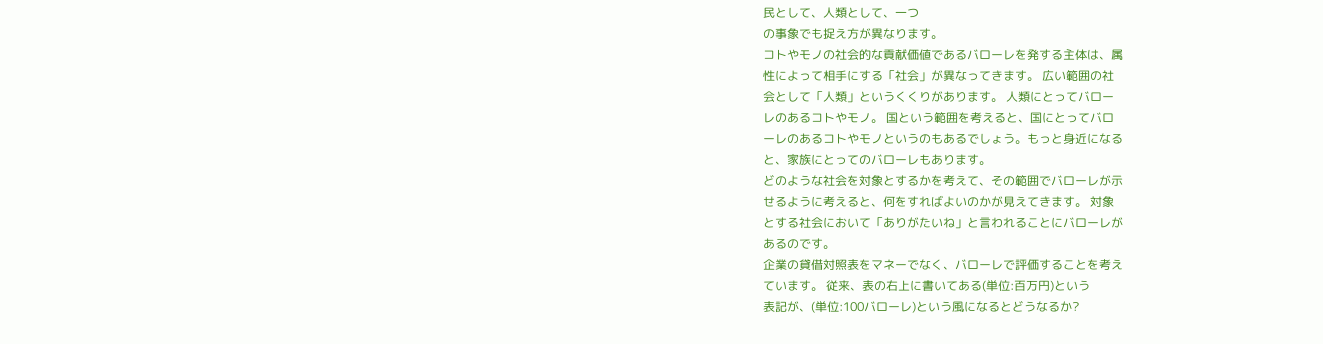民として、人類として、一つ
の事象でも捉え方が異なります。
コトやモノの社会的な貢献価値であるバローレを発する主体は、属
性によって相手にする「社会」が異なってきます。 広い範囲の社
会として「人類」というくくりがあります。 人類にとってバロー
レのあるコトやモノ。 国という範囲を考えると、国にとってバロ
ーレのあるコトやモノというのもあるでしょう。もっと身近になる
と、家族にとってのバローレもあります。
どのような社会を対象とするかを考えて、その範囲でバローレが示
せるように考えると、何をすればよいのかが見えてきます。 対象
とする社会において「ありがたいね」と言われることにバローレが
あるのです。
企業の貸借対照表をマネーでなく、バローレで評価することを考え
ています。 従来、表の右上に書いてある(単位:百万円)という
表記が、(単位:100バローレ)という風になるとどうなるか?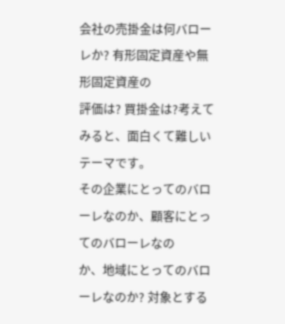会社の売掛金は何バローレか? 有形固定資産や無形固定資産の
評価は? 買掛金は?考えてみると、面白くて難しいテーマです。
その企業にとってのバローレなのか、顧客にとってのバローレなの
か、地域にとってのバローレなのか? 対象とする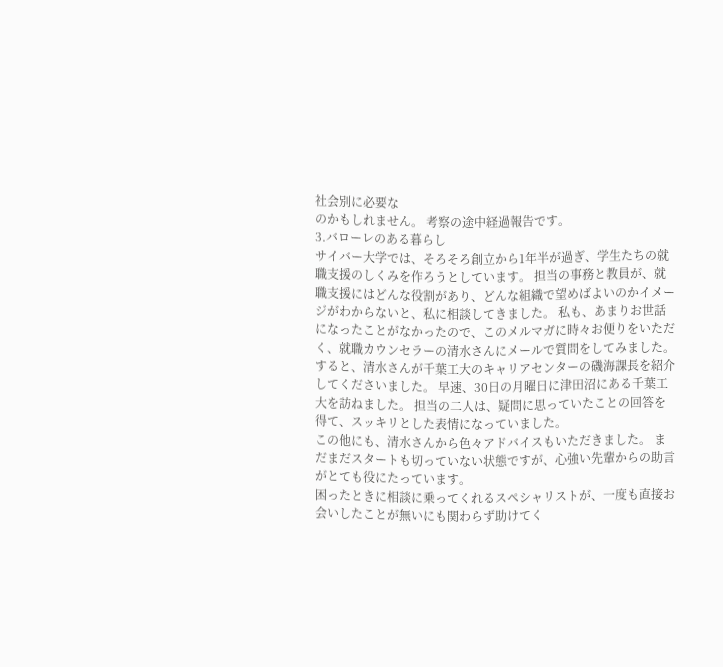社会別に必要な
のかもしれません。 考察の途中経過報告です。
3.バローレのある暮らし
サイバー大学では、そろそろ創立から1年半が過ぎ、学生たちの就
職支援のしくみを作ろうとしています。 担当の事務と教員が、就
職支援にはどんな役割があり、どんな組織で望めばよいのかイメー
ジがわからないと、私に相談してきました。 私も、あまりお世話
になったことがなかったので、このメルマガに時々お便りをいただ
く、就職カウンセラーの清水さんにメールで質問をしてみました。
すると、清水さんが千葉工大のキャリアセンターの磯海課長を紹介
してくださいました。 早速、30日の月曜日に津田沼にある千葉工
大を訪ねました。 担当の二人は、疑問に思っていたことの回答を
得て、スッキリとした表情になっていました。
この他にも、清水さんから色々アドバイスもいただきました。 ま
だまだスタートも切っていない状態ですが、心強い先輩からの助言
がとても役にたっています。
困ったときに相談に乗ってくれるスペシャリストが、一度も直接お
会いしたことが無いにも関わらず助けてく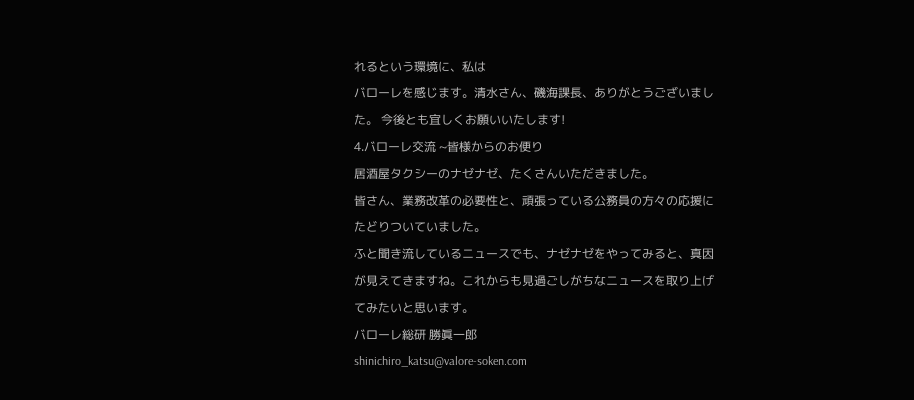れるという環境に、私は
バローレを感じます。清水さん、磯海課長、ありがとうございまし
た。 今後とも宜しくお願いいたします!
4.バローレ交流 ~皆様からのお便り
居酒屋タクシーのナゼナゼ、たくさんいただきました。
皆さん、業務改革の必要性と、頑張っている公務員の方々の応援に
たどりついていました。
ふと聞き流しているニュースでも、ナゼナゼをやってみると、真因
が見えてきますね。これからも見過ごしがちなニュースを取り上げ
てみたいと思います。
バローレ総研 勝眞一郎
shinichiro_katsu@valore-soken.com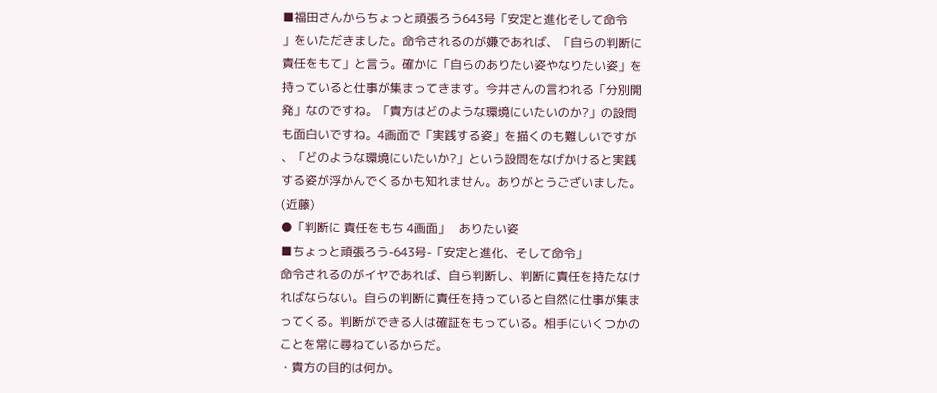■福田さんからちょっと頑張ろう643号「安定と進化そして命令
」をいただきました。命令されるのが嫌であれば、「自らの判断に
責任をもて」と言う。確かに「自らのありたい姿やなりたい姿」を
持っていると仕事が集まってきます。今井さんの言われる「分別開
発」なのですね。「貴方はどのような環境にいたいのか?」の設問
も面白いですね。4画面で「実践する姿」を描くのも難しいですが
、「どのような環境にいたいか?」という設問をなげかけると実践
する姿が浮かんでくるかも知れません。ありがとうございました。
(近藤)
●「判断に 責任をもち 4画面」   ありたい姿
■ちょっと頑張ろう-643号-「安定と進化、そして命令」
命令されるのがイヤであれば、自ら判断し、判断に責任を持たなけ
ればならない。自らの判断に責任を持っていると自然に仕事が集ま
ってくる。判断ができる人は確証をもっている。相手にいくつかの
ことを常に尋ねているからだ。
・貴方の目的は何か。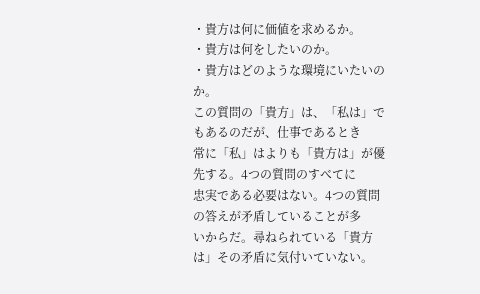・貴方は何に価値を求めるか。
・貴方は何をしたいのか。
・貴方はどのような環境にいたいのか。
この質問の「貴方」は、「私は」でもあるのだが、仕事であるとき
常に「私」はよりも「貴方は」が優先する。4つの質問のすべてに
忠実である必要はない。4つの質問の答えが矛盾していることが多
いからだ。尋ねられている「貴方は」その矛盾に気付いていない。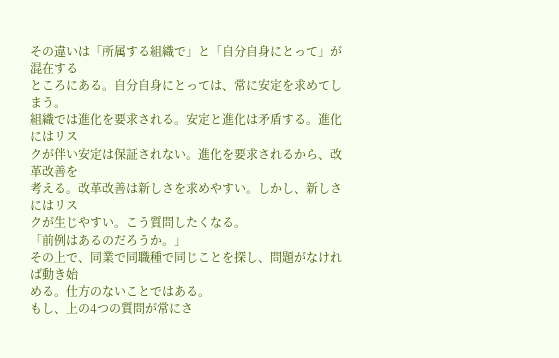その違いは「所属する組織で」と「自分自身にとって」が混在する
ところにある。自分自身にとっては、常に安定を求めてしまう。
組織では進化を要求される。安定と進化は矛盾する。進化にはリス
クが伴い安定は保証されない。進化を要求されるから、改革改善を
考える。改革改善は新しさを求めやすい。しかし、新しさにはリス
クが生じやすい。こう質問したくなる。
「前例はあるのだろうか。」
その上で、同業で同職種で同じことを探し、問題がなければ動き始
める。仕方のないことではある。
もし、上の4つの質問が常にさ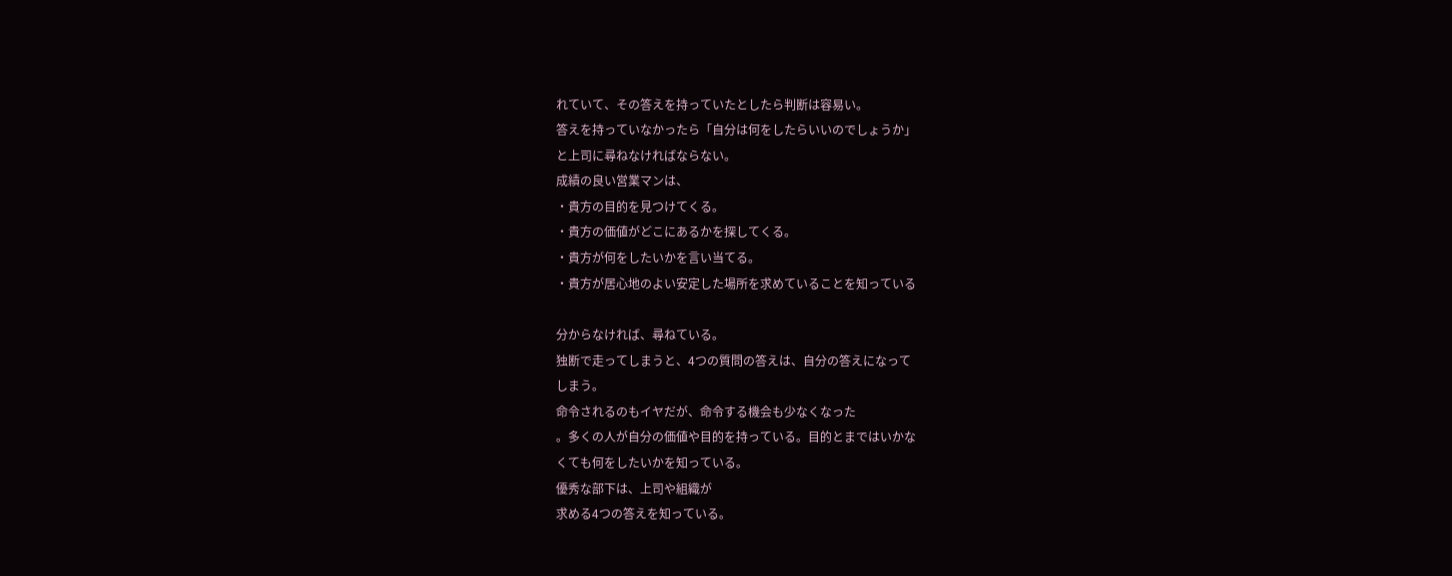れていて、その答えを持っていたとしたら判断は容易い。
答えを持っていなかったら「自分は何をしたらいいのでしょうか」
と上司に尋ねなければならない。
成績の良い営業マンは、
・貴方の目的を見つけてくる。
・貴方の価値がどこにあるかを探してくる。
・貴方が何をしたいかを言い当てる。
・貴方が居心地のよい安定した場所を求めていることを知っている

分からなければ、尋ねている。
独断で走ってしまうと、4つの質問の答えは、自分の答えになって
しまう。
命令されるのもイヤだが、命令する機会も少なくなった
。多くの人が自分の価値や目的を持っている。目的とまではいかな
くても何をしたいかを知っている。
優秀な部下は、上司や組織が
求める4つの答えを知っている。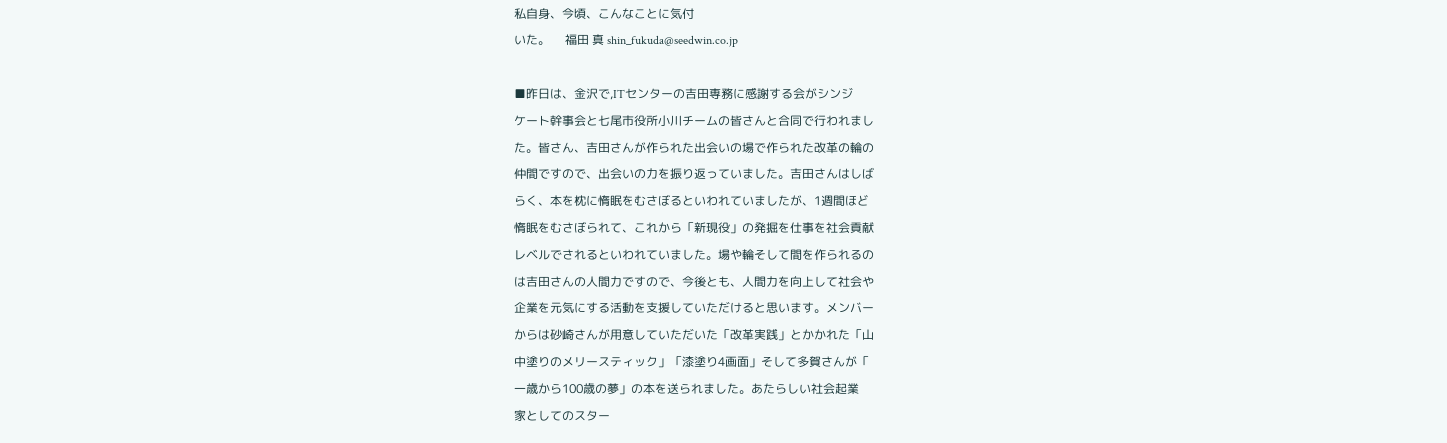私自身、今頃、こんなことに気付
いた。     福田 真 shin_fukuda@seedwin.co.jp

■昨日は、金沢で,ITセンターの吉田専務に感謝する会がシンジ
ケート幹事会と七尾市役所小川チームの皆さんと合同で行われまし
た。皆さん、吉田さんが作られた出会いの場で作られた改革の輪の
仲間ですので、出会いの力を振り返っていました。吉田さんはしば
らく、本を枕に惰眠をむさぼるといわれていましたが、1週間ほど
惰眠をむさぼられて、これから「新現役」の発掘を仕事を社会貢献
レベルでされるといわれていました。場や輪そして間を作られるの
は吉田さんの人間力ですので、今後とも、人間力を向上して社会や
企業を元気にする活動を支援していただけると思います。メンバー
からは砂崎さんが用意していただいた「改革実践」とかかれた「山
中塗りのメリースティック」「漆塗り4画面」そして多賀さんが「
一歳から100歳の夢」の本を送られました。あたらしい社会起業
家としてのスター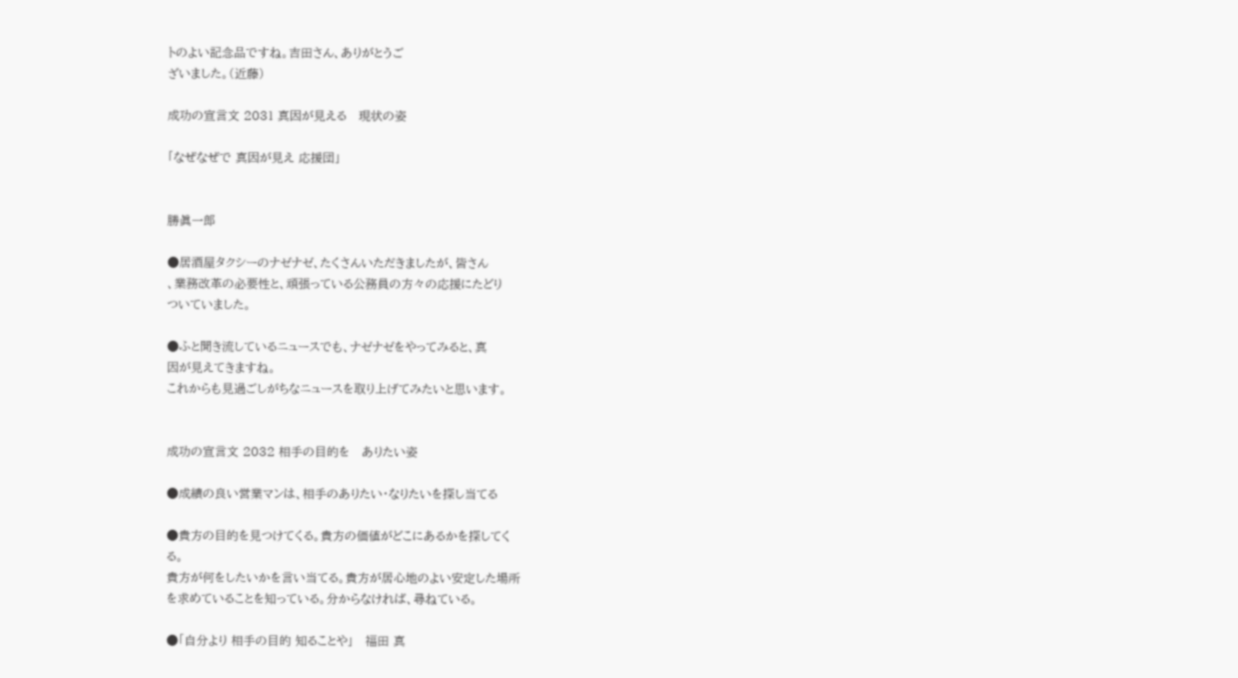トのよい記念品ですね。吉田さん、ありがとうご
ざいました。(近藤)

成功の宣言文 2031 真因が見える   現状の姿

「なぜなぜで 真因が見え 応援団」


勝眞一郎

●居酒屋タクシーのナゼナゼ、たくさんいただきましたが、皆さん
、業務改革の必要性と、頑張っている公務員の方々の応援にたどり
ついていました。

●ふと聞き流しているニュースでも、ナゼナゼをやってみると、真
因が見えてきますね。
これからも見過ごしがちなニュースを取り上げてみたいと思います。


成功の宣言文 2032 相手の目的を   ありたい姿

●成績の良い営業マンは、相手のありたい・なりたいを探し当てる

●貴方の目的を見つけてくる。貴方の価値がどこにあるかを探してく
る。
貴方が何をしたいかを言い当てる。貴方が居心地のよい安定した場所
を求めていることを知っている。分からなければ、尋ねている。

●「自分より 相手の目的 知ることや」   福田 真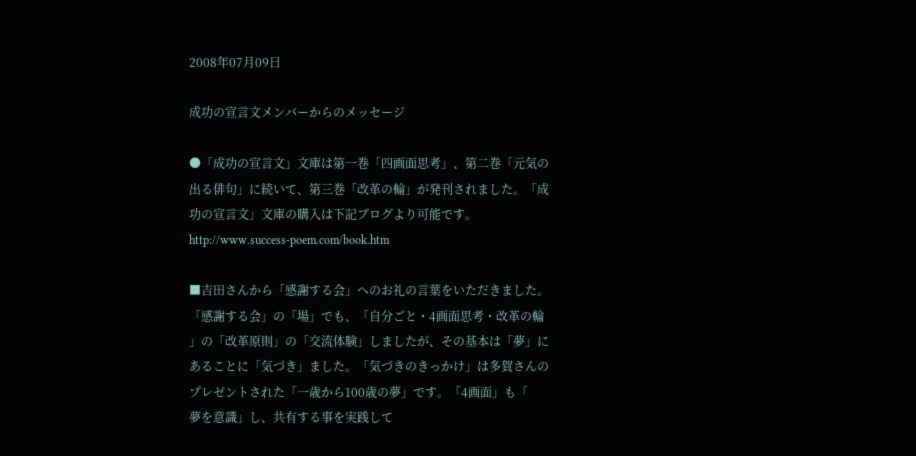2008年07月09日

成功の宣言文メンバーからのメッセージ

●「成功の宣言文」文庫は第一巻「四画面思考」、第二巻「元気の
出る俳句」に続いて、第三巻「改革の輪」が発刊されました。「成
功の宣言文」文庫の購入は下記ブログより可能です。
http://www.success-poem.com/book.htm

■吉田さんから「感謝する会」へのお礼の言葉をいただきました。
「感謝する会」の「場」でも、「自分ごと・4画面思考・改革の輪
」の「改革原則」の「交流体験」しましたが、その基本は「夢」に
あることに「気づき」ました。「気づきのきっかけ」は多賀さんの
プレゼントされた「一歳から100歳の夢」です。「4画面」も「
夢を意識」し、共有する事を実践して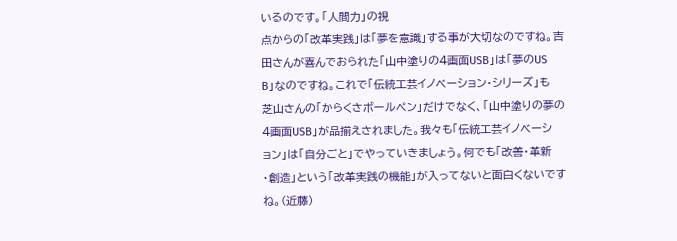いるのです。「人間力」の視
点からの「改革実践」は「夢を意識」する事が大切なのですね。吉
田さんが喜んでおられた「山中塗りの4画面USB」は「夢のUS
B」なのですね。これで「伝統工芸イノベーション・シリーズ」も
芝山さんの「からくさボールペン」だけでなく、「山中塗りの夢の
4画面USB」が品揃えされました。我々も「伝統工芸イノベーシ
ョン」は「自分ごと」でやっていきましょう。何でも「改善・革新
・創造」という「改革実践の機能」が入ってないと面白くないです
ね。(近藤)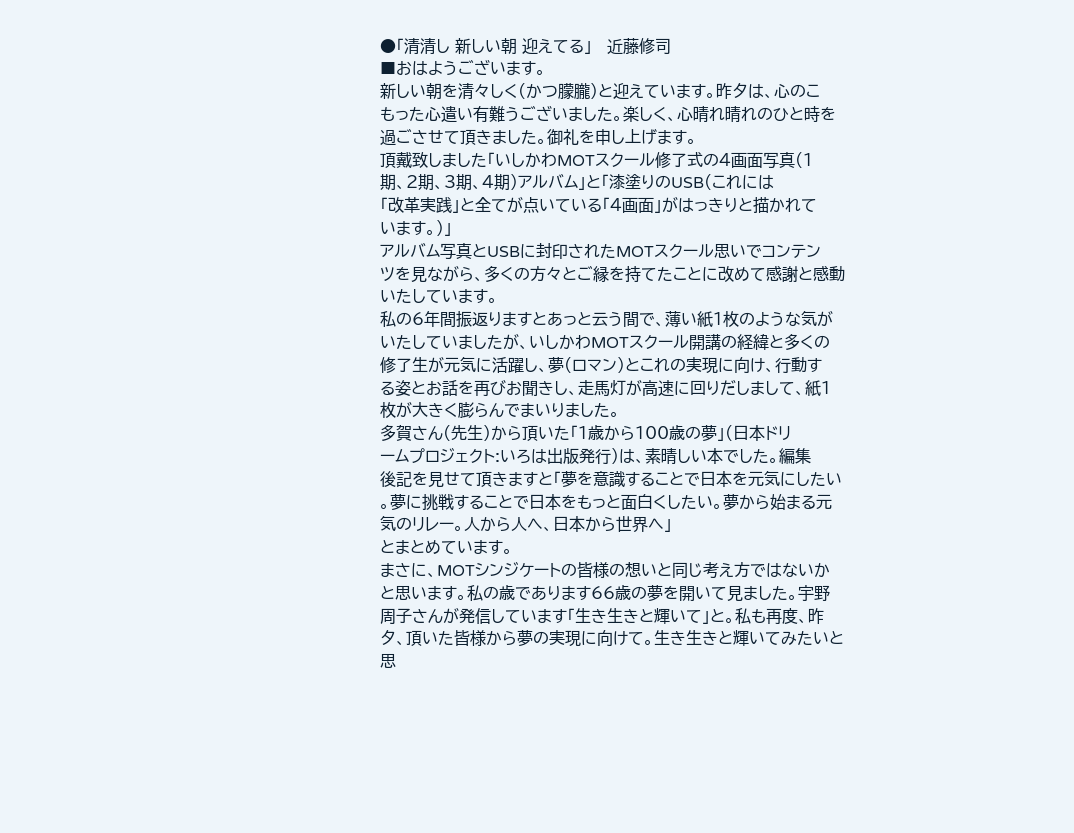●「清清し 新しい朝 迎えてる」   近藤修司
■おはようございます。
新しい朝を清々しく(かつ朦朧)と迎えています。昨夕は、心のこ
もった心遣い有難うございました。楽しく、心晴れ晴れのひと時を
過ごさせて頂きました。御礼を申し上げます。
頂戴致しました「いしかわMOTスクール修了式の4画面写真(1
期、2期、3期、4期)アルバム」と「漆塗りのUSB(これには
「改革実践」と全てが点いている「4画面」がはっきりと描かれて
います。)」
アルバム写真とUSBに封印されたMOTスクール思いでコンテン
ツを見ながら、多くの方々とご縁を持てたことに改めて感謝と感動
いたしています。
私の6年間振返りますとあっと云う間で、薄い紙1枚のような気が
いたしていましたが、いしかわMOTスクール開講の経緯と多くの
修了生が元気に活躍し、夢(ロマン)とこれの実現に向け、行動す
る姿とお話を再びお聞きし、走馬灯が高速に回りだしまして、紙1
枚が大きく膨らんでまいりました。
多賀さん(先生)から頂いた「1歳から100歳の夢」(日本ドリ
ームプロジェクト:いろは出版発行)は、素晴しい本でした。編集
後記を見せて頂きますと「夢を意識することで日本を元気にしたい
。夢に挑戦することで日本をもっと面白くしたい。夢から始まる元
気のリレー。人から人へ、日本から世界へ」
とまとめています。
まさに、MOTシンジケートの皆様の想いと同じ考え方ではないか
と思います。私の歳であります66歳の夢を開いて見ました。宇野
周子さんが発信しています「生き生きと輝いて」と。私も再度、昨
夕、頂いた皆様から夢の実現に向けて。生き生きと輝いてみたいと
思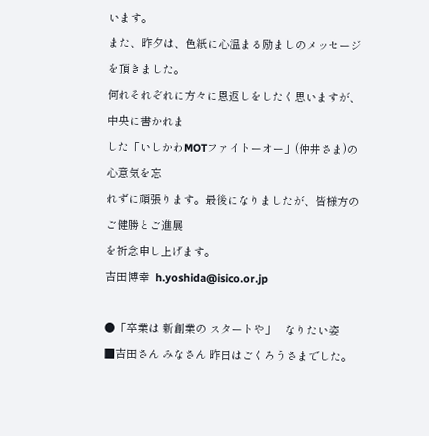います。
また、昨夕は、色紙に心温まる励ましのメッセージを頂きました。
何れそれぞれに方々に恩返しをしたく思いますが、中央に書かれま
した「いしかわMOTファイトーオー」(仲井さま)の心意気を忘
れずに頑張ります。最後になりましたが、皆様方のご健勝とご進展
を祈念申し上げます。
吉田博幸  h.yoshida@isico.or.jp

●「卒業は 新創業の スタートや」   なりたい姿
■吉田さん みなさん 昨日はごくろうさまでした。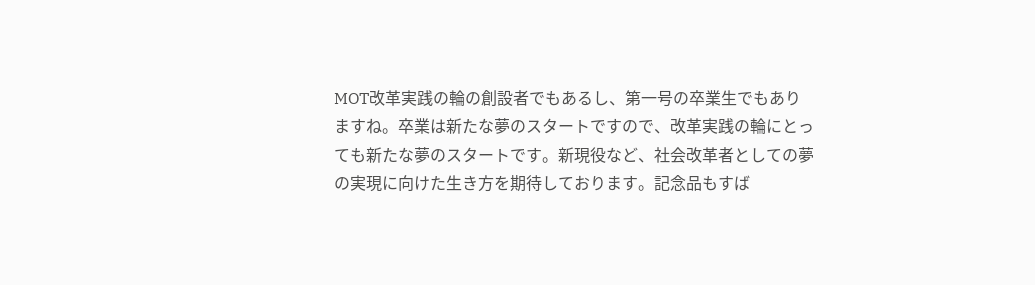MOT改革実践の輪の創設者でもあるし、第一号の卒業生でもあり
ますね。卒業は新たな夢のスタートですので、改革実践の輪にとっ
ても新たな夢のスタートです。新現役など、社会改革者としての夢
の実現に向けた生き方を期待しております。記念品もすば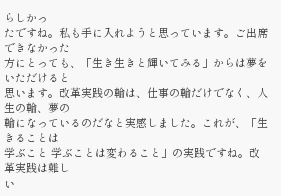らしかっ
たですね。私も手に入れようと思っています。ご出席できなかった
方にとっても、「生き生きと輝いてみる」からは夢をいただけると
思います。改革実践の輪は、仕事の輪だけでなく、人生の輪、夢の
輪になっているのだなと実感しました。これが、「生きることは
学ぶこと 学ぶことは変わること」の実践ですね。改革実践は難し
い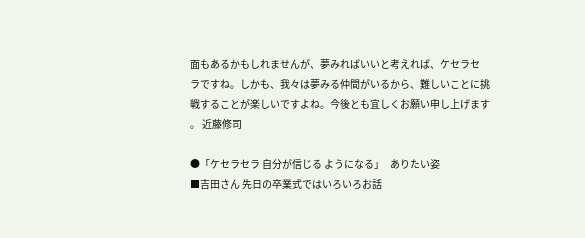面もあるかもしれませんが、夢みればいいと考えれば、ケセラセ
ラですね。しかも、我々は夢みる仲間がいるから、難しいことに挑
戦することが楽しいですよね。今後とも宜しくお願い申し上げます
。 近藤修司

●「ケセラセラ 自分が信じる ようになる」   ありたい姿
■吉田さん 先日の卒業式ではいろいろお話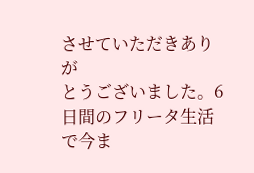させていただきありが
とうございました。6日間のフリータ生活で今ま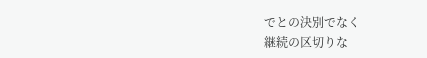でとの決別でなく
継続の区切りな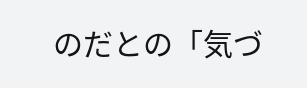のだとの「気づ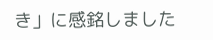き」に感銘しました